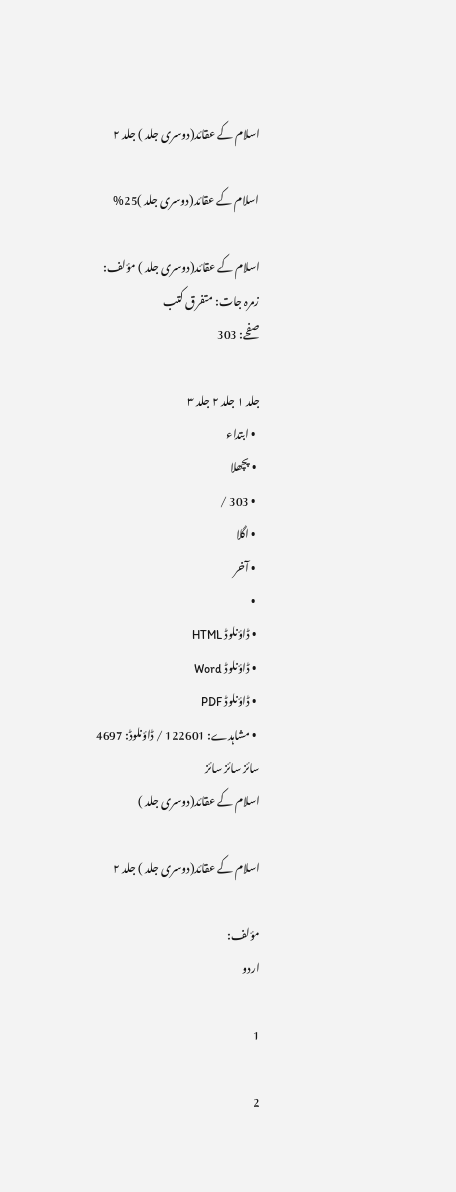اسلام کے عقائد(دوسری جلد ) جلد ۲

اسلام کے عقائد(دوسری جلد )25%

اسلام کے عقائد(دوسری جلد ) مؤلف:
زمرہ جات: متفرق کتب
صفحے: 303

جلد ۱ جلد ۲ جلد ۳
  • ابتداء
  • پچھلا
  • 303 /
  • اگلا
  • آخر
  •
  • ڈاؤنلوڈ HTML
  • ڈاؤنلوڈ Word
  • ڈاؤنلوڈ PDF
  • مشاہدے: 122601 / ڈاؤنلوڈ: 4697
سائز سائز سائز
اسلام کے عقائد(دوسری جلد )

اسلام کے عقائد(دوسری جلد ) جلد ۲

مؤلف:
اردو

1

2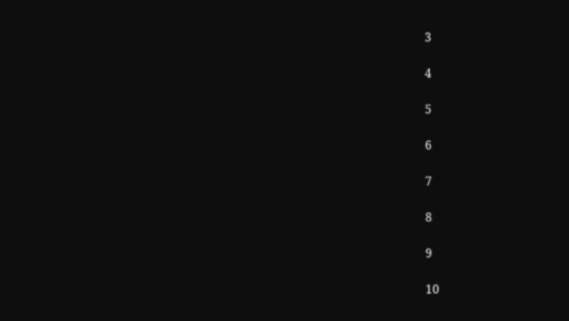3

4

5

6

7

8

9

10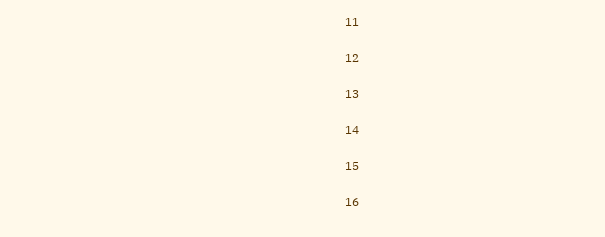11

12

13

14

15

16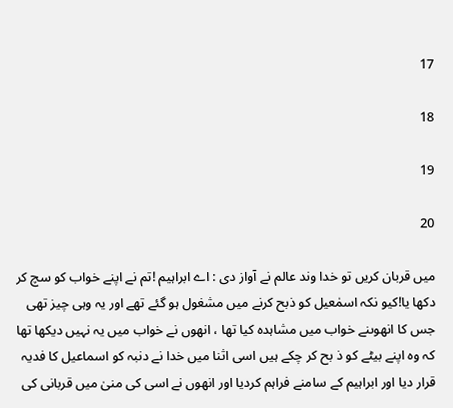17

18

19

20

میں قربان کریں تو خدا وند عالم نے آواز دی : اے ابراہیم !تم نے اپنے خواب کو سچ کر دکھا یا!کیو نکہ اسمٰعیل کو ذبح کرنے میں مشغول ہو گئے تھے اور یہ وہی چیز تھی جس کا انھوںنے خواب میں مشاہدہ کیا تھا ، انھوں نے خواب میں یہ نہیں دیکھا تھا کہ وہ اپنے بیٹے کو ذ بح کر چکے ہیں اسی اثنا میں خدا نے دنبہ کو اسماعیل کا فدیہ قرار دیا اور ابراہیم کے سامنے فراہم کردیا اور انھوں نے اسی کی منیٰ میں قربانی کی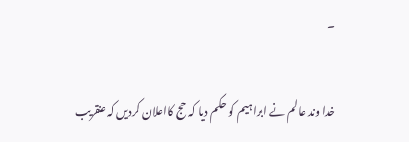۔

خدا وند عالم نے ابراہیم کو حکم دیا کہ حج کااعلان کردیں کہ عنقریب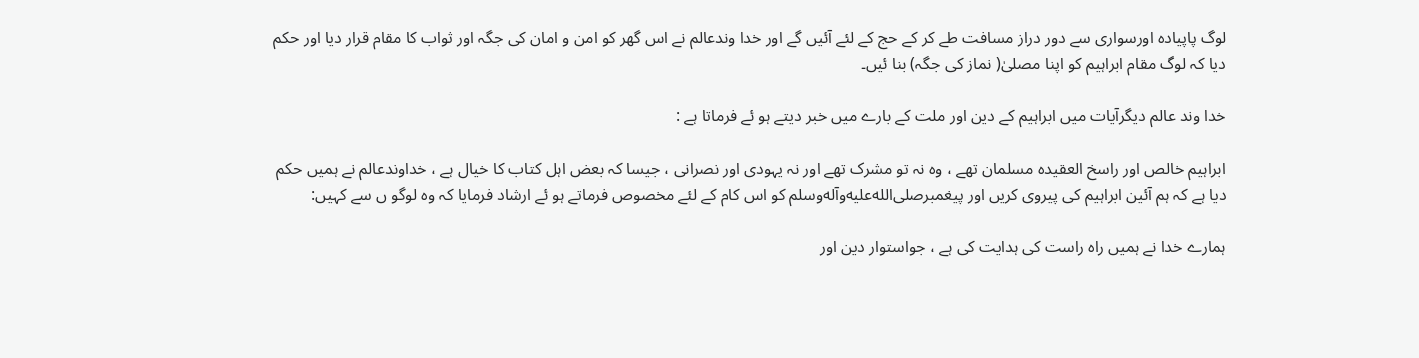لوگ پاپیادہ اورسواری سے دور دراز مسافت طے کر کے حج کے لئے آئیں گے اور خدا وندعالم نے اس گھر کو امن و امان کی جگہ اور ثواب کا مقام قرار دیا اور حکم دیا کہ لوگ مقام ابراہیم کو اپنا مصلیٰ( نماز کی جگہ) بنا ئیں۔

خدا وند عالم دیگرآیات میں ابراہیم کے دین اور ملت کے بارے میں خبر دیتے ہو ئے فرماتا ہے :

ابراہیم خالص اور راسخ العقیدہ مسلمان تھے ، وہ نہ تو مشرک تھے اور نہ یہودی اور نصرانی ، جیسا کہ بعض اہل کتاب کا خیال ہے ، خداوندعالم نے ہمیں حکم دیا ہے کہ ہم آئین ابراہیم کی پیروی کریں اور پیغمبرصلى‌الله‌عليه‌وآله‌وسلم کو اس کام کے لئے مخصوص فرماتے ہو ئے ارشاد فرمایا کہ وہ لوگو ں سے کہیں:

ہمارے خدا نے ہمیں راہ راست کی ہدایت کی ہے ، جواستوار دین اور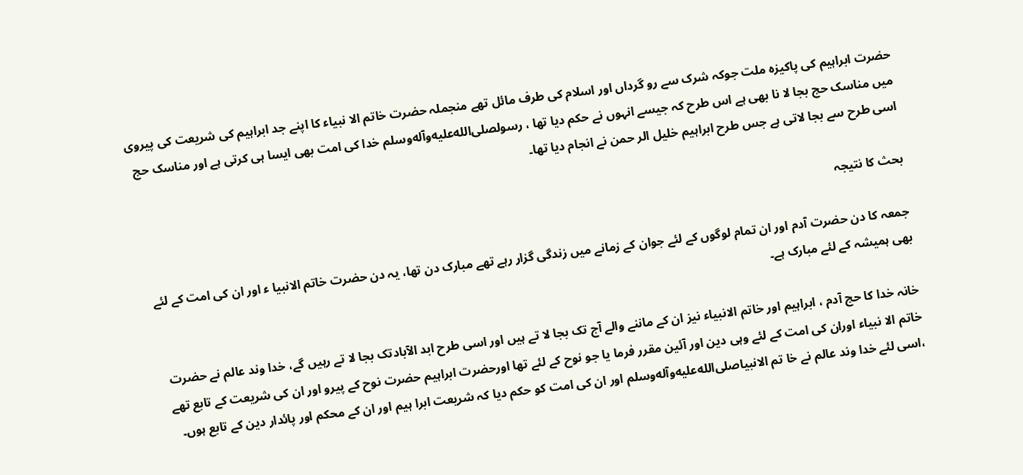حضرت ابراہیم کی پاکیزہ ملت جوکہ شرک سے رو گرداں اور اسلام کی طرف مائل تھے منجملہ حضرت خاتم الا نبیاء کا اپنے جد ابراہیم کی شریعت کی پیروی میں مناسک حج بجا لا نا بھی ہے اس طرح کہ جیسے انہوں نے حکم دیا تھا ، رسولصلى‌الله‌عليه‌وآله‌وسلم خدا کی امت بھی ایسا ہی کرتی ہے اور مناسک حج اسی طرح سے بجا لاتی ہے جس طرح ابراہیم خلیل الر حمن نے انجام دیا تھا۔

بحث کا نتیجہ

جمعہ کا دن حضرت آدم اور ان تمام لوگوں کے لئے جوان کے زمانے میں زندگی گزار رہے تھے مبارک دن تھا، یہ دن حضرت خاتم الانبیا ء اور ان کی امت کے لئے بھی ہمیشہ کے لئے مبارک ہے۔

خانہ خدا کا حج آدم ، ابراہیم اور خاتم الانبیاء نیز ان کے ماننے والے آج تک بجا لا تے ہیں اور اسی طرح ابد الآبادتک بجا لا تے رہیں گے، خدا وند عالم نے حضرت خاتم الا نبیاء اوران کی امت کے لئے وہی دین اور آئین مقرر فرما یا جو نوح کے لئے تھا اورحضرت ابراہیم حضرت نوح کے پیرو اور ان کی شریعت کے تابع تھے ،اسی لئے خدا وند عالم نے خا تم الانبیاصلى‌الله‌عليه‌وآله‌وسلم اور ان کی امت کو حکم دیا کہ شریعت ابرا ہیم اور ان کے محکم اور پائدار دین کے تابع ہوں۔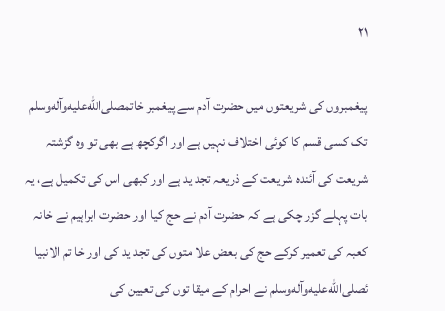۲۱

پیغمبروں کی شریعتوں میں حضرت آدم سے پیغمبر خاتمصلى‌الله‌عليه‌وآله‌وسلم تک کسی قسم کا کوئی اختلاف نہیں ہے اور اگرکچھ ہے بھی تو وہ گزشتہ شریعت کی آئندہ شریعت کے ذریعہ تجد ید ہے اور کبھی اس کی تکمیل ہے، یہ بات پہلے گزر چکی ہے کہ حضرت آدم نے حج کیا اور حضرت ابراہیم نے خانہ کعبہ کی تعمیر کرکے حج کی بعض علا متوں کی تجد ید کی اور خا تم الانبیا ئصلى‌الله‌عليه‌وآله‌وسلم نے احرام کے میقا توں کی تعیین کی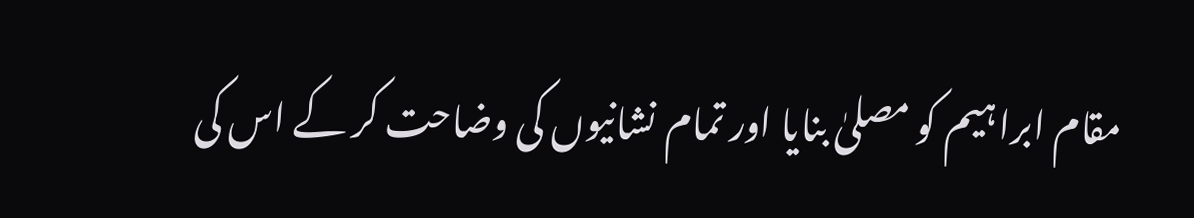مقام ابراہیم کو مصلیٰ بنایا اور تمام نشانیوں کی وضاحت کر کے اس کی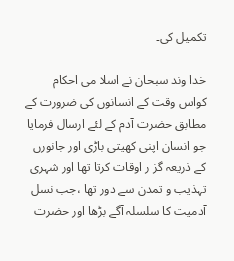تکمیل کی۔

خدا وند سبحان نے اسلا می احکام کواس وقت کے انسانوں کی ضرورت کے مطابق حضرت آدم کے لئے ارسال فرمایا جو انسان اپنی کھیتی باڑی اور جانورں کے ذریعہ گز ر اوقات کرتا تھا اور شہری تہذیب و تمدن سے دور تھا ،جب نسل آدمیت کا سلسلہ آگے بڑھا اور حضرت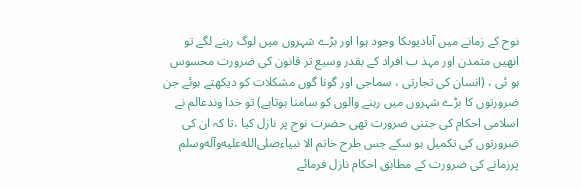نوح کے زمانے میں آبادیوںکا وجود ہوا اور بڑے شہروں میں لوگ رہنے لگے تو انھیں متمدن اور مہذ ب افراد کے بقدر وسیع تر قانون کی ضرورت محسوس ہو ئی ، (انسان کی تجارتی ، سماجی اور گونا گوں مشکلات کو دیکھتے ہوئے جن ضرورتوں کا بڑے شہروں میں رہنے والوں کو سامنا ہوتاہے) تو خدا وندعالم نے اسلامی احکام کی جتنی ضرورت تھی حضرت نوح پر نازل کیا ،تا کہ ان کی ضرورتوں کی تکمیل ہو سکے جس طرح خاتم الا نبیاءصلى‌الله‌عليه‌وآله‌وسلم پرزمانے کی ضرورت کے مطابق احکام نازل فرمائے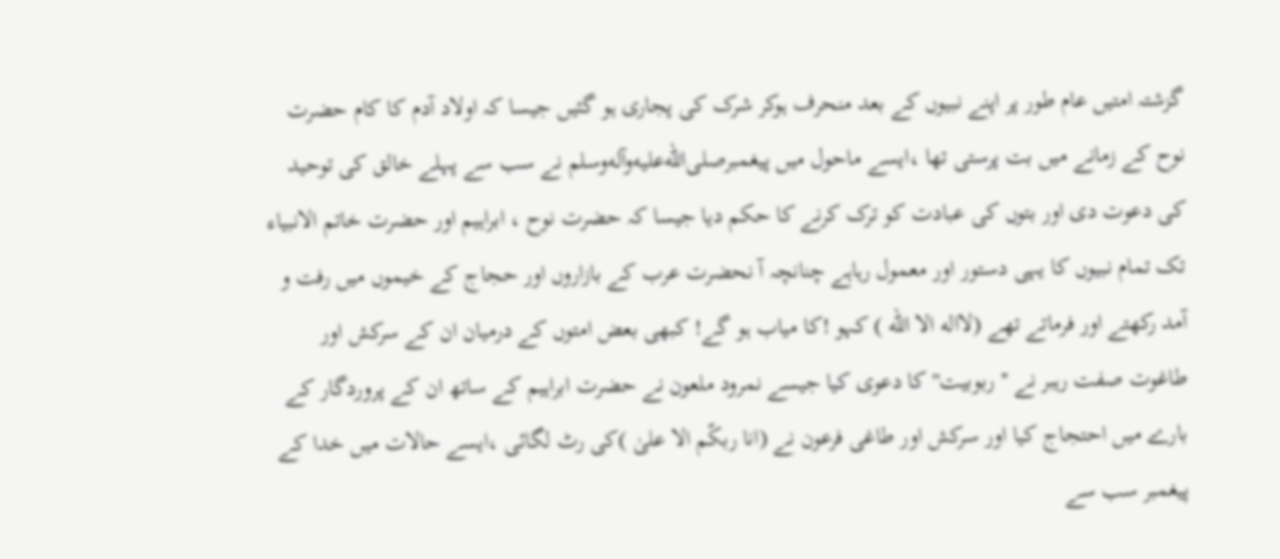گزشتہ امتیں عام طور پر اپنے نبیوں کے بعد منحرف ہوکر شرک کی پجاری ہو گئیں جیسا کہ اولاد آدم کا کام حضرت نوح کے زمانے میں بت پرستی تھا ،ایسے ماحول میں پیغمبرصلى‌الله‌عليه‌وآله‌وسلم نے سب سے پہلے خالق کی توحید کی دعوت دی اور بتوں کی عبادت کو ترک کرنے کا حکم دیا جیسا کہ حضرت نوح ، ابراہیم اور حضرت خاتم الانبیاء تک تمام نبیوں کا یہی دستور اور معمول رہاہے چنانچہ آ نحضرت عرب کے بازاروں اور حجاج کے خیموں میں رفت و آمد رکھتے اور فرماتے تھے (لااله الا الله ) کہو !کا میاب ہو گے! کبھی بعض امتوں کے درمیان ان کے سرکش اور طاغوت صفت رہبر نے '' ربوبیت'' کا دعوی کیا جیسے نمرود ملعون نے حضرت ابراہیم کے ساتھ ان کے پروردگار کے بارے میں احتجاج کیا اور سرکش اور طاغی فرعون نے (انا ربکّم الا علیٰ )کی رٹ لگائی ،ایسے حالات میں خدا کے پیغمبر سب سے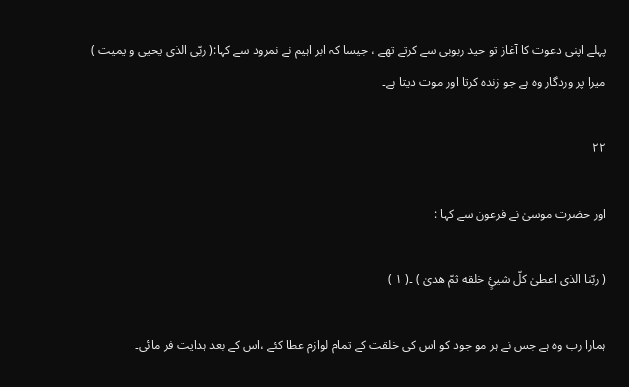پہلے اپنی دعوت کا آغاز تو حید ربوبی سے کرتے تھے ، جیسا کہ ابر اہیم نے نمرود سے کہا:( ربّی الذی یحیی و یمیت ) میرا پر وردگار وہ ہے جو زندہ کرتا اور موت دیتا ہے۔

۲۲

اور حضرت موسیٰ نے فرعون سے کہا :

( ربّنا الذی اعطیٰ کلّ شیئٍ خلقه ثمّ هدیٰ ) ۔( ۱ )

ہمارا رب وہ ہے جس نے ہر مو جود کو اس کی خلقت کے تمام لوازم عطا کئے ،اس کے بعد ہدایت فر مائی۔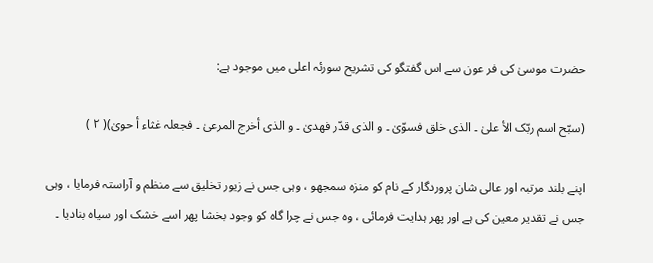حضرت موسیٰ کی فر عون سے اس گفتگو کی تشریح سورئہ اعلی میں موجود ہے:

(سبّح اسم ربّک الأ علیٰ ۔ الذی خلق فسوّیٰ ۔ و الذی قدّر فھدیٰ ۔ و الذی أخرج المرعیٰ ۔ فجعلہ غثاء أ حویٰ)( ۲ )

اپنے بلند مرتبہ اور عالی شان پروردگار کے نام کو منزہ سمجھو ، وہی جس نے زیور تخلیق سے منظم و آراستہ فرمایا ، وہی جس نے تقدیر معین کی ہے اور پھر ہدایت فرمائی ، وہ جس نے چرا گاہ کو وجود بخشا پھر اسے خشک اور سیاہ بنادیا ۔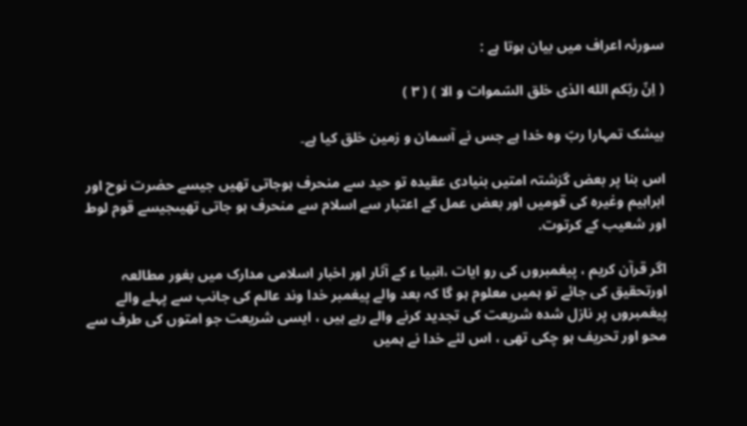سورئہ اعراف میں بیان ہوتا ہے :

( اِنّ ربّکم الله الذی خلق السّموات و الا ) ( ۳ )

بیشک تمہارا ربّ وہ خدا ہے جس نے آسمان و زمین خلق کیا ہے۔

اس بنا پر بعض گزشتہ امتیں بنیادی عقیدہ تو حید سے منحرف ہوجاتی تھیں جیسے حضرت نوح اور ابراہیم وغیرہ کی قومیں اور بعض عمل کے اعتبار سے اسلام سے منحرف ہو جاتی تھیںجیسے قوم لوط اور شعیب کے کرتوت.

اگر قرآن کریم ، پیغمبروں کی رو ایات ،انبیا ء کے آثار اور اخبار اسلامی مدارک میں بغور مطالعہ اورتحقیق کی جائے تو ہمیں معلوم ہو گا کہ بعد والے پیغمبر خدا وند عالم کی جانب سے پہلے والے پیغمبروں پر نازل شدہ شریعت کی تجدید کرنے والے رہے ہیں ، ایسی شریعت جو امتوں کی طرف سے محو اور تحریف ہو چکی تھی ، اس لئے خدا نے ہمیں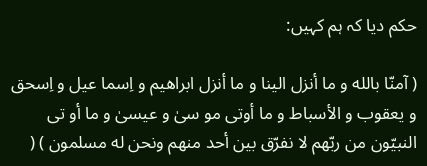حکم دیا کہ ہم کہیں:

( آمنّا بالله و ما أنزل الینا و ما أنزل ابراهیم و اِسما عیل و اِسحق و یعقوب و الأسباط و ما أوتی مو سیٰ و عیسیٰ و ما أو تی النبيّون من ربّهم لا نفرّق بین أحد منهم ونحن له مسلمون ) (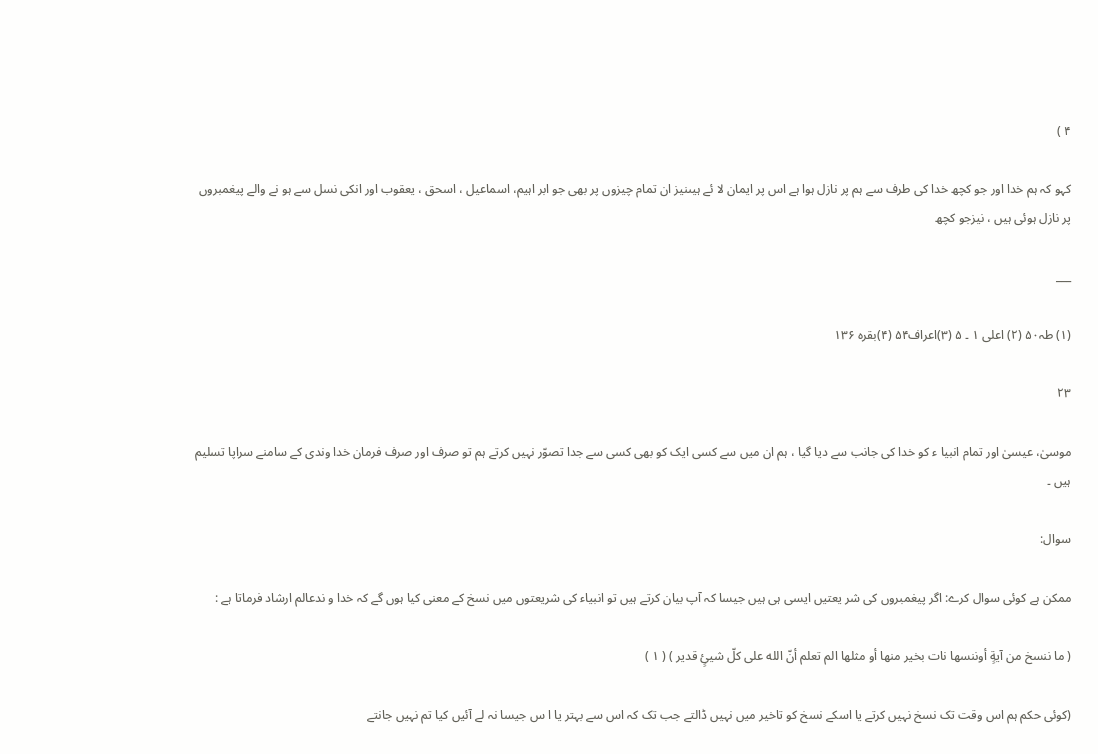۴ )

کہو کہ ہم خدا اور جو کچھ خدا کی طرف سے ہم پر نازل ہوا ہے اس پر ایمان لا ئے ہیںنیز ان تمام چیزوں پر بھی جو ابر اہیم، اسماعیل ، اسحق ، یعقوب اور انکی نسل سے ہو نے والے پیغمبروں پر نازل ہوئی ہیں ، نیزجو کچھ

___

(۱) طہ۵۰ (۲) اعلی ۱ ۔ ۵ (۳)اعراف۵۴ (۴)بقرہ ۱۳۶

۲۳

موسیٰ، عیسیٰ اور تمام انبیا ء کو خدا کی جانب سے دیا گیا ، ہم ان میں سے کسی ایک کو بھی کسی سے جدا تصوّر نہیں کرتے ہم تو صرف اور صرف فرمان خدا وندی کے سامنے سراپا تسلیم ہیں ۔

سوال:

ممکن ہے کوئی سوال کرے: اگر پیغمبروں کی شر یعتیں ایسی ہی ہیں جیسا کہ آپ بیان کرتے ہیں تو انبیاء کی شریعتوں میں نسخ کے معنی کیا ہوں گے کہ خدا و ندعالم ارشاد فرماتا ہے :

( ما ننسخ من آيةٍ أوننسها نات بخیر منها أو مثلها الم تعلم أنّ الله علی کلّ شیئٍ قدیر ) ( ۱ )

(کوئی حکم ہم اس وقت تک نسخ نہیں کرتے یا اسکے نسخ کو تاخیر میں نہیں ڈالتے جب تک کہ اس سے بہتر یا ا س جیسا نہ لے آئیں کیا تم نہیں جانتے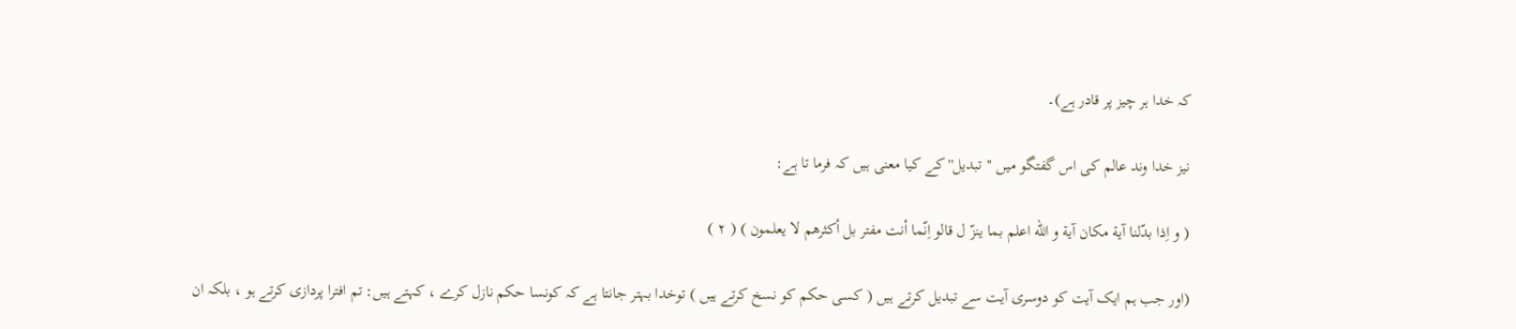کہ خدا ہر چیز پر قادر ہے)۔

نیز خدا وند عالم کی اس گفتگو میں ''تبدیل'' کے کیا معنی ہیں کہ فرما تا ہے:

( و اِذا بدّلنا آية مکان آية و الله اعلم بما ینزّ ل قالو اِنّما أنت مفتر بل أکثرهم لا یعلمون ) ( ۲ )

(اور جب ہم ایک آیت کو دوسری آیت سے تبدیل کرتے ہیں ( کسی حکم کو نسخ کرتے ہیں ) توخدا بہتر جانتا ہے کہ کونسا حکم نازل کرے ، کہتے ہیں: تم افترا پردازی کرتے ہو ، بلکہ ان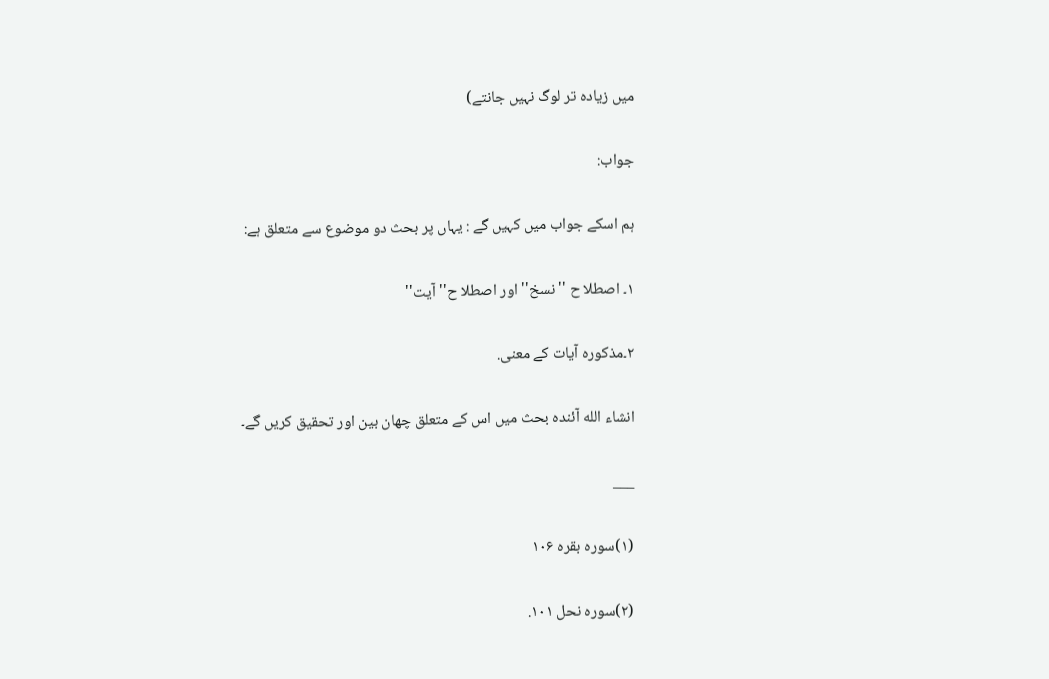میں زیادہ تر لوگ نہیں جانتے)

جواب:

ہم اسکے جواب میں کہیں گے : یہاں پر بحث دو موضوع سے متعلق ہے:

۱۔ اصطلا ح ''نسخ'' اور اصطلا ح'' آیت''

۲۔مذکورہ آیات کے معنی.

انشاء الله آئندہ بحث میں اس کے متعلق چھان بین اور تحقیق کریں گے۔

___

(۱)سورہ بقرہ ۱۰۶

(۲)سورہ نحل ۱۰۱.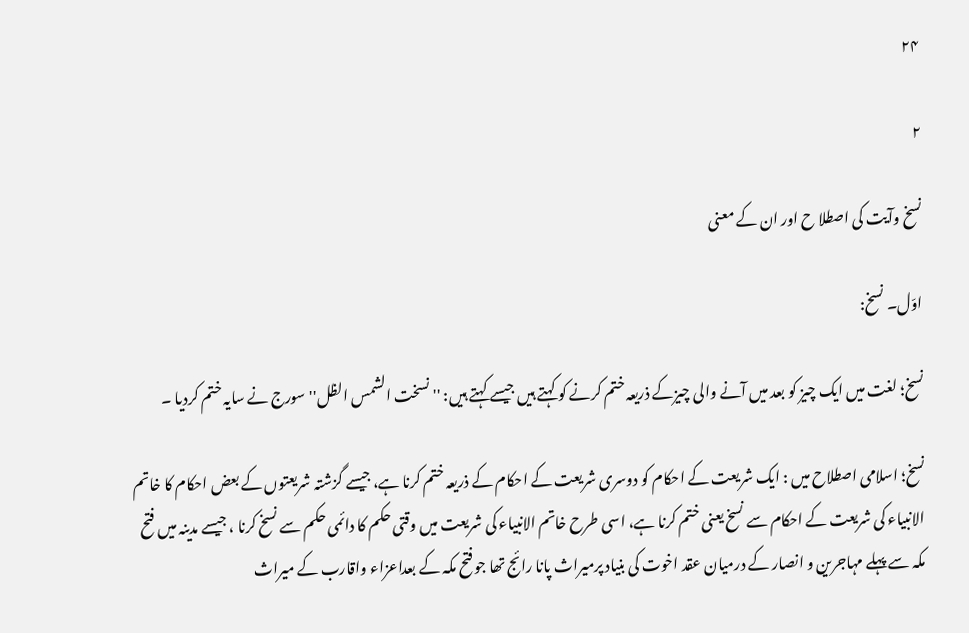۲۴

۲

نسخ وآیت کی اصطلا ح اور ان کے معنی

اوّل۔ نسخ:

نسخ؛ لغت میں ایک چیز کو بعد میں آنے والی چیزکے ذریعہ ختم کرنے کو کہتے ہیں جیسے کہتے ہیں: ''نسخت الشمس الظل'' سورج نے سایہ ختم کردیا ۔

نسخ؛ اسلامی اصطلاح میں : ایک شریعت کے احکام کو دوسری شریعت کے احکام کے ذریعہ ختم کرنا ہے، جیسے گزشتہ شریعتوں کے بعض احکام کا خاتم الانبیاء کی شریعت کے احکام سے نسخ یعنی ختم کرنا ہے، اسی طرح خاتم الانبیاء کی شریعت میں وقتی حکم کا دائمی حکم سے نسخ کرنا ، جیسے مدینہ میں فتح مکہ سے پہلے مہاجرین و انصار کے درمیان عقد اخوت کی بنیاد پرمیراث پانا رائج تھا جوفتح مکہ کے بعداعزاء واقارب کے میراث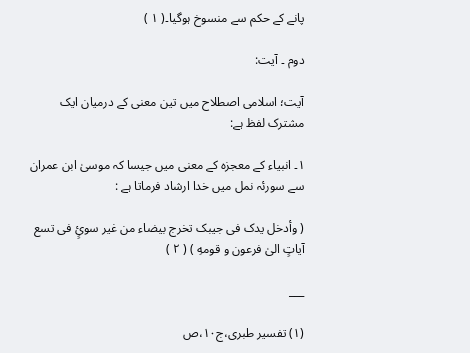پانے کے حکم سے منسوخ ہوگیا۔( ۱ )

دوم ۔ آیت:

آیت؛ اسلامی اصطلاح میں تین معنی کے درمیان ایک مشترک لفظ ہے:

۱۔ انبیاء کے معجزہ کے معنی میں جیسا کہ موسیٰ ابن عمران سے سورئہ نمل میں خدا ارشاد فرماتا ہے :

( وأدخل یدک فی جیبک تخرج بیضاء من غیر سوئٍ فی تسع آیاتٍ الیٰ فرعون و قومهِ ) ( ۲ )

___

(۱) تفسیر طبری،ج۱۰،ص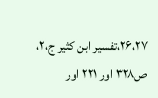۲۶،۲۷،تفسیر ابن کثیر ج،۲، ص۳۲۸ اور ۲۲۱ اور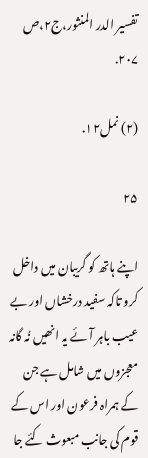تفسیر الدر المنثور،ج۲،ص ۲۰۷.

(۲) نمل۱۲.

۲۵

اپنے ہاتھ کو گریبان میں داخل کرو تاکہ سفید درخشاں اور بے عیب باہر آئے یہ انھیں نُہ گانہ معجزوں میں شامل ہے جن کے ہمراہ فرعون اور اس کے قوم کی جانب مبعوث کئے جا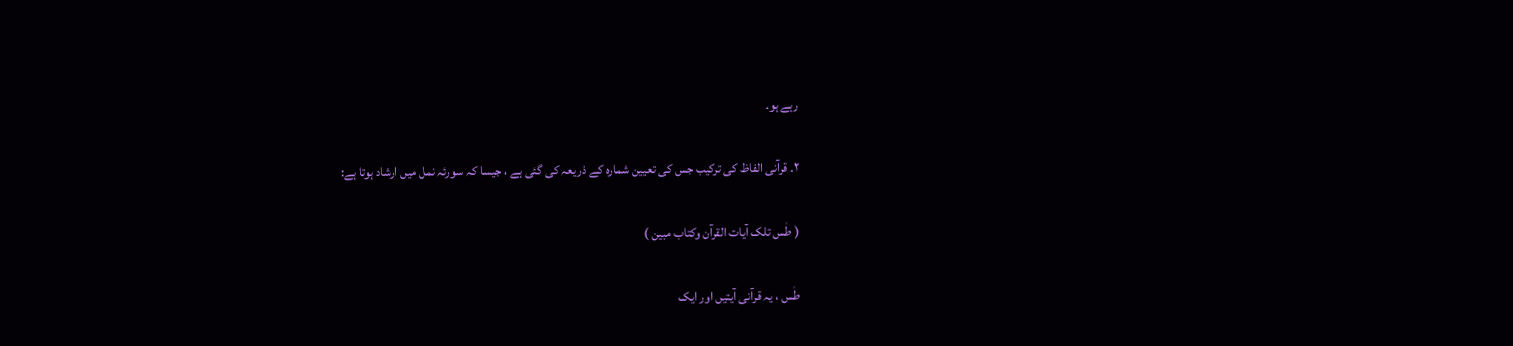رہے ہو۔

۲۔ قرآنی الفاظ کی ترکیب جس کی تعیین شمارہ کے ذریعہ کی گئی ہے ، جیسا کہ سورئہ نمل میں ارشاد ہوتا ہے:

( طٰس تلک آیات القرآن وکتاب مبین )

طٰس ، یہ قرآنی آیتیں اور ایک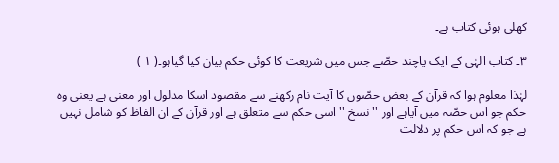کھلی ہوئی کتاب ہے۔

۳۔ کتاب الہٰی کے ایک یاچند حصّے جس میں شریعت کا کوئی حکم بیان کیا گیاہو۔( ۱ )

لہٰذا معلوم ہوا کہ قرآن کے بعض حصّوں کا آیت نام رکھنے سے مقصود اسکا مدلول اور معنی ہے یعنی وہ حکم جو اس حصّہ میں آیاہے اور '' نسخ '' اسی حکم سے متعلق ہے اور قرآن کے ان الفاظ کو شامل نہیں ہے جو کہ اس حکم پر دلالت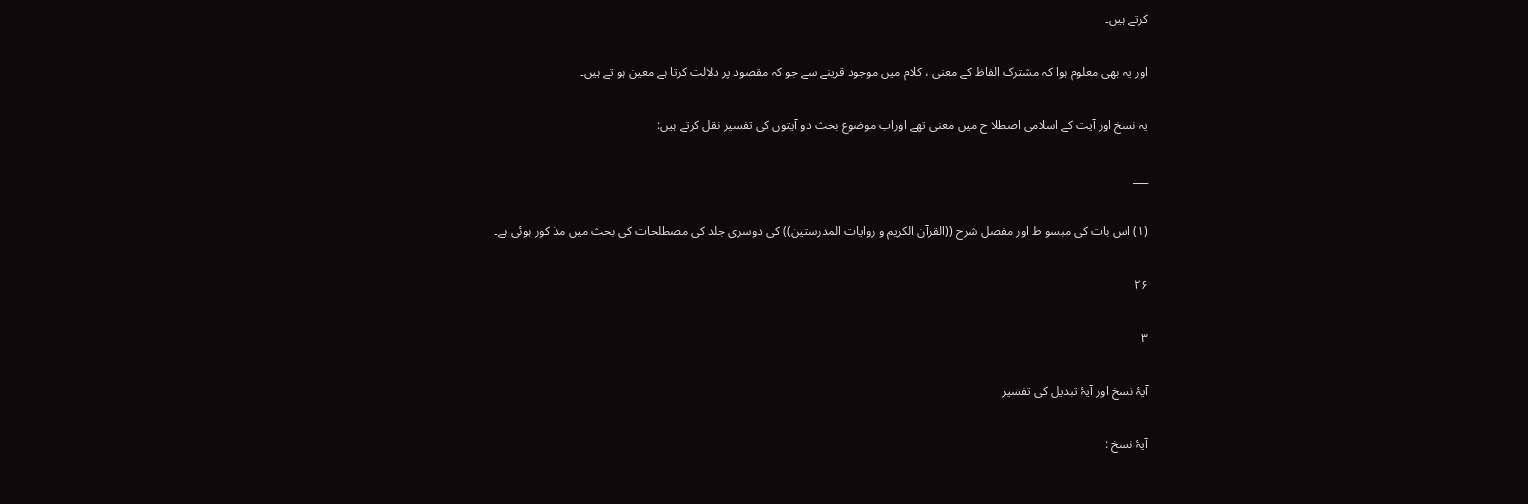کرتے ہیں۔

اور یہ بھی معلوم ہوا کہ مشترک الفاظ کے معنی ، کلام میں موجود قرینے سے جو کہ مقصود پر دلالت کرتا ہے معین ہو تے ہیں۔

یہ نسخ اور آیت کے اسلامی اصطلا ح میں معنی تھے اوراب موضوع بحث دو آیتوں کی تفسیر نقل کرتے ہیں:

___

(۱) اس بات کی مبسو ط اور مفصل شرح ((القرآن الکریم و روایات المدرستین)) کی دوسری جلد کی مصطلحات کی بحث میں مذ کور ہوئی ہے۔

۲۶

۳

آیۂ نسخ اور آیۂ تبدیل کی تفسیر

آیۂ نسخ :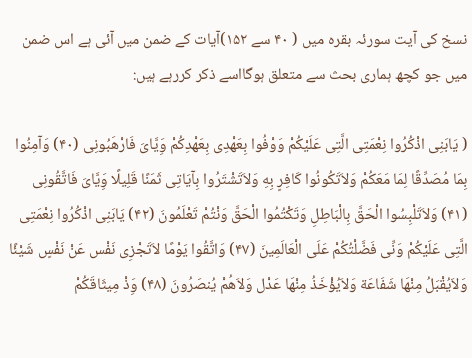نسخ کی آیت سورئہ بقرہ میں ( ۴۰ سے ۱۵۲)آیات کے ضمن میں آئی ہے اس ضمن میں جو کچھ ہماری بحث سے متعلق ہوگااسے ذکر کررہے ہیں:

( یَابَنِی اذْکُرُوا نِعْمَتِی الَّتِی عَلَیْکُمْ وَوْفُوا بِعَهْدِی بِعَهْدِکُمْ وَِیَّایَ فَارْهَبُونِی (۴۰) وَآمِنُوا بِمَا مُصَدِّقًا لِمَا مَعَکُمْ وَلاَتَکُونُوا کَافِرٍ بِهِ وَلاَتَشْتَرُوا بِآیَاتِی ثَمَنًا قَلِیلًا وَِیَّایَ فَاتَّقُونِی (۴۱) وَلاَتَلْبِسُوا الْحَقَّ بِالْبَاطِلِ وَتَکْتُمُوا الْحَقَّ وَنْتُمْ تَعْلَمُونَ (۴۲) یَابَنِی اذْکُرُوا نِعْمَتِی الَّتِی عَلَیْکُمْ وَنِّی فَضَّلْتُکُمْ عَلَی الْعَالَمِینَ (۴۷) وَاتَّقُوا یَوْمًا لاَتَجْزِی نَفْس عَنْ نَفْسٍ شَیْئًا وَلاَیُقْبَلُ مِنْهَا شَفَاعَة وَلاَیُؤْخَذُ مِنْهَا عَدْل وَلاَهُمْ یُنصَرُونَ (۴۸) وَِذْ مِیثَاقَکُمْ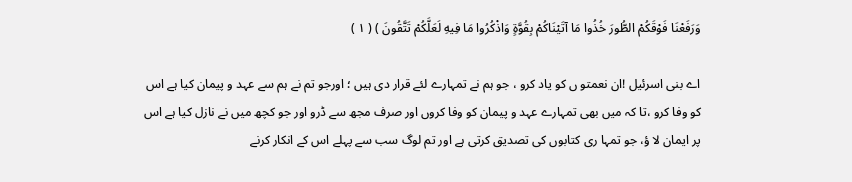وَرَفَعْنَا فَوْقَکُمْ الطُّورَ خُذُوا مَا آتَیْنَاکُمْ بِقُوَّةٍ وَاذْکُرُوا مَا فِیهِ لَعَلَّکُمْ تَتَّقُونَ ) ( ۱ )

اے بنی اسرئیل !ان نعمتو ں کو یاد کرو ، جو ہم نے تمہارے لئے قرار دی ہیں ؛ اورجو تم نے ہم سے عہد و پیمان کیا ہے اس کو وفا کرو ،تا کہ میں بھی تمہارے عہد و پیمان کو وفا کروں اور صرف مجھ سے ڈرو اور جو کچھ میں نے نازل کیا ہے اس پر ایمان لا ؤ، جو تمہا ری کتابوں کی تصدیق کرتی ہے اور تم لوگ سب سے پہلے اس کے انکار کرنے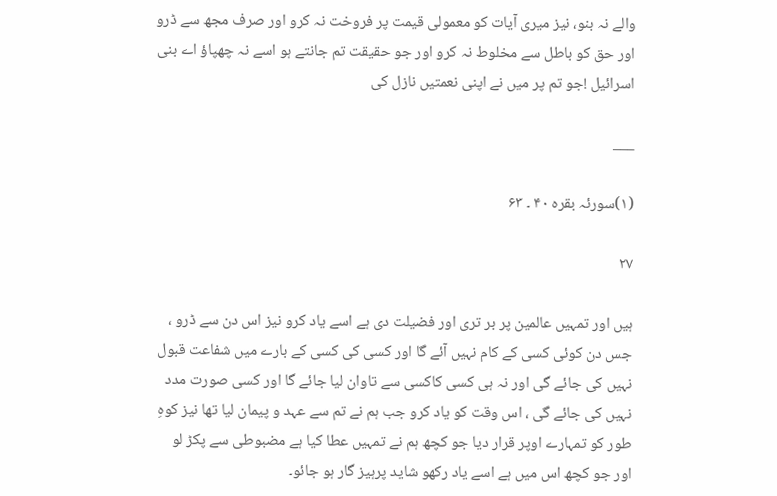والے نہ بنو، نیز میری آیات کو معمولی قیمت پر فروخت نہ کرو اور صرف مجھ سے ڈرو اور حق کو باطل سے مخلوط نہ کرو اور جو حقیقت تم جانتے ہو اسے نہ چھپاؤ اے بنی اسرائیل !جو تم پر میں نے اپنی نعمتیں نازل کی

___

(۱)سورئہ بقرہ ۴۰ ۔ ۶۳

۲۷

ہیں اور تمہیں عالمین پر بر تری اور فضیلت دی ہے اسے یاد کرو نیز اس دن سے ڈرو ، جس دن کوئی کسی کے کام نہیں آئے گا اور کسی کی کسی کے بارے میں شفاعت قبول نہیں کی جائے گی اور نہ ہی کسی کاکسی سے تاوان لیا جائے گا اور کسی صورت مدد نہیں کی جائے گی ، اس وقت کو یاد کرو جب ہم نے تم سے عہد و پیمان لیا تھا نیز کوہِ طور کو تمہارے اوپر قرار دیا جو کچھ ہم نے تمہیں عطا کیا ہے مضبوطی سے پکڑ لو اور جو کچھ اس میں ہے اسے یاد رکھو شاید پرہیز گار ہو جائو۔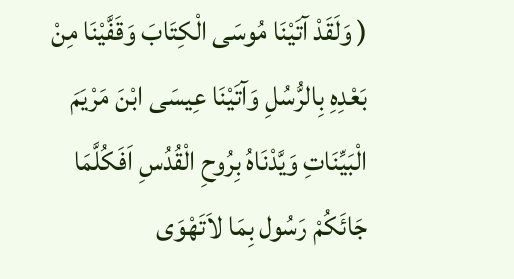( وَلَقَدْ آتَیْنَا مُوسَی الْکِتَابَ وَقَفَّیْنَا مِنْ بَعْدِهِ بِالرُّسُلِ وَآتَیْنَا عِیسَی ابْنَ مَرْیَمَ الْبَیِّنَاتِ وَیَّدْنَاهُ بِرُوحِ الْقُدُسِ اَفَکُلَّمَا جَائَکُمْ رَسُول بِمَا لاَتَهْوَی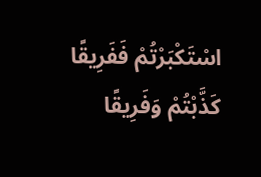اسْتَکْبَرْتُمْ فَفَرِیقًا کَذَّبْتُمْ وَفَرِیقًا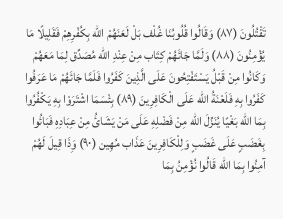تَقْتُلُونَ (۸۷) وَقَالُوا قُلُوبُنَا غُلْف بَلْ لَعَنَهُمْ الله بِکُفْرِهِمْ فَقَلِیلًا مَا یُؤْمِنُونَ (۸۸) وَلَمَّا جَائَهُمْ کِتَاب مِنْ عِنْدِ الله مُصَدِّق لِمَا مَعَهُمْ وَکَانُوا مِنْ قَبْلُ یَسْتَفْتِحُونَ عَلَی الَّذِینَ کَفَرُوا فَلَمَّا جَائَهُمْ مَا عَرَفُوا کَفَرُوا بِهِ فَلَعْنَةُ الله عَلَی الْکَافِرِینَ (۸۹) بِئْسَمَا اشْتَرَوْا بِهِ یَکْفُرُوا بِمَا الله بَغْیًا یُنَزِّلَ الله مِنْ فَضْلِهِ عَلَی مَنْ یَشَائُ مِنْ عِبَادِهِ فَبَائُوا بِغَضَبٍ عَلَی غَضَبٍ وَلِلْکَافِرِینَ عَذَاب مُهِین (۹۰) وَِذَا قِیلَ لَهُمْ آمِنُوا بِمَا الله قَالُوا نُؤْمِنُ بِمَا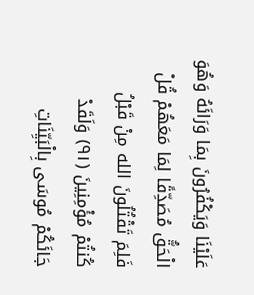عَلَیْنَا وَیَکْفُرُونَ بِمَا وَرَائَهُ وَهُوَ الْحَقُّ مُصَدِّقًا لِمَا مَعَهُمْ قُلْ فَلِمَ تَقْتُلُونَ الله مِنْ قَبْلُ کُنتُمْ مُؤْمِنِینَ (۹۱) وَلَقَدْ جَائَکُمْ مُوسَی بِالْبَیِّنَاتِ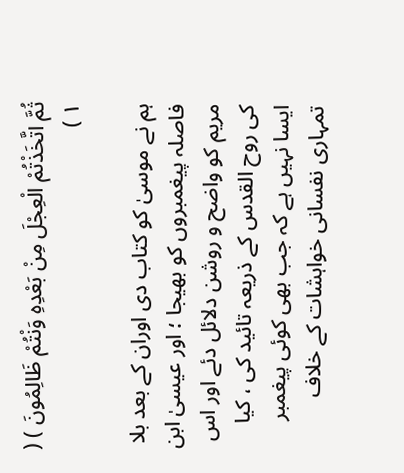ثُمَّ اتَّخَذْتُمْ الْعِجْلَ مِنْ بَعْدِهِ وَنْتُمْ ظَالِمُونَ ) ( ۱ )

ہم نے موسیٰ کو کتاب دی اوران کے بعد بلا فاصلہ پیغمبروں کو بھیجا ؛ اور عیسیٰ ابن مریم کو واضح و روشن دلائل دئے اور اس کی روح القدس کے ذریعہ تائید کی ، کیا ایسا نہیں ہے کہ جب بھی کوئی پیغمبر تمہاری نفسانی خواہشات کے خلاف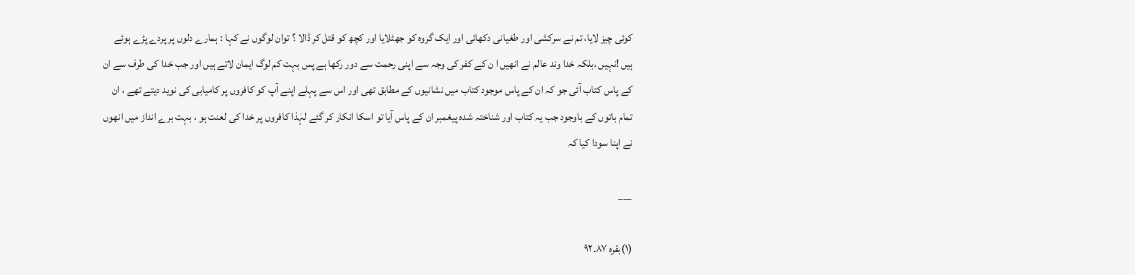کوئی چیز لایا، تم نے سرکشی اور طغیانی دکھائی اور ایک گروہ کو جھٹلایا اور کچھ کو قتل کر ڈالا ؟ توان لوگوں نے کہا : ہمارے دلوں پر پردے پڑے ہوئے ہیں !نہیں ،بلکہ خدا وند عالم نے انھیں ا ن کے کفر کی وجہ سے اپنی رحمت سے دور رکھا ہے پس بہت کم لوگ ایمان لاتے ہیں اور جب خدا کی طرف سے ان کے پاس کتاب آئی جو کہ ان کے پاس موجود کتاب میں نشانیوں کے مطابق تھی اور اس سے پہلے اپنے آپ کو کافروں پر کامیابی کی نوید دیتے تھے ، ان تمام باتوں کے باوجود جب یہ کتاب اور شناختہ شدہ پیغمبر ان کے پاس آیا تو اسکا انکار کر گئے لہٰذا کافروں پر خدا کی لعنت ہو ، بہت برے انداز میں انھوں نے اپنا سودا کیا کہ

___

(۱)بقرہ ۸۷۔۹۲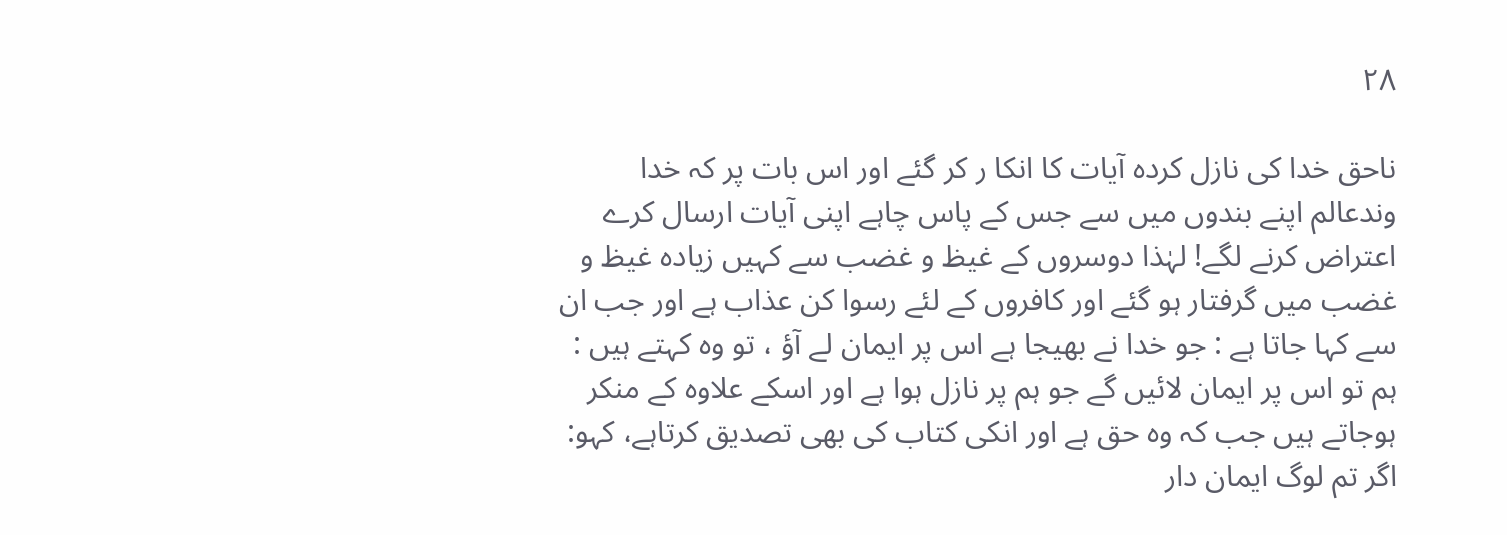۲۸

ناحق خدا کی نازل کردہ آیات کا انکا ر کر گئے اور اس بات پر کہ خدا وندعالم اپنے بندوں میں سے جس کے پاس چاہے اپنی آیات ارسال کرے اعتراض کرنے لگے! لہٰذا دوسروں کے غیظ و غضب سے کہیں زیادہ غیظ و غضب میں گرفتار ہو گئے اور کافروں کے لئے رسوا کن عذاب ہے اور جب ان سے کہا جاتا ہے : جو خدا نے بھیجا ہے اس پر ایمان لے آؤ ، تو وہ کہتے ہیں : ہم تو اس پر ایمان لائیں گے جو ہم پر نازل ہوا ہے اور اسکے علاوہ کے منکر ہوجاتے ہیں جب کہ وہ حق ہے اور انکی کتاب کی بھی تصدیق کرتاہے، کہو: اگر تم لوگ ایمان دار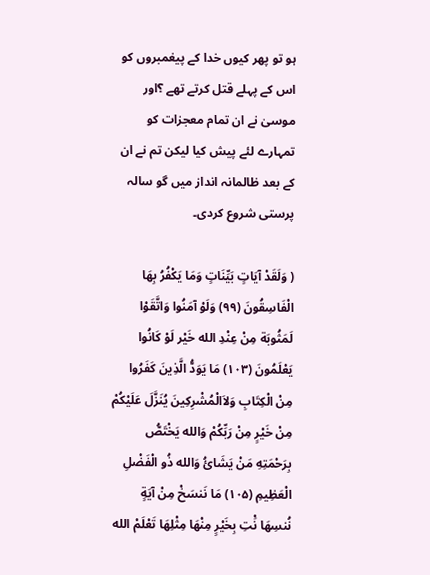ہو تو پھر کیوں خدا کے پیغمبروں کو اس کے پہلے قتل کرتے تھے ؟اور موسیٰ نے ان تمام معجزات کو تمہارے لئے پیش کیا لیکن تم نے ان کے بعد ظالمانہ انداز میں گو سالہ پرستی شروع کردی۔

( وَلَقَدْ آیَاتٍ بَیِّنَاتٍ وَمَا یَکْفُرُ بِهَا الْفَاسِقُونَ (۹۹) وَلَوْ آمَنُوا وَاتَّقَوْا لَمَثُوبَة مِنْ عِنْدِ الله خَیْر لَوْ کَانُوا یَعْلَمُونَ (۱۰۳) مَا یَوَدُّ الَّذِینَ کَفَرُوا مِنْ الْکِتَابِ وَلاَالْمُشْرِکِینَ یُنَزَّلَ عَلَیْکُمْ مِنْ خَیْرٍ مِنْ رَبِّکُمْ وَالله یَخْتَصُّ بِرَحْمَتِهِ مَنْ یَشَائُ وَالله ذُو الْفَضْلِ الْعَظِیمِ (۱۰۵) مَا نَنسَخْ مِنْ آیَةٍ نُنسِهَا نَْتِ بِخَیْرٍ مِنْهَا مِثْلِهَا تَعْلَمْ الله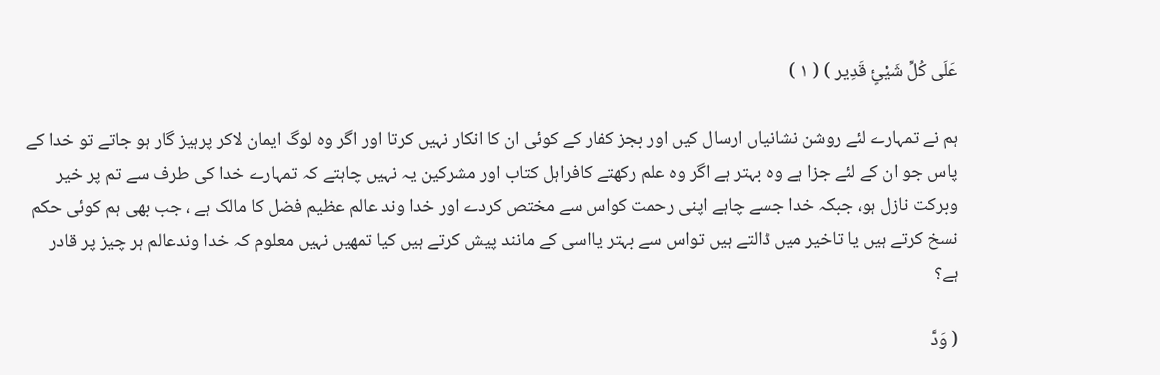عَلَی کُلِّ شَیْئٍ قَدِیر ) ( ۱ )

ہم نے تمہارے لئے روشن نشانیاں ارسال کیں اور بجز کفار کے کوئی ان کا انکار نہیں کرتا اور اگر وہ لوگ ایمان لاکر پرہیز گار ہو جاتے تو خدا کے پاس جو ان کے لئے جزا ہے وہ بہتر ہے اگر وہ علم رکھتے کافراہل کتاب اور مشرکین یہ نہیں چاہتے کہ تمہارے خدا کی طرف سے تم پر خیر وبرکت نازل ہو، جبکہ خدا جسے چاہے اپنی رحمت کواس سے مختص کردے اور خدا وند عالم عظیم فضل کا مالک ہے ، جب بھی ہم کوئی حکم نسخ کرتے ہیں یا تاخیر میں ڈالتے ہیں تواس سے بہتر یااسی کے مانند پیش کرتے ہیں کیا تمھیں نہیں معلوم کہ خدا وندعالم ہر چیز پر قادر ہے؟

( وَدَّ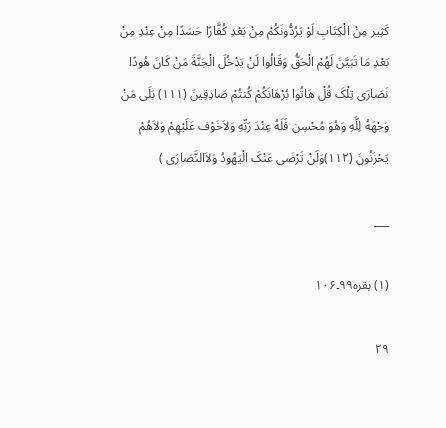کَثِیر مِنْ الْکِتَابِ لَوْ یَرُدُّونَکُمْ مِنْ بَعْدِ کُفَّارًا حَسَدًا مِنْ عِنْدِ مِنْ بَعْدِ مَا تَبَیَّنَ لَهُمْ الْحَقُّ وَقَالُوا لَنْ یَدْخُلَ الْجَنَّةَ مَنْ کَانَ هُودًا نَصَارَی تِلْکَ قُلْ هَاتُوا بُرْهَانَکُمْ کُنتُمْ صَادِقِینَ (۱۱۱) بَلَی مَنْ وَجْهَهُ لِلَّهِ وَهُوَ مُحْسِن فَلَهُ عِنْدَ رَبِّهِ وَلاَخَوْف عَلَیْهِمْ وَلاَهُمْ یَحْزَنُونَ (۱۱۲)وَلَنْ تَرْضَی عَنْکَ الْیَهُودُ وَلاَالنَّصَارَی )

___

(۱) بقرہ۹۹۔۱۰۶

۲۹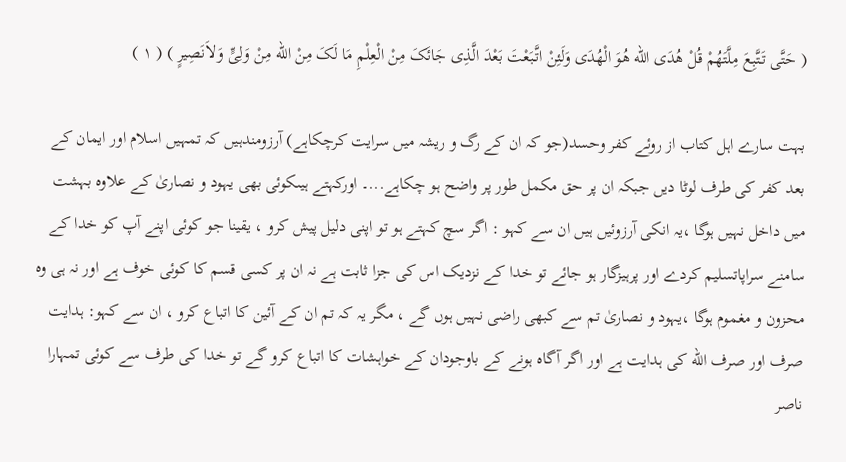( حَتَّی تَتَّبِعَ مِلَّتَهُمْ قُلْ هُدَی الله هُوَ الْهُدَی وَلَئِنْ اتَّبَعْتَ بَعْدَ الَّذِی جَائَکَ مِنْ الْعِلْمِ مَا لَکَ مِنْ الله مِنْ وَلِیٍّ وَلاَنَصِیرٍ ) ( ۱ )

بہت سارے اہل کتاب از روئے کفر وحسد(جو کہ ان کے رگ و ریشہ میں سرایت کرچکاہے) آرزومندہیں کہ تمہیں اسلام اور ایمان کے بعد کفر کی طرف لوٹا دیں جبکہ ان پر حق مکمل طور پر واضح ہو چکاہے...۔ اورکہتے ہیںکوئی بھی یہود و نصاریٰ کے علاوہ بہشت میں داخل نہیں ہوگا ،یہ انکی آرزوئیں ہیں ان سے کہو : اگر سچ کہتے ہو تو اپنی دلیل پیش کرو ، یقینا جو کوئی اپنے آپ کو خدا کے سامنے سراپاتسلیم کردے اور پرہیزگار ہو جائے تو خدا کے نزدیک اس کی جزا ثابت ہے نہ ان پر کسی قسم کا کوئی خوف ہے اور نہ ہی وہ محزون و مغموم ہوگا ،یہود و نصاریٰ تم سے کبھی راضی نہیں ہوں گے ، مگر یہ کہ تم ان کے آئین کا اتباع کرو ، ان سے کہو: ہدایت صرف اور صرف الله کی ہدایت ہے اور اگر آگاہ ہونے کے باوجودان کے خواہشات کا اتباع کرو گے تو خدا کی طرف سے کوئی تمہارا ناصر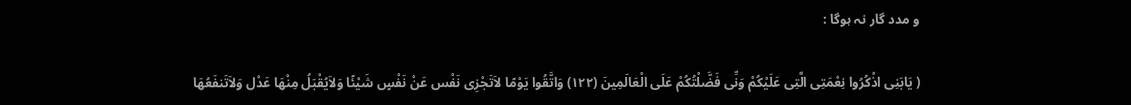و مدد گار نہ ہوگا :

( یَابَنِی اذْکُرُوا نِعْمَتِی الَّتِی عَلَیْکُمْ وَنِّی فَضَّلْتُکُمْ عَلَی الْعَالَمِینَ (۱۲۲) وَاتَّقُوا یَوْمًا لاَتَجْزِی نَفْس عَنْ نَفْسٍ شَیْئًا وَلاَیُقْبَلُ مِنْهَا عَدْل وَلاَتَنفَعُهَا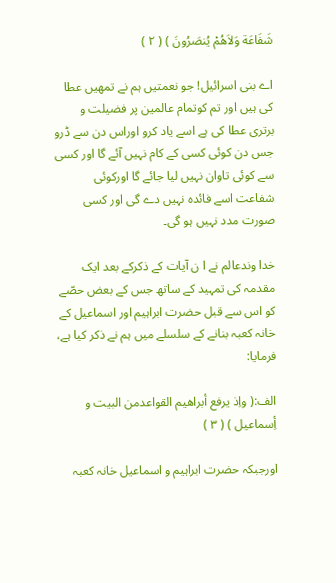شَفَاعَة وَلاَهُمْ یُنصَرُونَ ) ( ۲ )

اے بنی اسرائیل! جو نعمتیں ہم نے تمھیں عطا کی ہیں اور تم کوتمام عالمین پر فضیلت و برتری عطا کی ہے اسے یاد کرو اوراس دن سے ڈرو جس دن کوئی کسی کے کام نہیں آئے گا اور کسی سے کوئی تاوان نہیں لیا جائے گا اورکوئی شفاعت اسے فائدہ نہیں دے گی اور کسی صورت مدد نہیں ہو گی۔

خدا وندعالم نے ا ن آیات کے ذکرکے بعد ایک مقدمہ کی تمہید کے ساتھ جس کے بعض حصّے کو اس سے قبل حضرت ابراہیم اور اسماعیل کے خانہ کعبہ بنانے کے سلسلے میں ہم نے ذکر کیا ہے، فرمایا:

الف:( واِذ یرفع أبراهیم القواعدمن البیت و أِسماعیل ) ( ۳ )

اورجبکہ حضرت ابراہیم و اسماعیل خانہ کعبہ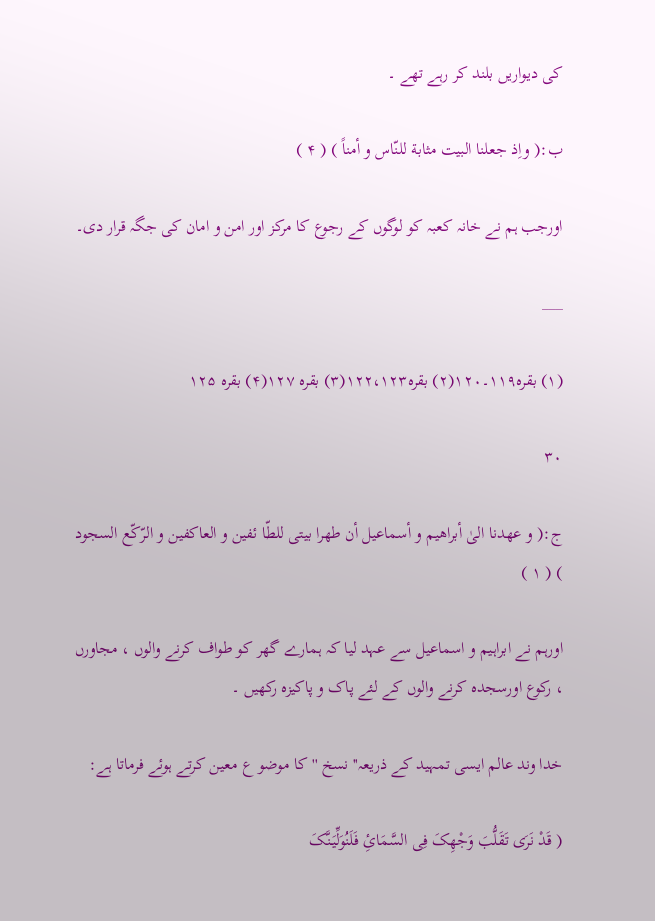کی دیواریں بلند کر رہے تھے ۔

ب:( واِذ جعلنا البیت مثابة للنّاس و أمناً ) ( ۴ )

اورجب ہم نے خانہ کعبہ کو لوگوں کے رجوع کا مرکز اور امن و امان کی جگہ قرار دی۔

___

(۱) بقرہ۱۱۹۔۱۲۰(۲) بقرہ۱۲۲،۱۲۳(۳) بقرہ ۱۲۷(۴) بقرہ ۱۲۵

۳۰

ج:( و عهدنا الیٰ أبراهیم و أسماعیل أن طهرا بیتی للطّا ئفین و العاکفین و الرّکّع السجود ) ( ۱ )

اورہم نے ابراہیم و اسماعیل سے عہد لیا کہ ہمارے گھر کو طواف کرنے والوں ، مجاورں ، رکوع اورسجدہ کرنے والوں کے لئے پاک و پاکیزہ رکھیں ۔

خدا وند عالم ایسی تمہید کے ذریعہ'' نسخ ''کا موضو ع معین کرتے ہوئے فرماتا ہے:

( قَدْ نَرَی تَقَلُّبَ وَجْهِکَ فِی السَّمَائِ فَلَنُوَلِّیَنَّکَ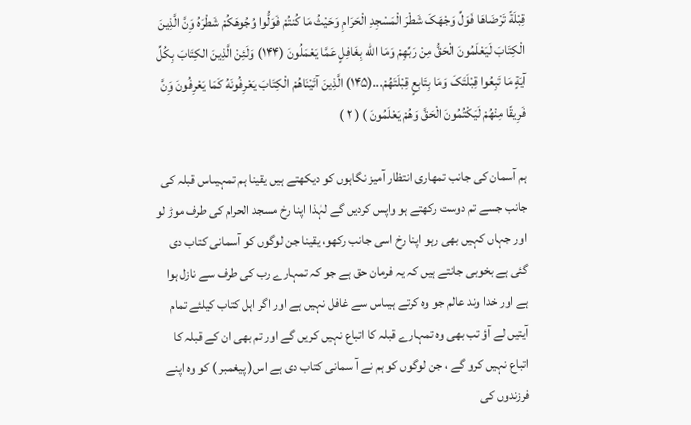قِبْلَةً تَرْضَاهَا فَوَلِّ وَجْهَکَ شَطْرَ الْمَسْجِدِ الْحَرَامِ وَحَیْثُ مَا کُنتُمْ فَوَلُّوا وُجُوهَکُمْ شَطْرَهُ وَِنَّ الَّذِینَ الْکِتَابَ لَیَعْلَمُونَ الْحَقُّ مِنْ رَبِّهِمْ وَمَا الله بِغَافِلٍ عَمَّا یَعْمَلُونَ (۱۴۴) وَلَئِنْ الَّذِینَ الکِتَابَ بِکُلِّ آیَةٍ مَا تَبِعُوا قِبْلَتَکَ وَمَا بِتَابِعٍ قِبْلَتَهُمْ...(۱۴۵) الَّذِینَ آتَیْنَاهُمْ الْکِتَابَ یَعْرِفُونَهُ کَمَا یَعْرِفُونَ وَِنَّ فَرِیقًا مِنْهُمْ لَیَکْتُمُونَ الْحَقَّ وَهُمْ یَعْلَمُونَ ) ( ۲ )

ہم آسمان کی جانب تمھاری انتظار آمیز نگاہوں کو دیکھتے ہیں یقینا ہم تمہیںاس قبلہ کی جانب جسے تم دوست رکھتے ہو واپس کردیں گے لہٰذا اپنا رخ مسجد الحرام کی طرف موڑ لو اور جہاں کہیں بھی رہو اپنا رخ اسی جانب رکھو، یقینا جن لوگوں کو آسمانی کتاب دی گئی ہے بخوبی جانتے ہیں کہ یہ فرمان حق ہے جو کہ تمہارے رب کی طرف سے نازل ہوا ہے اور خدا وند عالم جو وہ کرتے ہیںاس سے غافل نہیں ہے اور اگر اہل کتاب کیلئے تمام آیتیں لے آؤ تب بھی وہ تمہارے قبلہ کا اتباع نہیں کریں گے اور تم بھی ان کے قبلہ کا اتباع نہیں کرو گے ، جن لوگوں کو ہم نے آ سمانی کتاب دی ہے اس( پیغمبر ) کو وہ اپنے فرزندوں کی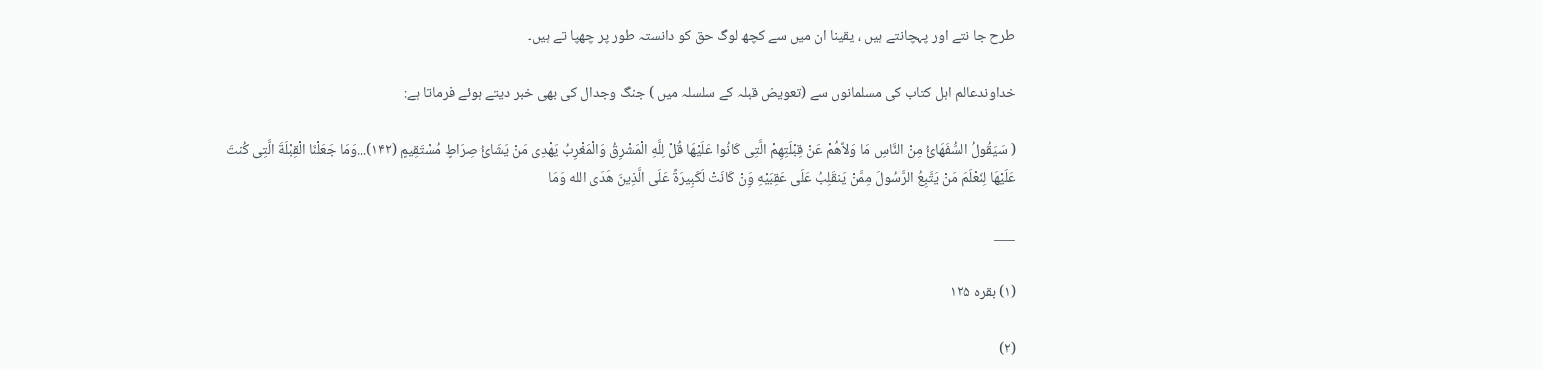طرح جا نتے اور پہچانتے ہیں ، یقینا ان میں سے کچھ لوگ حق کو دانستہ طور پر چھپا تے ہیں۔

خداوندعالم اہل کتاب کی مسلمانوں سے (تعویض قبلہ کے سلسلہ میں ) جنگ وجدال کی بھی خبر دیتے ہوئے فرماتا ہے:

( سَیَقُولُ السُّفَهَائُ مِنْ النَّاسِ مَا وَلاَّهُمْ عَنْ قِبْلَتِهِمْ الَّتِی کَانُوا عَلَیْهَا قُلْ لِلَّهِ الْمَشْرِقُ وَالْمَغْرِبُ یَهْدِی مَنْ یَشَائُ صِرَاطٍ مُسْتَقِیمٍ (۱۴۲)...وَمَا جَعَلْنَا الْقِبْلَةَ الَّتِی کُنتَ عَلَیْهَا لِنَعْلَمَ مَنْ یَتَّبِعُ الرَّسُولَ مِمَّنْ یَنقَلِبُ عَلَی عَقِبَیْهِ وَِنْ کَانَتْ لَکَبِیرَةً عَلَی الَّذِینَ هَدَی الله وَمَا

___

(۱) بقرہ ۱۲۵

(۲)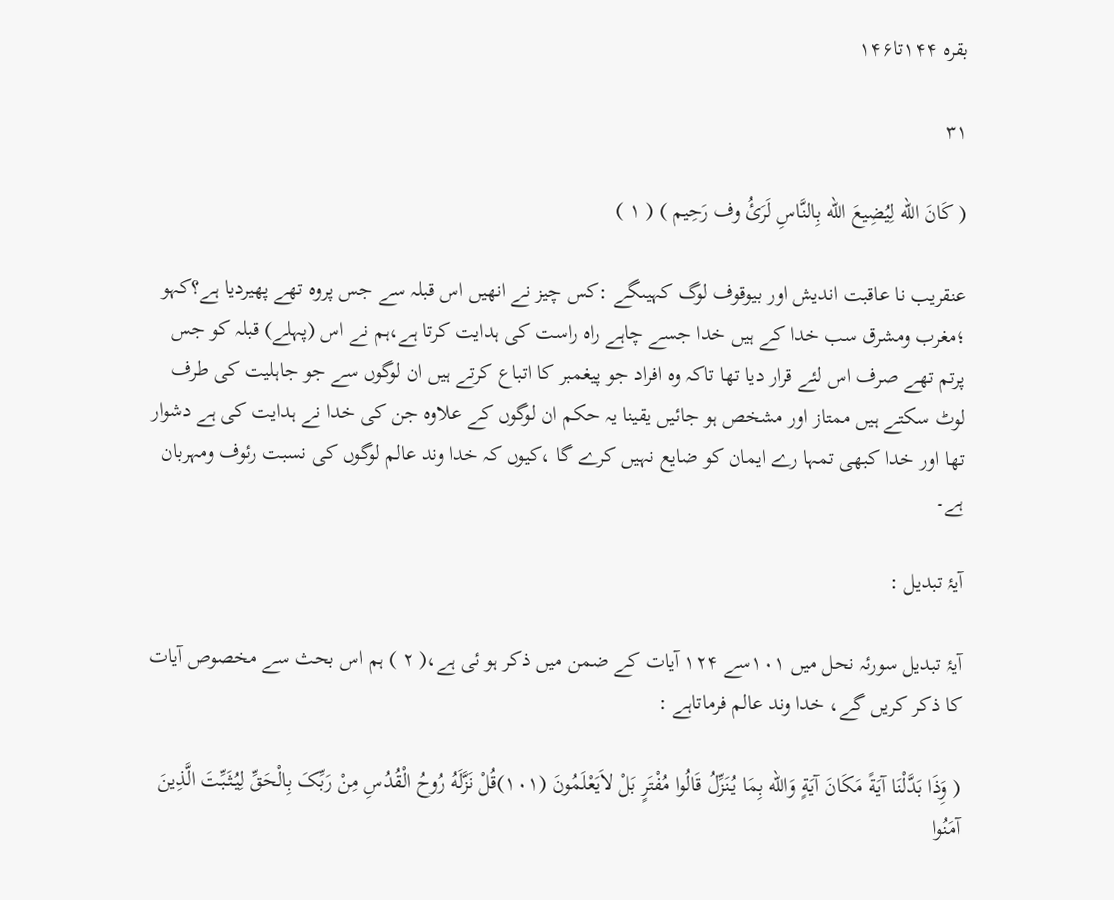بقرہ ۱۴۴تا۱۴۶

۳۱

( کَانَ الله لِیُضِیعَ الله بِالنَّاسِ لَرَئُ وف رَحِیم ) ( ۱ )

عنقریب نا عاقبت اندیش اور بیوقوف لوگ کہیںگے :کس چیز نے انھیں اس قبلہ سے جس پروہ تھے پھیردیا ہے؟کہو ؛مغرب ومشرق سب خدا کے ہیں خدا جسے چاہے راہ راست کی ہدایت کرتا ہے،ہم نے اس (پہلے) قبلہ کو جس پرتم تھے صرف اس لئے قرار دیا تھا تاکہ وہ افراد جو پیغمبر کا اتباع کرتے ہیں ان لوگوں سے جو جاہلیت کی طرف لوٹ سکتے ہیں ممتاز اور مشخص ہو جائیں یقینا یہ حکم ان لوگوں کے علاوہ جن کی خدا نے ہدایت کی ہے دشوار تھا اور خدا کبھی تمہا رے ایمان کو ضایع نہیں کرے گا ،کیوں کہ خدا وند عالم لوگوں کی نسبت رئوف ومہربان ہے۔

آیۂ تبدیل :

آیۂ تبدیل سورئہ نحل میں ۱۰۱سے ۱۲۴ آیات کے ضمن میں ذکر ہو ئی ہے،( ۲ ) ہم اس بحث سے مخصوص آیات کا ذکر کریں گے، خدا وند عالم فرماتاہے :

( وَِذَا بَدَّلْنَا آیَةً مَکَانَ آیَةٍ وَالله بِمَا یُنَزِّلُ قَالُوا مُفْتَرٍ بَلْ لاَیَعْلَمُونَ (۱۰۱)قُلْ نَزَّلَهُ رُوحُ الْقُدُسِ مِنْ رَبِّکَ بِالْحَقِّ لِیُثَبِّتَ الَّذِینَ آمَنُوا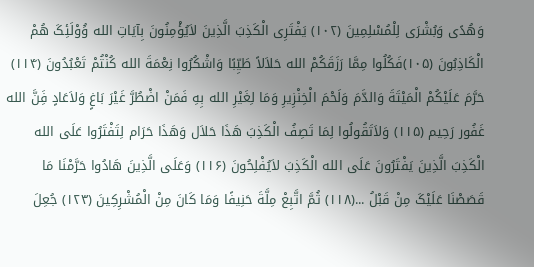وَهُدًی وَبُشْرَی لِلْمُسْلِمِینَ (۱۰۲) یَفْتَرِی الْکَذِبَ الَّذِینَ لاَیُؤْمِنُونَ بِآیَاتِ الله وَُوْلَئِکَ هُمْ الْکَاذِبُونَ (۱۰۵)فَکُلُوا مِمَّا رَزَقَکُمْ الله حَلاَلاً طَیِّبًا وَاشْکُرُوا نِعْمَةَ الله کُنْتُمْ تَعْبُدُونَ (۱۱۴) حَرَّمَ عَلَیْکُمْ الْمَیْتَةَ وَالدَّمَ وَلَحْمَ الْخِنْزِیرِ وَمَا لِغَیْرِ الله بِهِ فَمَنْ اضْطُرَّ غَیْرَ بَاغٍ وَلاَعَادٍ فَِنَّ الله غَفُور رَحِیم (۱۱۵) وَلاَتَقُولُوا لِمَا تَصِفُ الْکَذِبَ هَذَا حَلاَل وَهَذَا حَرَام لِتَفْتَرُوا عَلَی الله الْکَذِبَ الَّذِینَ یَفْتَرُونَ عَلَی الله الْکَذِبَ لاَیُفْلِحُونَ (۱۱۶) وَعَلَی الَّذِینَ هَادُوا حَرَّمْنَا مَا قَصَصْنَا عَلَیْکَ مِنْ قَبْلُ ...(۱۱۸) ثُمَّ اتَّبِعْ مِلَّةَ حَنِیفًا وَمَا کَانَ مِنْ الْمُشْرِکِینَ (۱۲۳) جُعِلَ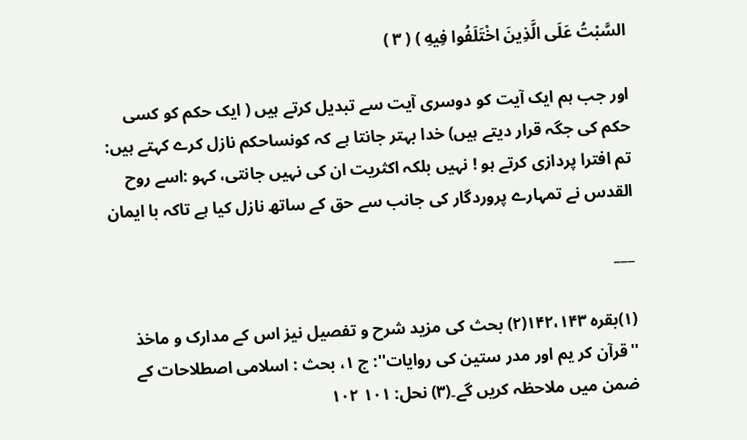السَّبْتُ عَلَی الَّذِینَ اخْتَلَفُوا فِیهِ ) ( ۳ )

اور جب ہم ایک آیت کو دوسری آیت سے تبدیل کرتے ہیں ( ایک حکم کو کسی حکم کی جگہ قرار دیتے ہیں) خدا بہتر جانتا ہے کہ کونساحکم نازل کرے کہتے ہیں: تم افترا پردازی کرتے ہو ! نہیں بلکہ اکثریت ان کی نہیں جانتی، کہو :اسے روح القدس نے تمہارے پروردگار کی جانب سے حق کے ساتھ نازل کیا ہے تاکہ با ایمان

___

(۱)بقرہ ۱۴۲،۱۴۳(۲) بحث کی مزید شرح و تفصیل نیز اس کے مدارک و ماخذ ''قرآن کر یم اور مدر ستین کی روایات'': ج ۱، بحث : اسلامی اصطلاحات کے ضمن میں ملاحظہ کریں گے۔(۳) نحل: ۱۰۱ ۱۰۲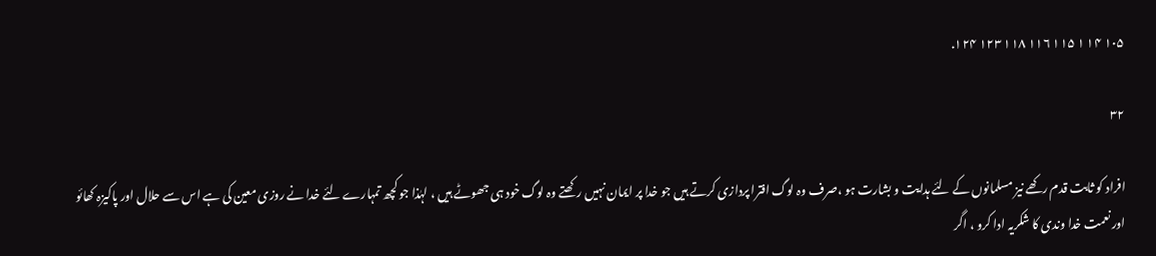۱۰۵ ۱۴ ۱ ۱۱۵ ۱۱۶ ۱۱۸ ۱۲۳ ۱۲۴.

۳۲

افراد کو ثابت قدم رکھے نیز مسلمانوں کے لئے ہدایت و بشارت ہو ،صرف وہ لوگ افترا پردازی کرتے ہیں جو خدا پر ایمان نہیں رکھتے وہ لوگ خود ہی جھوٹے ہیں ، لہٰذا جو کچھ تمہارے لئے خدا نے روزی معین کی ہے اس سے حلال اور پاکیزہ کھائو اور نعمت خدا وندی کا شکریہ ادا کرو ، اگر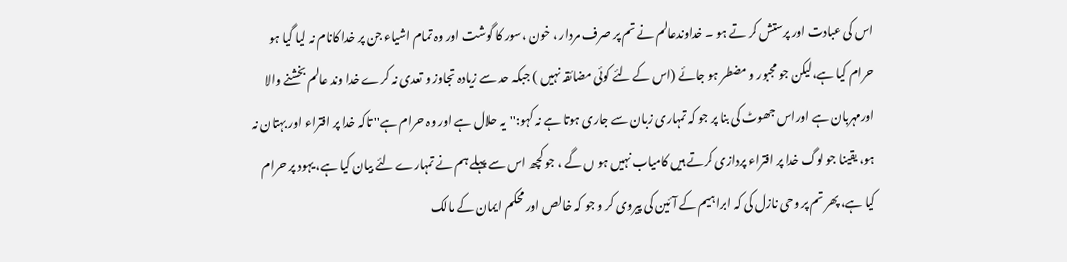اس کی عبادت اور پرستش کر تے ہو ۔ خداوندعالم نے تم پر صرف مردار ، خون ،سور کا گوشت اور وہ تمام اشیاء جن پر خدا کانام نہ لیا گیا ہو حرام کیا ہے،لیکن جو مجبور و مضطر ہو جائے (اس کے لئے کوئی مضائقہ نہیں ) جبکہ حد سے زیادہ تجاوز و تعدی نہ کرے خدا وند عالم بخشنے والا اورمہربان ہے اوراس جھوٹ کی بنا پر جو کہ تمہاری زبان سے جاری ہوتا ہے نہ کہو:''یہ حلال ہے اور وہ حرام ہے'' تاکہ خدا پر افتراء اور بہتان نہ ہو، یقینا جو لوگ خدا پر افتراء پردازی کرتے ہیں کامیاب نہیں ہو ں گے ، جو کچھ اس سے پہلے ہم نے تمہارے لئے بیان کیا ہے، یہود پر حرام کیا ہے، پھر تم پر وحی نازل کی کہ ابراہیم کے آئین کی پیروی کر و جو کہ خالص اور محکم ایمان کے مالک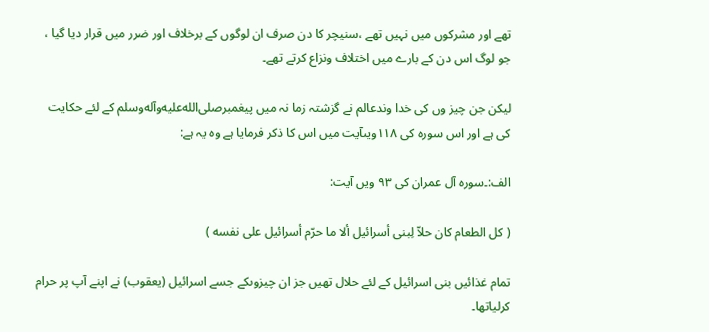تھے اور مشرکوں میں نہیں تھے ،سنیچر کا دن صرف ان لوگوں کے برخلاف اور ضرر میں قرار دیا گیا ، جو لوگ اس دن کے بارے میں اختلاف ونزاع کرتے تھے۔

لیکن جن چیز وں کی خدا وندعالم نے گزشتہ زما نہ میں پیغمبرصلى‌الله‌عليه‌وآله‌وسلم کے لئے حکایت کی ہے اور اس سورہ کی ۱۱۸ویںآیت میں اس کا ذکر فرمایا ہے وہ یہ ہے:

الف:۔سورہ آل عمران کی ۹۳ ویں آیت:

( کل الطعام کان حلاّ لِبنی أسرائیل ألا ما حرّم أسرائیل علی نفسه )

تمام غذائیں بنی اسرائیل کے لئے حلال تھیں جز ان چیزوںکے جسے اسرائیل (یعقوب) نے اپنے آپ پر حرام کرلیاتھا۔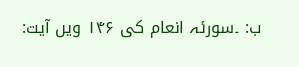ب: ۔سورئہ انعام کی ۱۴۶ ویں آیت: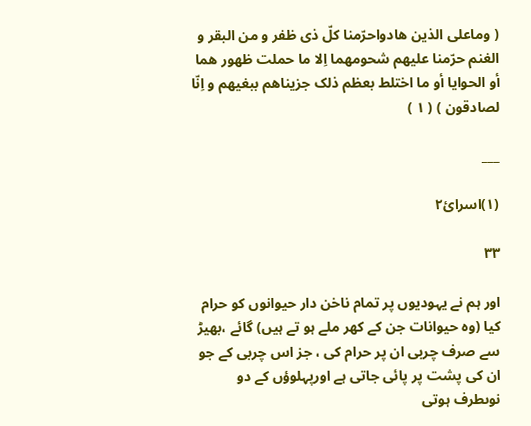( وماعلی الذین هادواحرّمنا کلّ ذی ظفر و من البقر و الغنم حرّمنا علیهم شحومهما اِلا ما حملت ظهور هما أو الحوایا أو ما اختلط بعظم ذلک جزیناهم ببغیهم و اِنّا لصادقون ) ( ۱ )

___

(۱)اسرائ۲

۳۳

اور ہم نے یہودیوں پر تمام ناخن دار حیوانوں کو حرام کیا (وہ حیوانات جن کے کھر ملے ہو تے ہیں) گائے ،بھیڑ سے صرف چربی ان پر حرام کی ، جز اس چربی کے جو ان کی پشت پر پائی جاتی ہے اورپہلوؤں کے دو نوںطرف ہوتی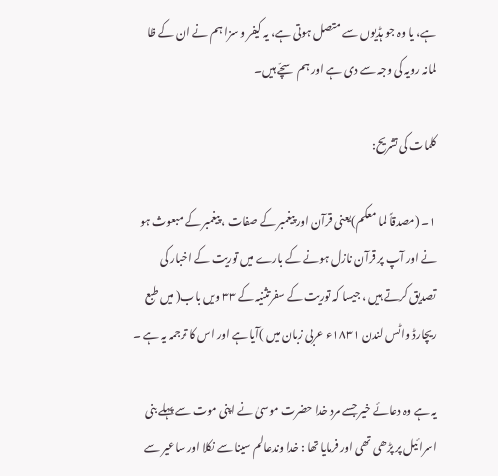ہے، یا وہ جو ہڈیوں سے متصل ہوتی ہے، یہ کیفر و سزا ہم نے ان کے ظا لمانہ رویہ کی وجہ سے دی ہے اور ہم سچّے ہیں۔

کلمات کی تشریح:

۱۔ (مصدقاً لما معکم)یعنی قرآن اور پیغمبر کے صفات ، پیغمبر کے مبعوث ہو نے اور آپ پر قرآن نازل ہونے کے بارے میں توریت کے اخبار کی تصدیق کرتے ہیں ، جیسا کہ توریت کے سفرتثنیہ کے ۳۳ ویں باب( میں طبع ریچارڈ واٹس لندن ۱۸۳۱ء عربی زبان میں )آیا ہے اور اس کا ترجمہ یہ ہے ۔

یہ ہے وہ دعائے خیر جسے مرد خدا حضرت موسیٰ نے اپنی موت سے پہلے بنی اسرائیل پر پڑھی تھی اور فرمایا تھا : خدا وندعالم سینا سے نکلا اور ساعیر سے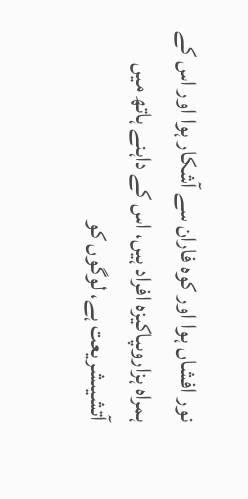نور افشاں ہوا اور کوہ فاران سے آشکار ہوا اور اس کے ہمراہ ہزاروںپاکیزہ افراد ہیں، اس کے داہنے ہاتھ میں آتشیںشریعت ہے، لوگوں کو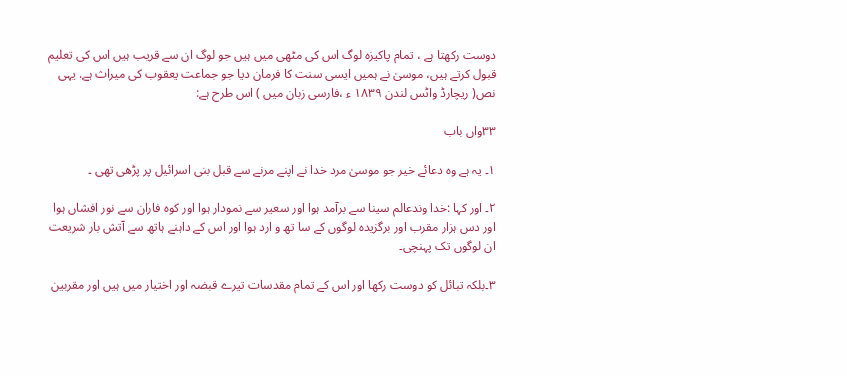دوست رکھتا ہے ، تمام پاکیزہ لوگ اس کی مٹھی میں ہیں جو لوگ ان سے قریب ہیں اس کی تعلیم قبول کرتے ہیں، موسیٰ نے ہمیں ایسی سنت کا فرمان دیا جو جماعت یعقوب کی میراث ہے. یہی نص( ریچارڈ واٹس لندن ۱۸۳۹ ء ،فارسی زبان میں ) اس طرح ہے:

۳۳واں باب

۱۔ یہ ہے وہ دعائے خیر جو موسیٰ مرد خدا نے اپنے مرنے سے قبل بنی اسرائیل پر پڑھی تھی ۔

۲۔ اور کہا :خدا وندعالم سینا سے برآمد ہوا اور سعیر سے نمودار ہوا اور کوہ فاران سے نور افشاں ہوا اور دس ہزار مقرب اور برگزیدہ لوگوں کے سا تھ و ارد ہوا اور اس کے داہنے ہاتھ سے آتش بار شریعت ان لوگوں تک پہنچی۔

۳۔بلکہ تبائل کو دوست رکھا اور اس کے تمام مقدسات تیرے قبضہ اور اختیار میں ہیں اور مقربین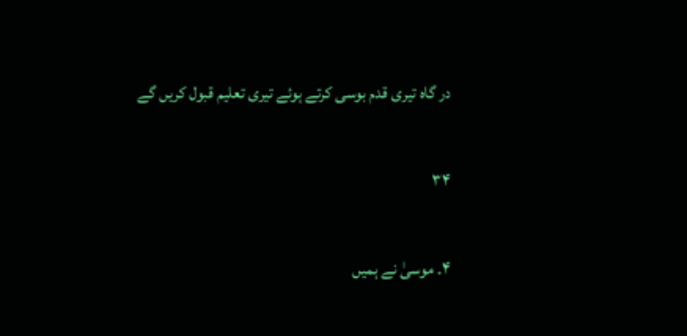در گاہ تیری قدم بوسی کرتے ہوئے تیری تعلیم قبول کریں گے

۳۴

۴۔ موسیٰ نے ہمیں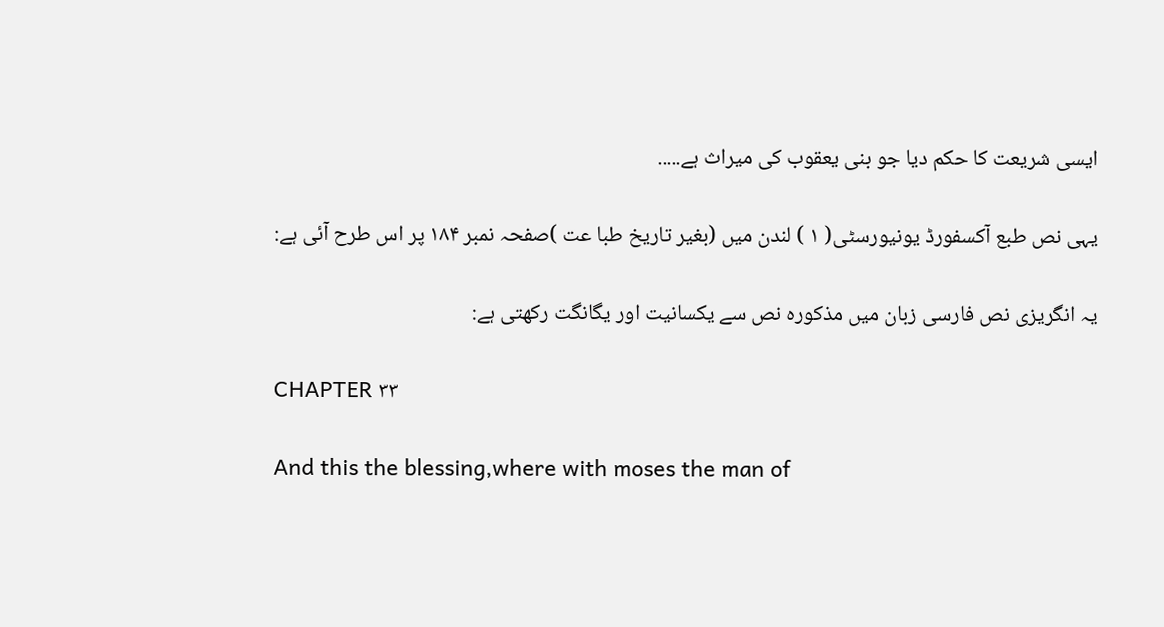ایسی شریعت کا حکم دیا جو بنی یعقوب کی میراث ہے.....

یہی نص طبع آکسفورڈ یونیورسٹی( ۱ ) لندن میں (بغیر تاریخ طبا عت )صفحہ نمبر ۱۸۴ پر اس طرح آئی ہے:

یہ انگریزی نص فارسی زبان میں مذکورہ نص سے یکسانیت اور یگانگت رکھتی ہے:

CHAPTER ۳۳

And this the blessing,where with moses the man of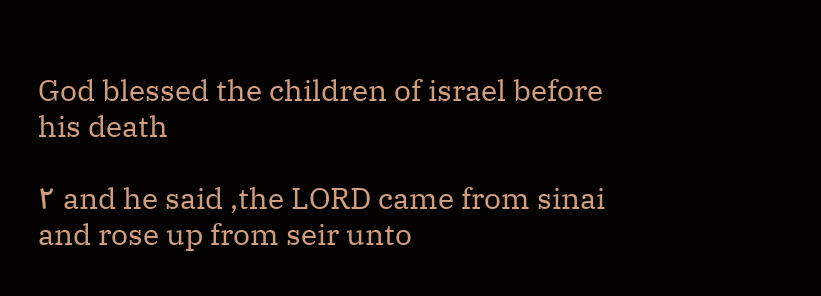God blessed the children of israel before his death

۲ and he said ,the LORD came from sinai and rose up from seir unto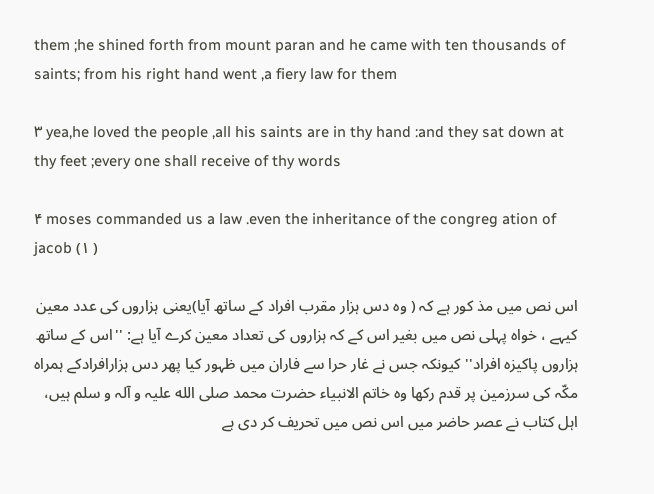them ;he shined forth from mount paran and he came with ten thousands of saints; from his right hand went ,a fiery law for them

۳ yea,he loved the people ,all his saints are in thy hand :and they sat down at thy feet ;every one shall receive of thy words

۴ moses commanded us a law .even the inheritance of the congreg ation of jacob (۱ )

اس نص میں مذ کور ہے کہ ( وہ دس ہزار مقرب افراد کے ساتھ آیا)یعنی ہزاروں کی عدد معین کیہے ، خواہ پہلی نص میں بغیر اس کے کہ ہزاروں کی تعداد معین کرے آیا ہے: ''اس کے ساتھ ہزاروں پاکیزہ افراد''کیونکہ جس نے غار حرا سے فاران میں ظہور کیا پھر دس ہزارافرادکے ہمراہ مکّہ کی سرزمین پر قدم رکھا وہ خاتم الانبیاء حضرت محمد صلی الله علیہ و آلہ و سلم ہیں، اہل کتاب نے عصر حاضر میں اس نص میں تحریف کر دی ہے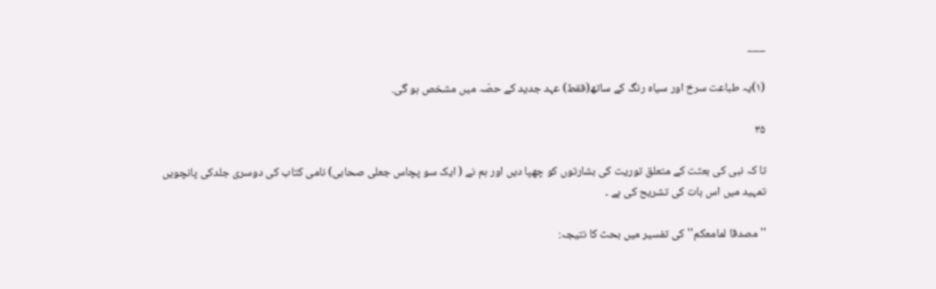___

(۱)یہ طباعت سرخ اور سیاہ رنگ کے ساتھ(فقط) عہد جدید کے حصّہ میں مشخص ہو گی.

۳۵

تا کہ نبی کی بعثت کے متعلق توریت کی بشارتوں کو چھپا دیں اور ہم نے ( ایک سو پچاس جعلی صحابی) نامی کتاب کی دوسری جلدکی پانچویں تمہید میں اس بات کی تشریح کی ہے ۔

''مصدقا لمامعکم''کی تفسیر میں بحث کا نتیجہ: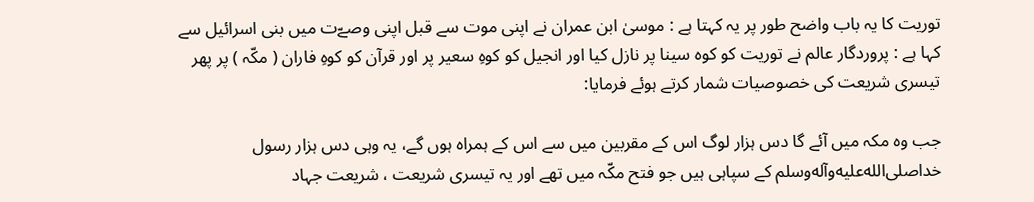توریت کا یہ باب واضح طور پر یہ کہتا ہے : موسیٰ ابن عمران نے اپنی موت سے قبل اپنی وصےّت میں بنی اسرائیل سے کہا ہے : پروردگار عالم نے توریت کو کوہ سینا پر نازل کیا اور انجیل کو کوہِ سعیر پر اور قرآن کو کوہِ فاران ( مکّہ ) پر پھر تیسری شریعت کی خصوصیات شمار کرتے ہوئے فرمایا:

جب وہ مکہ میں آئے گا دس ہزار لوگ اس کے مقربین میں سے اس کے ہمراہ ہوں گے، یہ وہی دس ہزار رسول خداصلى‌الله‌عليه‌وآله‌وسلم کے سپاہی ہیں جو فتح مکّہ میں تھے اور یہ تیسری شریعت ، شریعت جہاد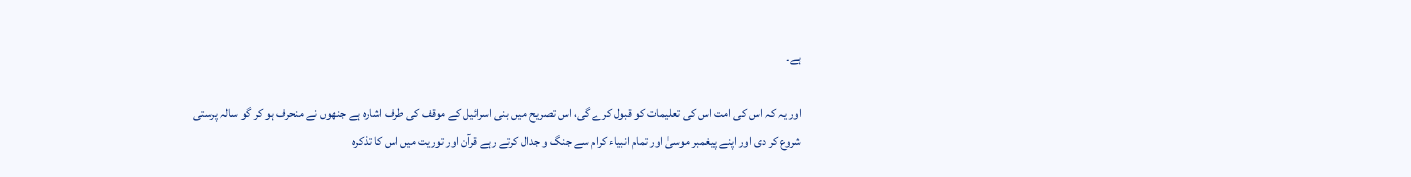ہے۔

اور یہ کہ اس کی امت اس کی تعلیمات کو قبول کرے گی، اس تصریح میں بنی اسرائیل کے موقف کی طرف اشارہ ہے جنھوں نے منحرف ہو کر گو سالہ پرستی شروع کر دی اور اپنے پیغمبر موسیٰ اور تمام انبیاء کرام سے جنگ و جدال کرتے رہے قرآن اور توریت میں اس کا تذکرہ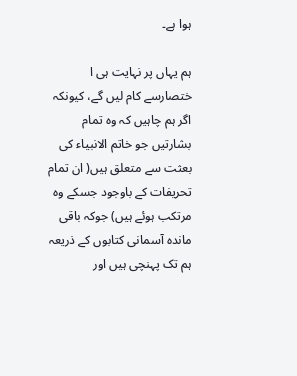ہوا ہے۔

ہم یہاں پر نہایت ہی ا ختصارسے کام لیں گے، کیونکہ اگر ہم چاہیں کہ وہ تمام بشارتیں جو خاتم الانبیاء کی بعثت سے متعلق ہیں( ان تمام تحریفات کے باوجود جسکے وہ مرتکب ہوئے ہیں) جوکہ باقی ماندہ آسمانی کتابوں کے ذریعہ ہم تک پہنچی ہیں اور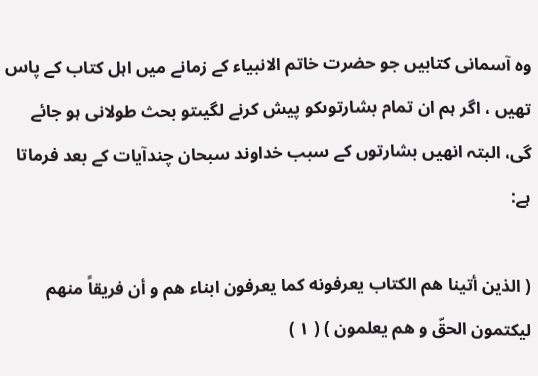وہ آسمانی کتابیں جو حضرت خاتم الانبیاء کے زمانے میں اہل کتاب کے پاس تھیں ، اگر ہم ان تمام بشارتوںکو پیش کرنے لگیںتو بحث طولانی ہو جائے گی، البتہ انھیں بشارتوں کے سبب خداوند سبحان چندآیات کے بعد فرماتا ہے:

( الذین أتینا هم الکتاب یعرفونه کما یعرفون ابناء هم و أن فریقاً منهم لیکتمون الحقّ و هم یعلمون ) ( ۱ )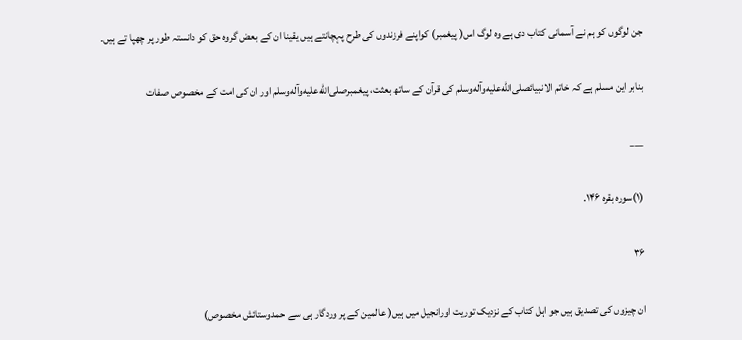جن لوگوں کو ہم نے آسمانی کتاب دی ہے وہ لوگ اس( پیغمبر) کواپنے فرزندوں کی طرح پہچانتے ہیں یقینا ان کے بعض گروہ حق کو دانستہ طور پر چھپا تے ہیں۔

بنابر این مسلم ہے کہ خاتم الانبیائصلى‌الله‌عليه‌وآله‌وسلم کی قرآن کے ساتھ بعثت، پیغمبرصلى‌الله‌عليه‌وآله‌وسلم اور ان کی امت کے مخصوص صفات

___

(۱)سورہ بقرہ ۱۴۶.

۳۶

ان چیزوں کی تصدیق ہیں جو اہل کتاب کے نزدیک توریت اورانجیل میں ہیں( عالمین کے پر وردگار ہی سے حمدوستائش مخصوص)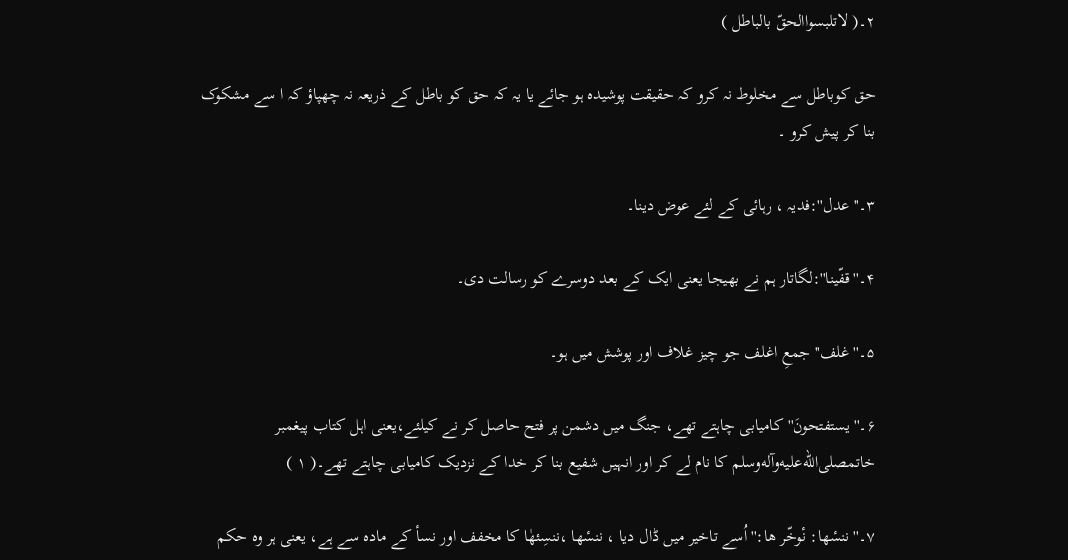۲۔( لاتلبسواالحقّ بالباطل )

حق کوباطل سے مخلوط نہ کرو کہ حقیقت پوشیدہ ہو جائے یا یہ کہ حق کو باطل کے ذریعہ نہ چھپاؤ کہ ا سے مشکوک بنا کر پیش کرو ۔

۳۔''عدل'':فدیہ ، رہائی کے لئے عوض دینا۔

۴۔''قفّینا'':لگاتار ہم نے بھیجا یعنی ایک کے بعد دوسرے کو رسالت دی۔

۵۔''غلف'' جمعِ اغلف جو چیز غلاف اور پوشش میں ہو۔

۶۔''یستفتحونَ''کامیابی چاہتے تھے، جنگ میں دشمن پر فتح حاصل کر نے کیلئے،یعنی اہل کتاب پیغمبر خاتمصلى‌الله‌عليه‌وآله‌وسلم کا نام لے کر اور انہیں شفیع بنا کر خدا کے نزدیک کامیابی چاہتے تھے۔( ۱ )

۷۔''ننسٔھا: نٔوخّر ھا:''اُسے تاخیر میں ڈال دیا ، ننسٔھا ،ننسِئھٰا کا مخفف اور نسأ کے مادہ سے ہے، یعنی ہر وہ حکم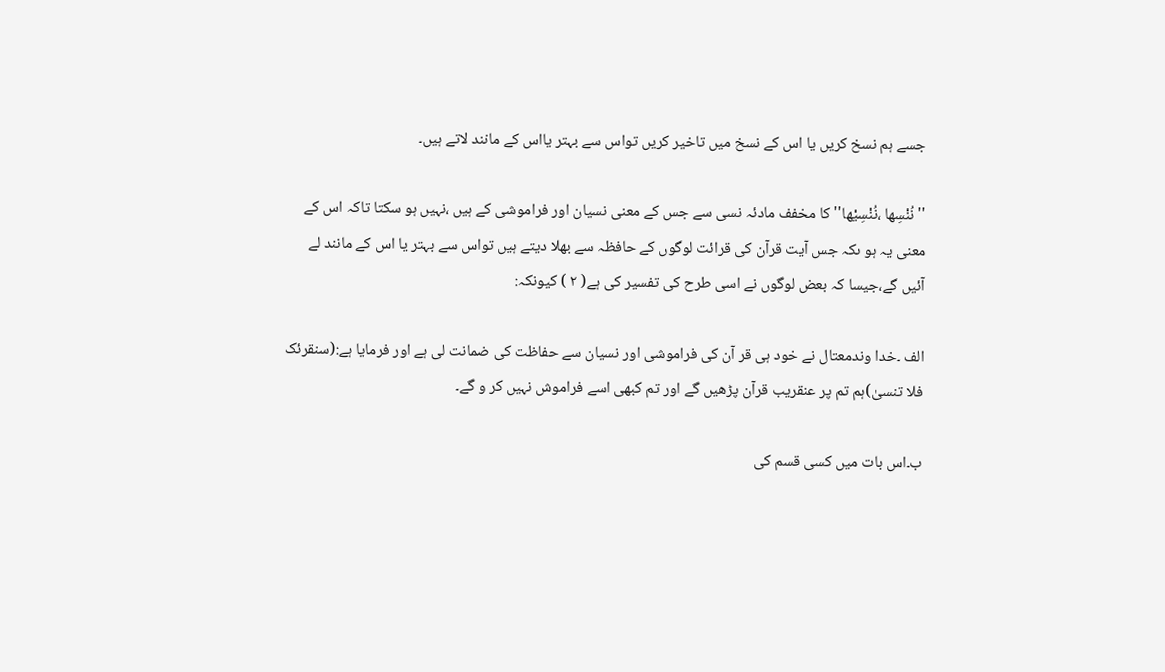جسے ہم نسخ کریں یا اس کے نسخ میں تاخیر کریں تواس سے بہتر یااس کے مانند لاتے ہیں۔

''نُنْسِھا ،نُنْسِیْھا''کا مخفف مادئہ نسی سے جس کے معنی نسیان اور فراموشی کے ہیں ،نہیں ہو سکتا تاکہ اس کے معنی یہ ہو ںکہ جس آیت قرآن کی قرائت لوگوں کے حافظہ سے بھلا دیتے ہیں تواس سے بہتر یا اس کے مانند لے آئیں گے،جیسا کہ بعض لوگوں نے اسی طرح کی تفسیر کی ہے( ۲ ) کیونکہ:

الف ۔خدا وندمعتال نے خود ہی قر آن کی فراموشی اور نسیان سے حفاظت کی ضمانت لی ہے اور فرمایا ہے:(سنقرئک فلا تنسیٰ)ہم تم پر عنقریب قرآن پڑھیں گے اور تم کبھی اسے فراموش نہیں کر و گے۔

ب۔اس بات میں کسی قسم کی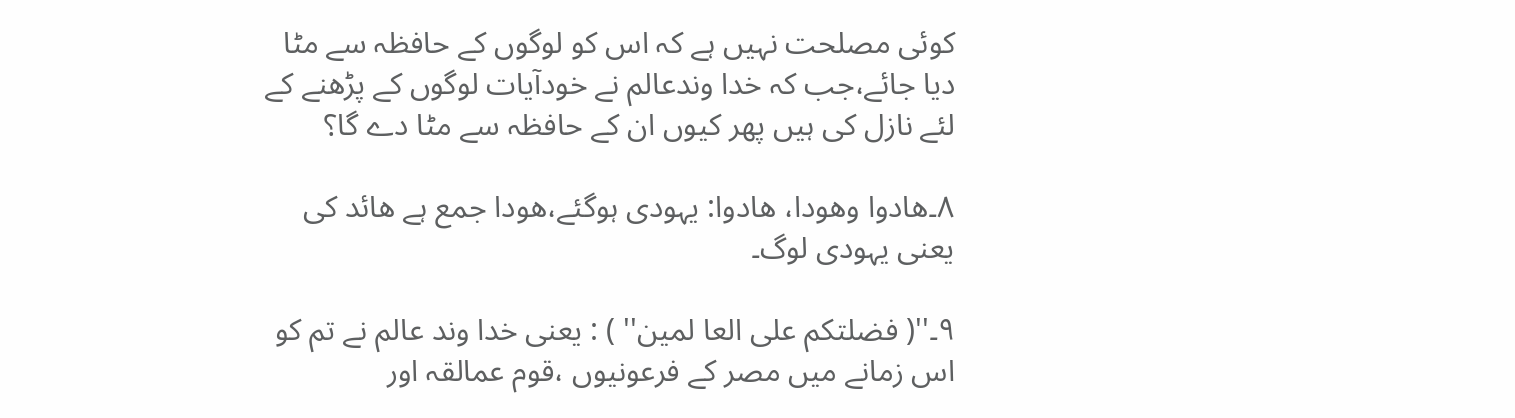کوئی مصلحت نہیں ہے کہ اس کو لوگوں کے حافظہ سے مٹا دیا جائے،جب کہ خدا وندعالم نے خودآیات لوگوں کے پڑھنے کے لئے نازل کی ہیں پھر کیوں ان کے حافظہ سے مٹا دے گا؟

۸۔ھادوا وھودا، ھادوا: یہودی ہوگئے،ھودا جمع ہے ھائد کی یعنی یہودی لوگ۔

۹۔''( فضلتکم علی العا لمین'' ) : یعنی خدا وند عالم نے تم کو اس زمانے میں مصر کے فرعونیوں ،قوم عمالقہ اور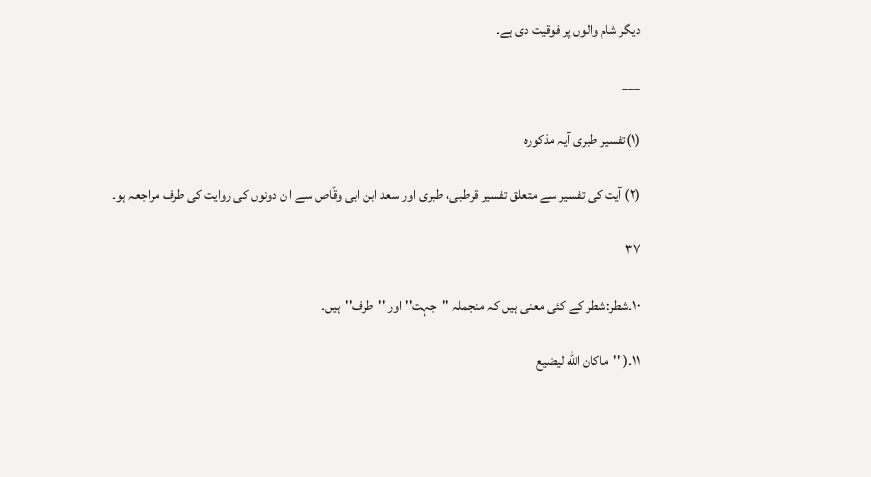دیگر شام والوں پر فوقیت دی ہے۔

___

(۱)تفسیر طبری آیہ مذکورہ

(۲) آیت کی تفسیر سے متعلق تفسیر قرطبی، طبری اور سعد ابن ابی وقّاص سے ا ن دونوں کی روایت کی طرف مراجعہ ہو۔

۳۷

۱۰۔شطر:شطر کے کئی معنی ہیں کہ منجملہ ''جہت'' اور ''طرف''ہیں۔

۱۱۔( ''ماکان الله لیضیع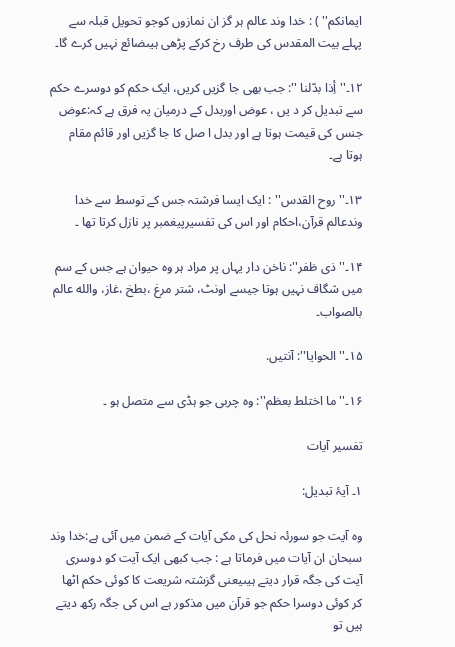ایمانکم'' ) : خدا وند عالم ہر گز ان نمازوں کوجو تحویل قبلہ سے پہلے بیت المقدس کی طرف رخ کرکے پڑھی ہیںضائع نہیں کرے گا۔

۱۲۔'' أِذا بدّلنا '': جب بھی جا گزیں کریں، ایک حکم کو دوسرے حکم سے تبدیل کر د یں ، عوض اوربدل کے درمیان یہ فرق ہے کہ:عوض جنس کی قیمت ہوتا ہے اور بدل ا صل کا جا گزیں اور قائم مقام ہوتا ہے۔

۱۳۔''روح القدس'' : ایک ایسا فرشتہ جس کے توسط سے خدا وندعالم قرآن،احکام اور اس کی تفسیرپیغمبر پر نازل کرتا تھا ۔

۱۴۔'' ذی ظفر'': ناخن دار یہاں پر مراد ہر وہ حیوان ہے جس کے سم میں شگاف نہیں ہوتا جیسے اونٹ، شتر مرغ ،بطخ ،غاز، والله عالم بالصواب۔

۱۵۔''الحوایا'': آنتیں.

۱۶۔''ما اختلط بعظم'': وہ چربی جو ہڈی سے متصل ہو ۔

تفسیر آیات

۱۔ آیۂ تبدیل:

وہ آیت جو سورئہ نحل کی مکی آیات کے ضمن میں آئی ہے:خدا وند سبحان ان آیات میں فرماتا ہے : جب کبھی ایک آیت کو دوسری آیت کی جگہ قرار دیتے ہیںیعنی گزشتہ شریعت کا کوئی حکم اٹھا کر کوئی دوسرا حکم جو قرآن میں مذکور ہے اس کی جگہ رکھ دیتے ہیں تو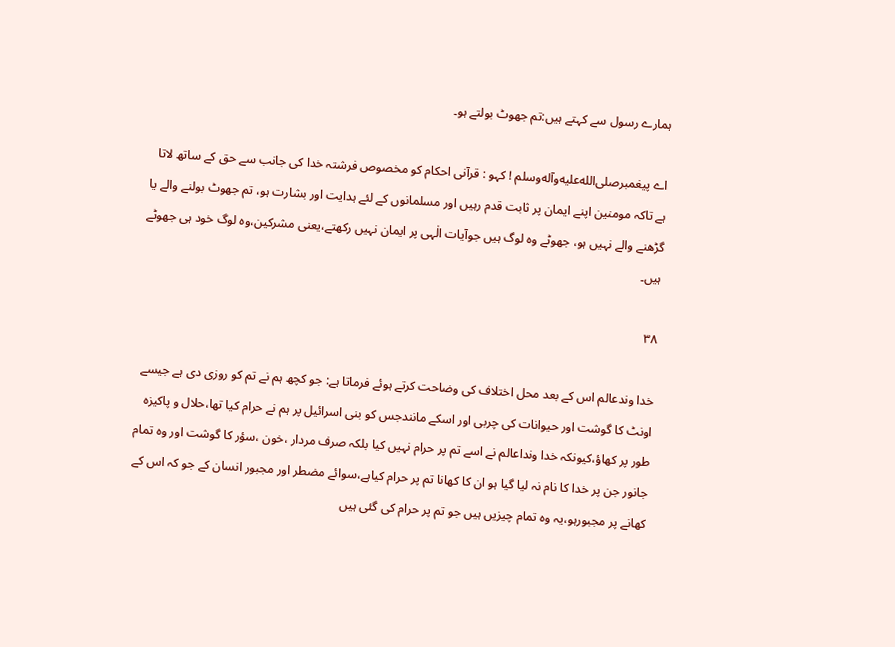ہمارے رسول سے کہتے ہیں:تم جھوٹ بولتے ہو۔

اے پیغمبرصلى‌الله‌عليه‌وآله‌وسلم ! کہو : قرآنی احکام کو مخصوص فرشتہ خدا کی جانب سے حق کے ساتھ لاتا ہے تاکہ مومنین اپنے ایمان پر ثابت قدم رہیں اور مسلمانوں کے لئے ہدایت اور بشارت ہو، تم جھوٹ بولنے والے یا گڑھنے والے نہیں ہو، جھوٹے وہ لوگ ہیں جوآیات الٰہی پر ایمان نہیں رکھتے،یعنی مشرکین،وہ لوگ خود ہی جھوٹے ہیں۔

۳۸

خدا وندعالم اس کے بعد محل اختلاف کی وضاحت کرتے ہوئے فرماتا ہے: جو کچھ ہم نے تم کو روزی دی ہے جیسے اونٹ کا گوشت اور حیوانات کی چربی اور اسکے مانندجس کو بنی اسرائیل پر ہم نے حرام کیا تھا،حلال و پاکیزہ طور پر کھاؤ،کیونکہ خدا ونداعالم نے اسے تم پر حرام نہیں کیا بلکہ صرف مردار ،خون ،سؤر کا گوشت اور وہ تمام جانور جن پر خدا کا نام نہ لیا گیا ہو ان کا کھانا تم پر حرام کیاہے،سوائے مضطر اور مجبور انسان کے جو کہ اس کے کھانے پر مجبورہو،یہ وہ تمام چیزیں ہیں جو تم پر حرام کی گئی ہیں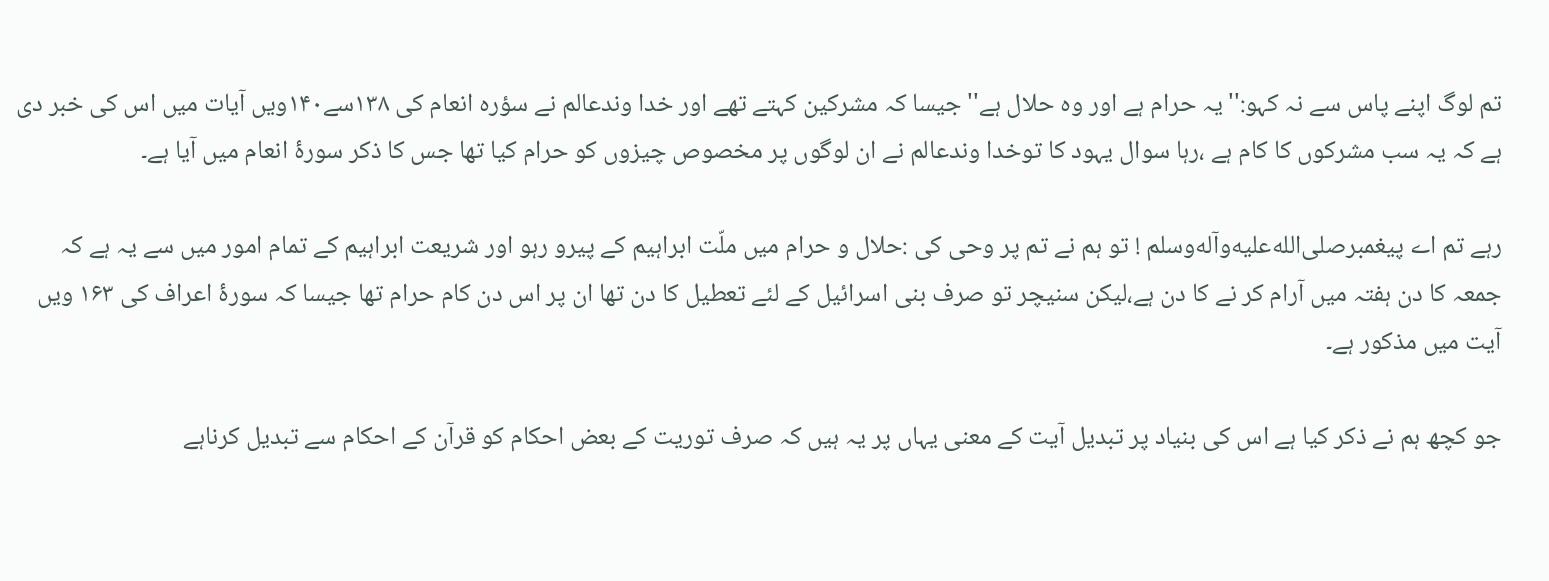تم لوگ اپنے پاس سے نہ کہو:''یہ حرام ہے اور وہ حلال ہے''جیسا کہ مشرکین کہتے تھے اور خدا وندعالم نے سؤرہ انعام کی ۱۳۸سے۱۴۰ویں آیات میں اس کی خبر دی ہے کہ یہ سب مشرکوں کا کام ہے ،رہا سوال یہود کا توخدا وندعالم نے ان لوگوں پر مخصوص چیزوں کو حرام کیا تھا جس کا ذکر سورۂ انعام میں آیا ہے۔

رہے تم اے پیغمبرصلى‌الله‌عليه‌وآله‌وسلم ! تو ہم نے تم پر وحی کی :حلال و حرام میں ملّت ابراہیم کے پیرو رہو اور شریعت ابراہیم کے تمام امور میں سے یہ ہے کہ جمعہ کا دن ہفتہ میں آرام کر نے کا دن ہے،لیکن سنیچر تو صرف بنی اسرائیل کے لئے تعطیل کا دن تھا ان پر اس دن کام حرام تھا جیسا کہ سورۂ اعراف کی ۱۶۳ ویں آیت میں مذکور ہے۔

جو کچھ ہم نے ذکر کیا ہے اس کی بنیاد پر تبدیل آیت کے معنی یہاں پر یہ ہیں کہ صرف توریت کے بعض احکام کو قرآن کے احکام سے تبدیل کرناہے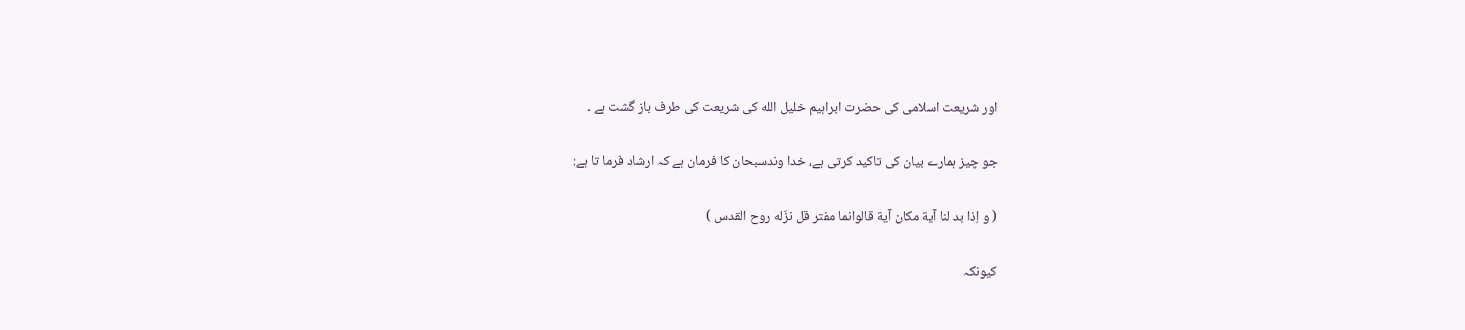اور شریعت اسلامی کی حضرت ابراہیم خلیل الله کی شریعت کی طرف باز گشت ہے ۔

جو چیز ہمارے بیان کی تاکید کرتی ہے، خدا وندسبحان کا فرمان ہے کہ ارشاد فرما تا ہے:

( و اِذا بد لنا آية مکان آية قالوانما مفتر قل نزّله روح القدس )

کیونکہ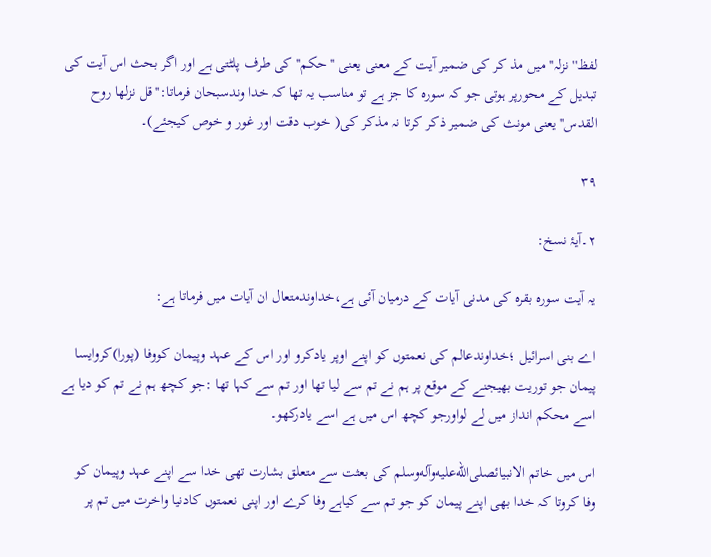لفظ'' نزلہ'' میں مذ کر کی ضمیر آیت کے معنی یعنی ''حکم''کی طرف پلٹتی ہے اور اگر بحث اس آیت کی تبدیل کے محورپر ہوتی جو کہ سورہ کا جز ہے تو مناسب یہ تھا کہ خدا وندسبحان فرماتا:''قل نزلھا روح القدس''یعنی مونث کی ضمیر ذکر کرتا نہ مذکر کی( خوب دقت اور غور و خوص کیجئے)۔

۳۹

۲۔آیۂ نسخ:

یہ آیت سورہ بقرہ کی مدنی آیات کے درمیان آئی ہے،خداوندمتعال ان آیات میں فرماتا ہے:

اے بنی اسرائیل ؛خداوندعالم کی نعمتوں کو اپنے اوپر یادکرو اور اس کے عہد وپیمان کووفا (پورا)کروایسا پیمان جو توریت بھیجنے کے موقع پر ہم نے تم سے لیا تھا اور تم سے کہا تھا :جو کچھ ہم نے تم کو دیا ہے اسے محکم انداز میں لے لواورجو کچھ اس میں ہے اسے یادرکھو۔

اس میں خاتم الانبیائصلى‌الله‌عليه‌وآله‌وسلم کی بعثت سے متعلق بشارت تھی خدا سے اپنے عہد وپیمان کو وفا کروتا کہ خدا بھی اپنے پیمان کو جو تم سے کیاہے وفا کرے اور اپنی نعمتوں کادنیا واخرت میں تم پر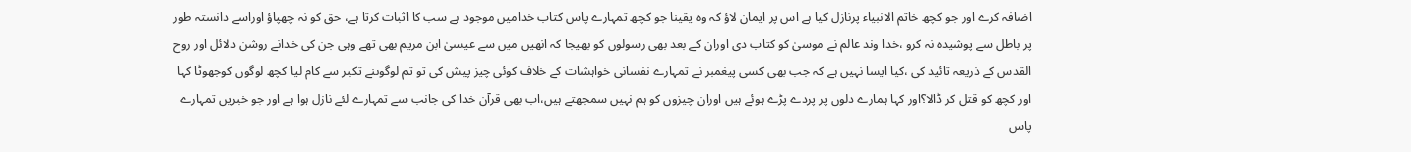اضافہ کرے اور جو کچھ خاتم الانبیاء پرنازل کیا ہے اس پر ایمان لاؤ کہ وہ یقینا جو کچھ تمہارے پاس کتاب خدامیں موجود ہے سب کا اثبات کرتا ہے، حق کو نہ چھپاؤ اوراسے دانستہ طور پر باطل سے پوشیدہ نہ کرو ،خدا وند عالم نے موسیٰ کو کتاب دی اوران کے بعد بھی رسولوں کو بھیجا کہ انھیں میں سے عیسیٰ ابن مریم بھی تھے وہی جن کی خدانے روشن دلائل اور روح القدس کے ذریعہ تائید کی ،کیا ایسا نہیں ہے کہ جب بھی کسی پیغمبر نے تمہارے نفسانی خواہشات کے خلاف کوئی چیز پیش کی تو تم لوگوںنے تکبر سے کام لیا کچھ لوگوں کوجھوٹا کہا اور کچھ کو قتل کر ڈالا؟اور کہا ہمارے دلوں پر پردے پڑے ہوئے ہیں اوران چیزوں کو ہم نہیں سمجھتے ہیں،اب بھی قرآن خدا کی جانب سے تمہارے لئے نازل ہوا ہے اور جو خبریں تمہارے پاس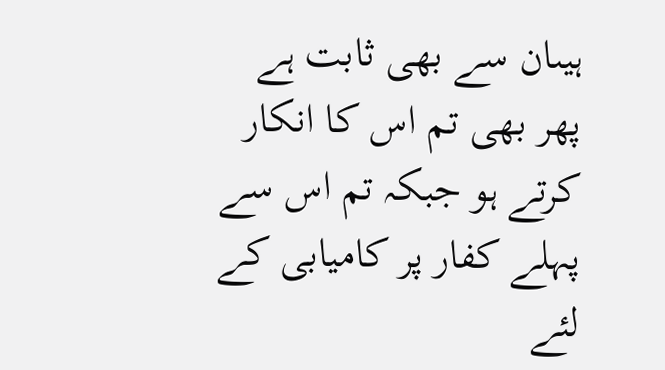ہیںان سے بھی ثابت ہے پھر بھی تم اس کا انکار کرتے ہو جبکہ تم اس سے پہلے کفار پر کامیابی کے لئے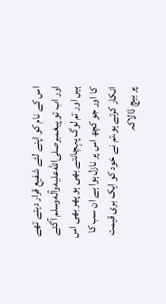اس کے نام کو اپنے لئے شفیع قرار دیتے تھے اور اب تو پیغمبرصلى‌الله‌عليه‌وآله‌وسلم آگئے ہیں اور تم لوگ پہچانتے بھی ہو پھر بھی اس کا اور جو کچھ اس پر نازل ہوا ہے ان سب کا انکار کرتے ہو،تم نے خود کو ایک بری قیمت پر بیچ ڈالاکہ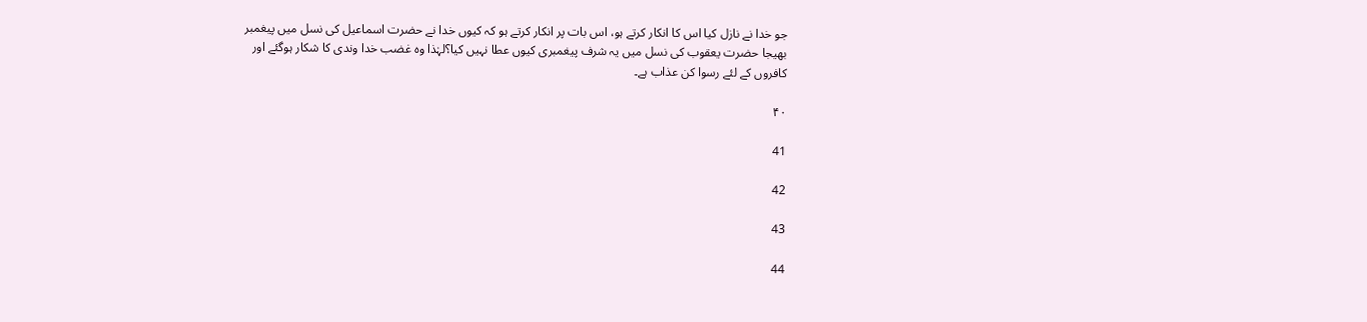جو خدا نے نازل کیا اس کا انکار کرتے ہو، اس بات پر انکار کرتے ہو کہ کیوں خدا نے حضرت اسماعیل کی نسل میں پیغمبر بھیجا حضرت یعقوب کی نسل میں یہ شرف پیغمبری کیوں عطا نہیں کیا؟لہٰذا وہ غضب خدا وندی کا شکار ہوگئے اور کافروں کے لئے رسوا کن عذاب ہے۔

۴۰

41

42

43

44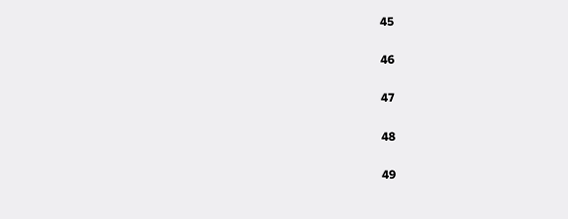45

46

47

48

49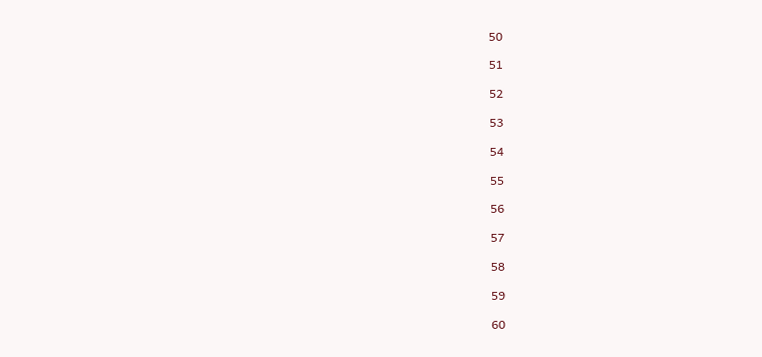50

51

52

53

54

55

56

57

58

59

60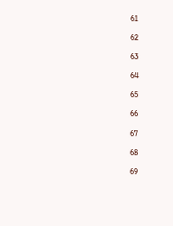61

62

63

64

65

66

67

68

69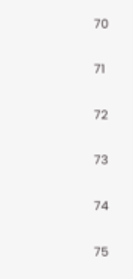70

71

72

73

74

75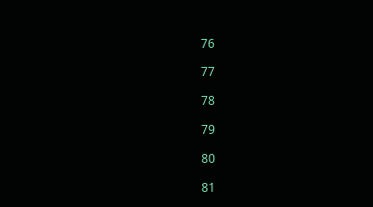76

77

78

79

80

81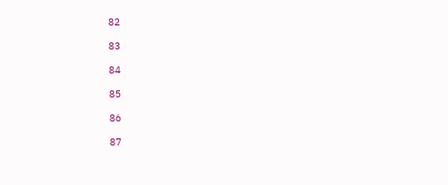82

83

84

85

86

87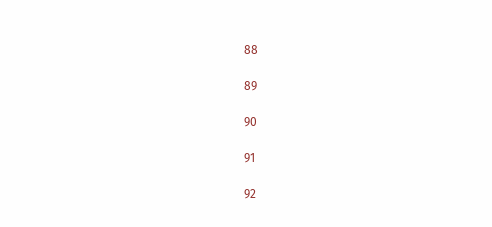88

89

90

91

92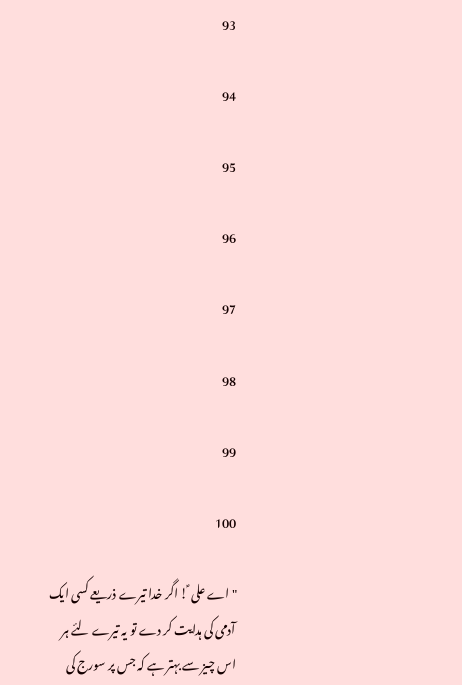93

94

95

96

97

98

99

100

"اے علی ؑ! اگر خدا تیرے ذریعے کسی ایک آدمی کی ہدایت کر دے تو یہ تیرے لئے ہر اس چیز سے بہتر ہے کہ جس پر سورج کی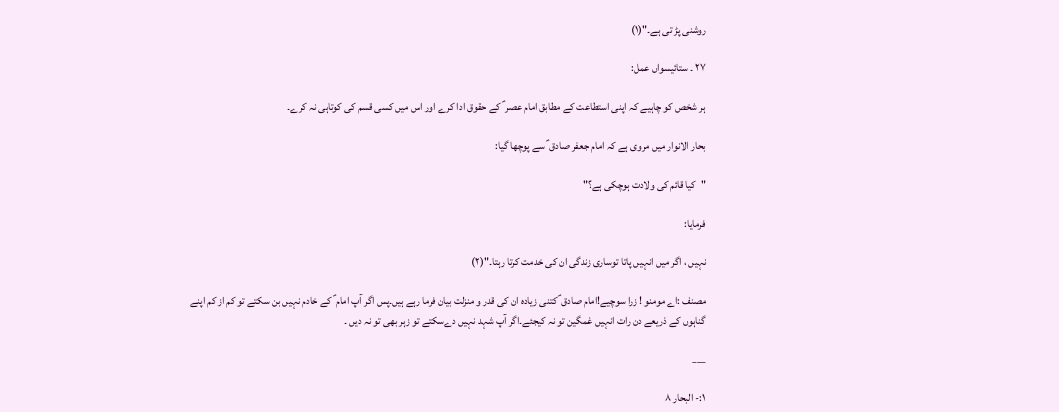روشنی پڑ تی ہے۔"(۱)

۲۷ ۔ ستائیسواں عمل:

ہر شخص کو چاہیے کہ اپنی استطاعت کے مطابق امام عصر ؑ کے حقوق ادا کرے اور اس میں کسی قسم کی کوتاہی نہ کرے۔

بحار الانوار میں مروی ہے کہ امام جعفر صادق ؑ سے پوچھا گیا:

"کیا قائم کی ولادت ہوچکی ہے؟"

فرمایا:

نہیں ، اگر میں انہیں پاتا توساری زندگی ان کی خدمت کرتا رہتا۔"(۲)

مصنف :اے مومنو ! زرا سوچیے!امام صادق ؑ کتنی زیادہ ان کی قدر و منزلت بیان فرما رہے ہیں۔پس اگر آپ امام ؑ کے خادم نہیں بن سکتے تو کم از کم اپنے گناہوں کے ذریعے دن رات انہیں غمگین تو نہ کیجئے۔اگر آپ شہد نہیں دےسکتے تو زہر بھی تو نہ دیں ۔

___

۱:- البحار ۸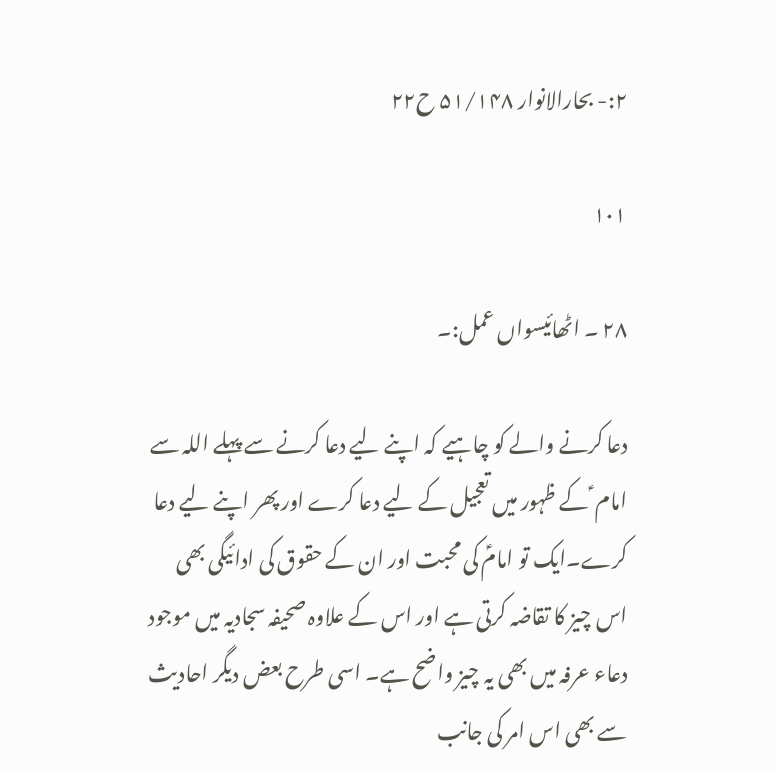۲:- بحارالانوار ۵۱/۱۴۸ ح۲۲

۱۰۱

۲۸ ۔ اٹھائیسواں عمل:۔

دعا کرنے والے کو چاہیے کہ اپنے لیے دعا کرنے سے پہلے اللہ سے امام ؑ کے ظہور میں تعجیل کے لیے دعا کرے اور پھر اپنے لیے دعا کرے۔ایک تو امامؑ کی محبت اور ان کے حقوق کی ادائیگی بھی اس چیز کا تقاضہ کرتی ہے اور اس کے علاوہ صحیفہ سجادیہ میں موجود دعاء عرفہ میں بھی یہ چیز واضح ہے۔ اسی طرح بعض دیگر احادیث سے بھی اس امر کی جانب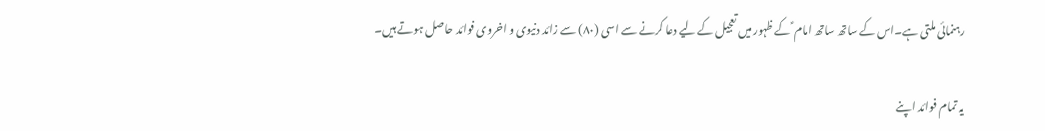رہنمائی ملتی ہے۔اس کے ساتھ ساتھ امام ؑ کے ظہور میں تعجیل کے لیے دعا کرنے سے اسی (۸۰) سے زائد دنیوی و اخروی فوائد حاصل ہوتے ہیں۔

یہ تمام فوائد اپنے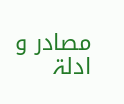مصادر و ادلۃ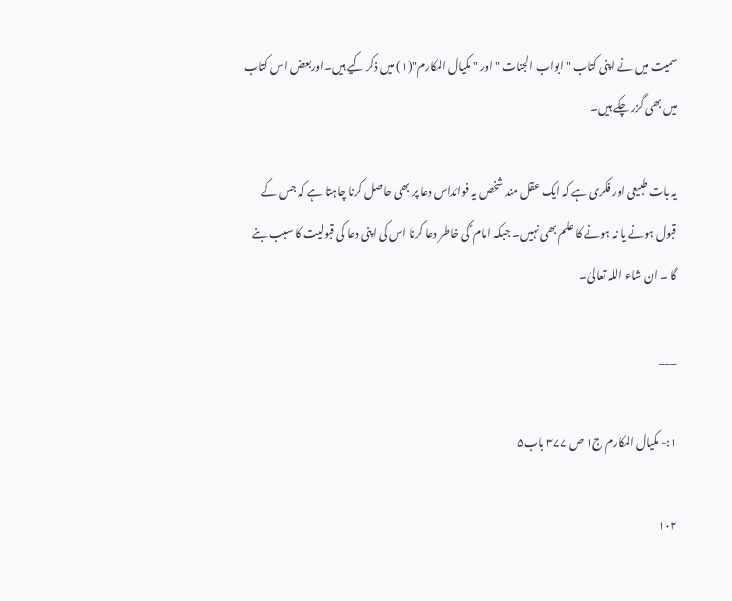سمیت میں نے اپنی کتاب "ابواب الجنات " اور " مکیال المکارم"(۱) میں ذکر کیے ہیں۔اوربعض اس کتاب میں بھی گزر چکے ہیں۔

یہ بات طبیعی اور فکری ہے کہ ایک عقل مند شخص یہ فوائداس دعا پر بھی حاصل کرنا چاہتا ہے کہ جس کے قبول ہونے یا نہ ہونے کا علم بھی نہیں۔ جبکہ امام ؑ کی خاطر دعا کرنا اس کی اپنی دعا کی قبولیت کا سبب بنے گا ۔ ان شاء اللہ تعالیٰ۔

___

۱:- مکیال المکارم ج۱ ص ۳۷۷ باب۵

۱۰۲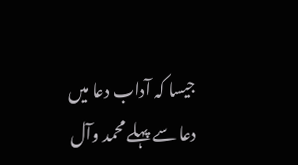جیسا کہ آداب دعا میں دعا سے پہلے محمد وآل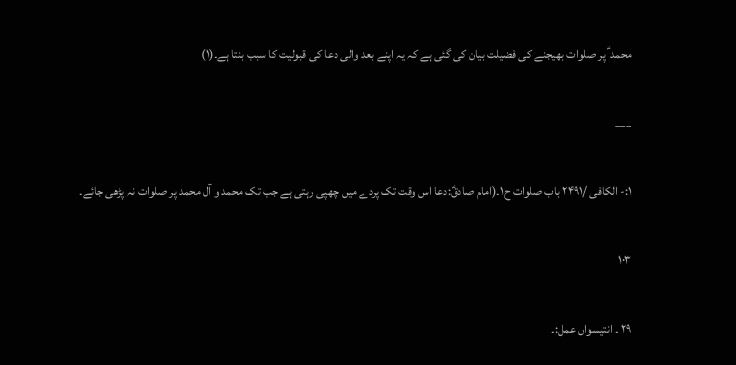محمد ؑ پر صلوات بھیجنے کی فضیلت بیان کی گئی ہے کہ یہ اپنے بعد والی دعا کی قبولیت کا سبب بنتا ہے۔(۱)

___

۱:- الکافی /۲۴۹۱ باب صلوات ح۱۔(امام صادقؑ:دعا اس وقت تک پردے میں چھپی رہتی ہے جب تک محمد و آل محمد پر صلوات نہ پڑھی جائے۔

۱۰۳

۲۹ ۔ انتیسواں عمل:۔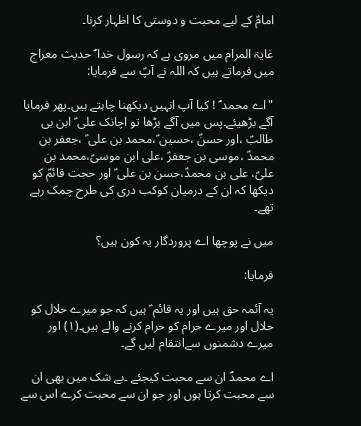امامؑ کے لیے محبت و دوستی کا اظہار کرنا۔

غایۃ المرام میں مروی ہے کہ رسول خدا ؐ حدیث معراج میں فرماتے ہیں کہ اللہ نے آپؑ سے فرمایا:

"اے محمد ؐ ! کیا آپ انہیں دیکھنا چاہتے ہیں۔پھر فرمایا آگے بڑھیئے۔پس میں آگے بڑھا تو اچانک علی ؑ ابن بی طالبؑ ،اور حسنؑ ،حسین ؑ،محمد بن علی ؑ ،جعفر بن محمدؑ ،موسی بن جعفرؑ ،علی ابن موسیؑ،محمد بن علیؑ، علی بن محمدؑ،حسن بن علی ؑ اور حجت قائمؑ کو دیکھا کہ ان کے درمیان کوکب دری کی طرح چمک رہے تھے۔

میں نے پوچھا اے پروردگار یہ کون ہیں؟

فرمایا:

یہ آئمہ حق ہیں اور یہ قائم ؑ ہیں کہ جو میرے حلال کو حلال اور میرے حرام کو حرام کرنے والے ہیں۔(۱) اور میرے دشمنوں سےانتقام لیں گے۔

اے محمدؐ ان سے محبت کیجئے ۔بے شک میں بھی ان سے محبت کرتا ہوں اور جو ان سے محبت کرے اس سے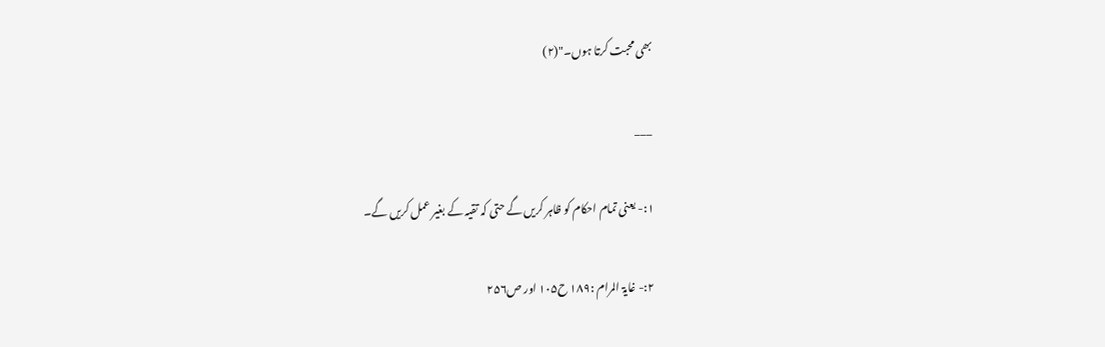بھی محبت کرتا ہوں۔"(۲)

___

۱:- یعنی تمام احکام کو ظاہر کریں گے حتی کہ تقیہ کے بغیر عمل کریں گے۔

۲:- غایۃ المرام :۱۸۹ ح۱۰۵ اور ص۲۵۶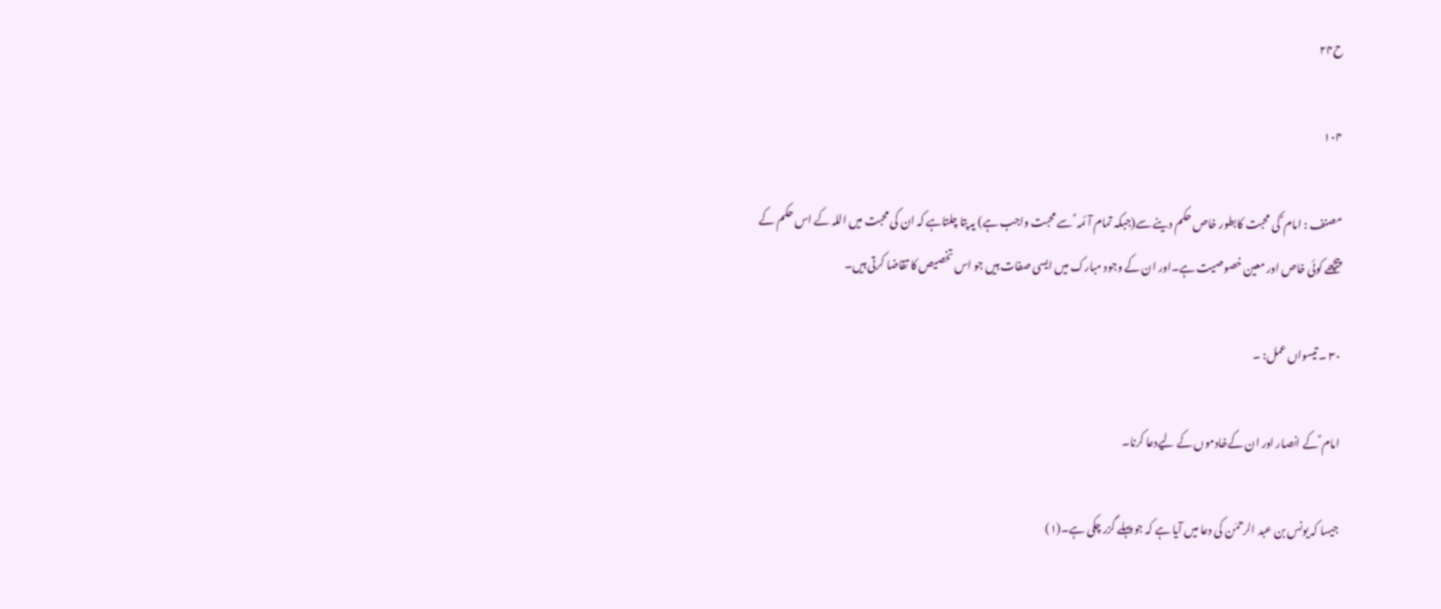ح۲۴

۱۰۴

مصنف : امام ؑ کی محبت کابطور خاص حکم دینے سے(جبکہ تمام آئمہ ؑ سے محبت واجب ہے) یہ پتا چلتاہے کہ ان کی محبت میں اللہ کے اس حکم کے پیچھے کوئی خاص اور معین خصوصیت ہے۔اور ان کے وجود مبارک میں ایسی صفات ہیں جو اس تخصیص کا تقاضا کرتی ہیں۔

۳۰ ۔ تیسواں عمل: ۔

امام ؑ کے انصار اور ان کےخادموں کے لیےدعا کرنا۔

جیسا کہ یونس بن عبد الرحمٰن کی دعا میں آیا ہے کہ جو پہلے گزر چکی ہے۔(۱)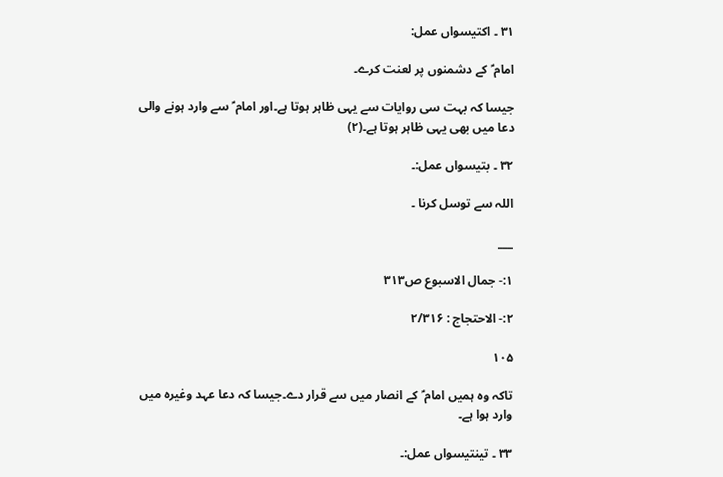۳۱ ۔ اکتیسواں عمل:

امام ؑ کے دشمنوں پر لعنت کرے۔

جیسا کہ بہت سی روایات سے یہی ظاہر ہوتا ہے۔اور امام ؑ سے وارد ہونے والی دعا میں بھی یہی ظاہر ہوتا ہے۔(۲)

۳۲ ۔ بتیسواں عمل:۔

اللہ سے توسل کرنا ۔

___

۱:- جمال الاسبوع ص۳۱۳

۲:- الاحتجاج : ۲/۳۱۶

۱۰۵

تاکہ وہ ہمیں امام ؑ کے انصار میں سے قرار دے۔جیسا کہ دعا عہد وغیرہ میں وارد ہوا ہے۔

۳۳ ۔ تینتیسواں عمل:۔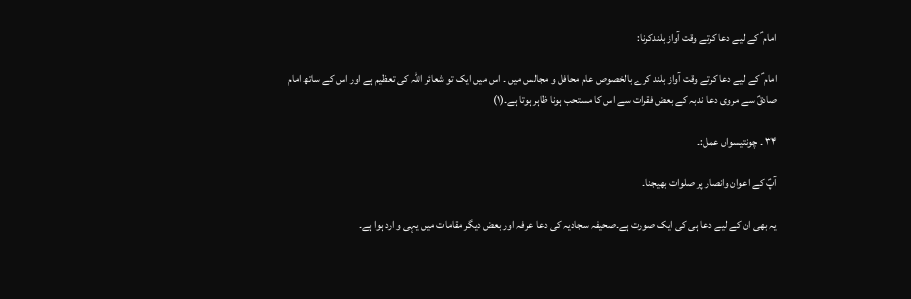امام ؑ کے لیے دعا کرتے وقت آواز بلندکرنا:

امام ؑ کے لیے دعا کرتے وقت آواز بلند کرے بالخصوص عام محافل و مجالس میں ۔ اس میں ایک تو شعائر اللہ کی تعظیم ہے اور اس کے ساتھ امام صادقؑ سے مروی دعا ندبہ کے بعض فقرات سے اس کا مستحب ہونا ظاہر ہوتا ہے۔(۱)

۳۴ ۔ چونتیسواں عمل:۔

آپؑ کے اعوان وانصار پر صلوات بھیجنا۔

یہ بھی ان کے لیے دعا ہی کی ایک صورت ہے۔صحیفہ سجادیہ کی دعا عرفہ اور بعض دیگر مقامات میں یہی و ارد ہوا ہے۔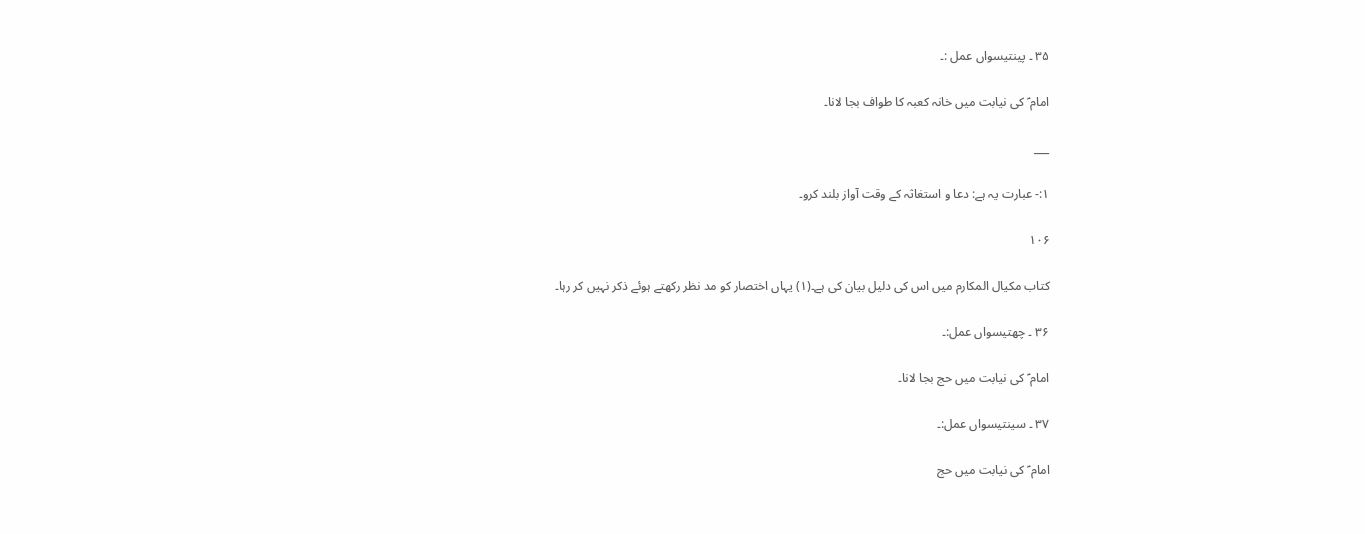۳۵ ۔ پینتیسواں عمل :۔

امام ؑ کی نیابت میں خانہ کعبہ کا طواف بجا لانا۔

___

۱:- عبارت یہ ہے: دعا و استغاثہ کے وقت آواز بلند کرو۔

۱۰۶

کتاب مکیال المکارم میں اس کی دلیل بیان کی ہے۔(۱) یہاں اختصار کو مد نظر رکھتے ہوئے ذکر نہیں کر رہا۔

۳۶ ۔ چھتیسواں عمل:۔

امام ؑ کی نیابت میں حج بجا لانا۔

۳۷ ۔ سینتیسواں عمل:۔

امام ؑ کی نیابت میں حج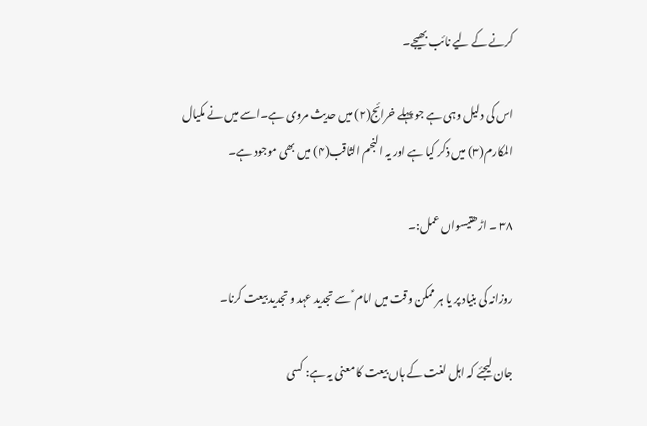کرنے کے لیے نائب بھیجے۔

اس کی دلیل وہی ہے جو پہلے خرائج(۲) میں حدیث مروی ہے۔اسے میں نے مکیال المکارم(۳) میں ذکر کیا ہے اور یہ النجم الثاقب(۴) میں بھی موجود ہے۔

۳۸ ۔ اڑھتیسواں عمل:۔

روزانہ کی بنیاد پر یا ہر ممکن وقت میں امام ؑ سے تجدید عہد و تجدید بیعت کرنا۔

جان لیجئے کہ اہل لغت کے ہاں بیعت کا معنی یہ ہے: کسی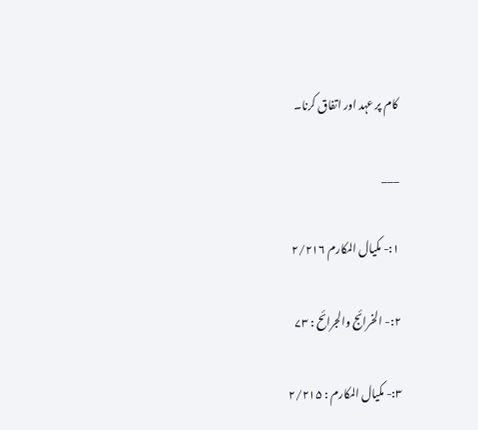کام پر عہد اور اتفاق کرنا۔

___

۱:- مکیال المکارم ۲/۲۱۶

۲:- الخرائج والجرائح : ۷۳

۳:- مکیال المکارم : ۲/۲۱۵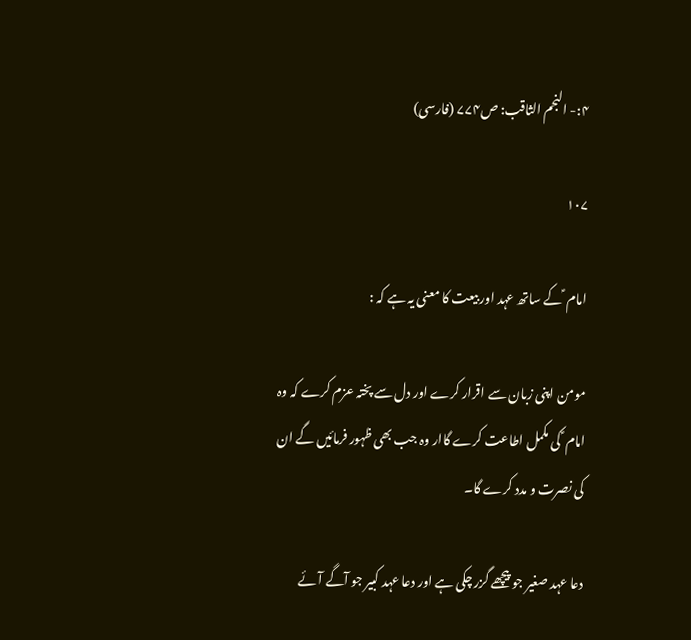۴:- النجم الثاقب: ص۷۷۴ (فارسی)

۱۰۷

امام ؑ کے ساتھ عہد اور بیعت کا معنی یہ ہے کہ :

مومن اپنی زبان سے اقرار کرے اور دل سے پختہ عزم کرے کہ وہ امام ؑ کی مکمل اطاعت کرے گاار وہ جب بھی ظہور فرمائیں گے ان کی نصرت و مدد کرے گا۔

دعا عہد صغیر جو پیچھے گزر چکی ہے اور دعا عہد کبیر جو آگے آئے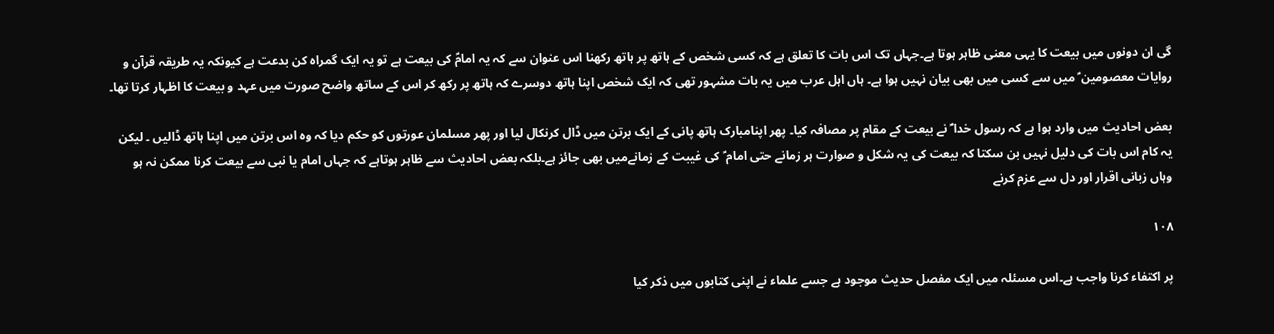گی ان دونوں میں بیعت کا یہی معنی ظاہر ہوتا ہے۔جہاں تک اس بات کا تعلق ہے کہ کسی شخص کے ہاتھ پر ہاتھ رکھنا اس عنوان سے کہ یہ امامؑ کی بیعت ہے تو یہ ایک گمراہ کن بدعت ہے کیونکہ یہ طریقہ قرآن و روایات معصومین ؑ میں سے کسی میں بھی بیان نہیں ہوا ہے۔ ہاں اہل عرب میں یہ بات مشہور تھی کہ ایک شخص اپنا ہاتھ دوسرے کہ ہاتھ پر رکھ کر اس کے ساتھ واضح صورت میں عہد و بیعت کا اظہار کرتا تھا۔

بعض احادیث میں وارد ہوا ہے کہ رسول خدا ؐ نے بیعت کے مقام پر مصافہ کیا۔ پھر اپنامبارک ہاتھ پانی کے ایک برتن میں ڈال کرنکال لیا اور پھر مسلمان عورتوں کو حکم دیا کہ وہ اس برتن میں اپنا ہاتھ ڈالیں ۔ لیکن یہ کام اس بات کی دلیل نہیں بن سکتا کہ بیعت کی یہ شکل و صوارت ہر زمانے حتی امام ؑ کی غیبت کے زمانےمیں بھی جائز ہے۔بلکہ بعض احادیث سے ظاہر ہوتاہے کہ جہاں امام یا نبی سے بیعت کرنا ممکن نہ ہو وہاں زبانی اقرار اور دل سے عزم کرنے

۱۰۸

پر اکتفاء کرنا واجب ہے۔اس مسئلہ میں ایک مفصل حدیث موجود ہے جسے علماء نے اپنی کتابوں میں ذکر کیا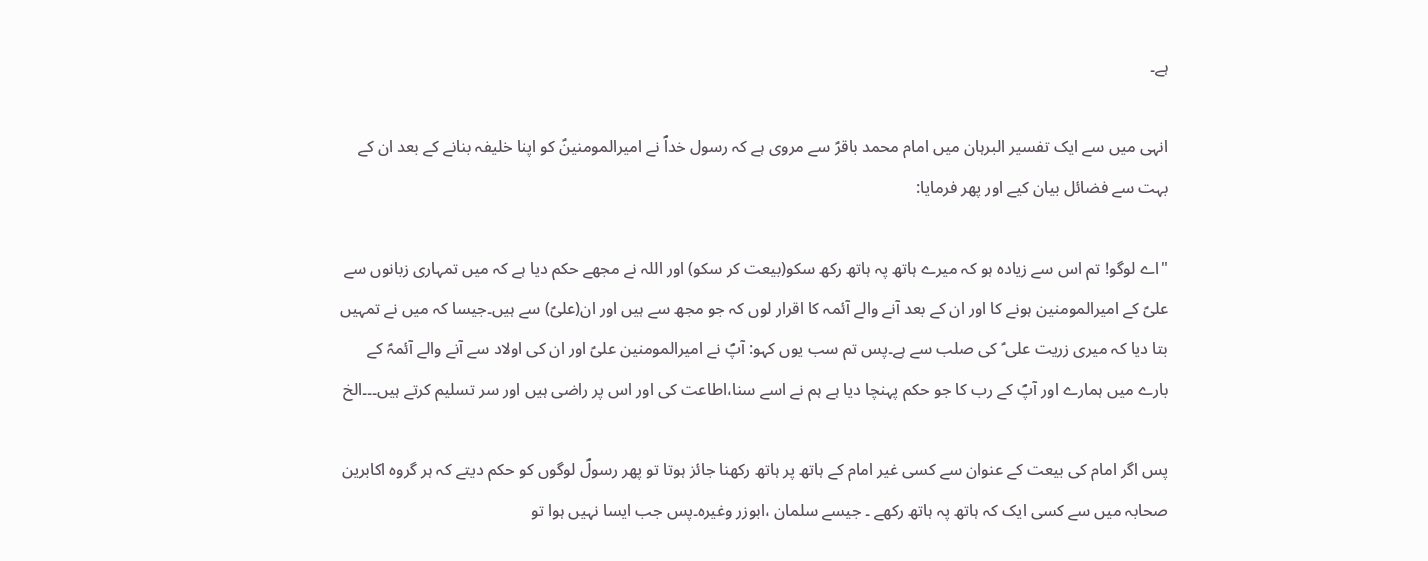ہے۔

انہی میں سے ایک تفسیر البرہان میں امام محمد باقرؑ سے مروی ہے کہ رسول خداؐ نے امیرالمومنینؑ کو اپنا خلیفہ بنانے کے بعد ان کے بہت سے فضائل بیان کیے اور پھر فرمایا:

"اے لوگو! تم اس سے زیادہ ہو کہ میرے ہاتھ پہ ہاتھ رکھ سکو(بیعت کر سکو) اور اللہ نے مجھے حکم دیا ہے کہ میں تمہاری زبانوں سے علیؑ کے امیرالمومنین ہونے کا اور ان کے بعد آنے والے آئمہ کا اقرار لوں کہ جو مجھ سے ہیں اور ان(علیؑ) سے ہیں۔جیسا کہ میں نے تمہیں بتا دیا کہ میری زریت علی ؑ کی صلب سے ہے۔پس تم سب یوں کہو: آپؐ نے امیرالمومنین علیؑ اور ان کی اولاد سے آنے والے آئمہؑ کے بارے میں ہمارے اور آپؐ کے رب کا جو حکم پہنچا دیا ہے ہم نے اسے سنا،اطاعت کی اور اس پر راضی ہیں اور سر تسلیم کرتے ہیں۔۔۔الخ

پس اگر امام کی بیعت کے عنوان سے کسی غیر امام کے ہاتھ پر ہاتھ رکھنا جائز ہوتا تو پھر رسولؐ لوگوں کو حکم دیتے کہ ہر گروہ اکابرین صحابہ میں سے کسی ایک کہ ہاتھ پہ ہاتھ رکھے ۔ جیسے سلمان ،ابوزر وغیرہ۔پس جب ایسا نہیں ہوا تو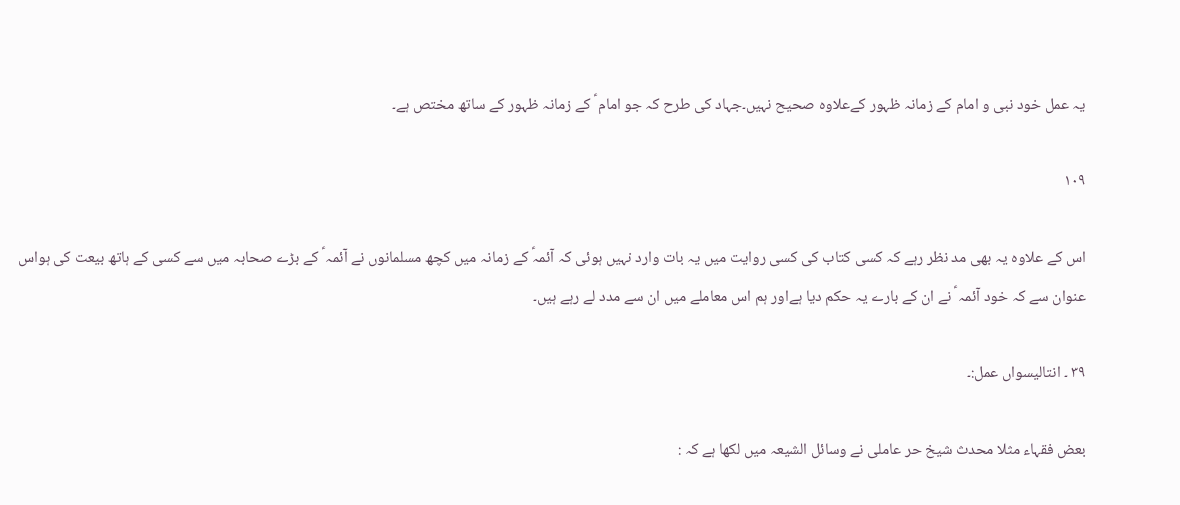یہ عمل خود نبی و امام کے زمانہ ظہور کےعلاوہ صحیح نہیں۔جہاد کی طرح کہ جو امام ؑ کے زمانہ ظہور کے ساتھ مختص ہے۔

۱۰۹

اس کے علاوہ یہ بھی مد نظر رہے کہ کسی کتاب کی کسی روایت میں یہ بات وارد نہیں ہوئی کہ آئمہؑ کے زمانہ میں کچھ مسلمانوں نے آئمہ ؑ کے بڑے صحابہ میں سے کسی کے ہاتھ بیعت کی ہواس عنوان سے کہ خود آئمہ ؑ نے ان کے بارے یہ حکم دیا ہےاور ہم اس معاملے میں ان سے مدد لے رہے ہیں۔

۳۹ ۔ انتالیسواں عمل:۔

بعض فقہاء مثلا محدث شیخ حر عاملی نے وسائل الشیعہ میں لکھا ہے کہ :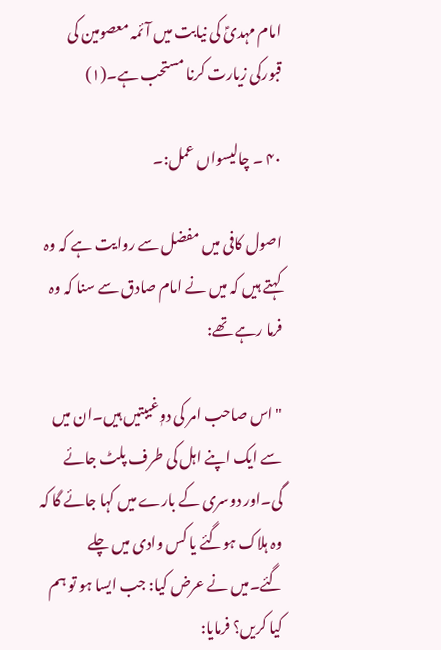امام مہدیؑ کی نیابت میں آئمہ معصومین کی قبورکی زیارت کرنا مستحب ہے۔(۱)

۴۰ ۔ چالیسواں عمل:۔

اصول کافی میں مفضل سے روایت ہے کہ وہ کہتے ہیں کہ میں نے امام صادق سے سنا کہ وہ فرما رہے تھے:

"اس صاحب امر کی دوٖغیبتیں ہیں۔ان میں سے ایک اپنے اہل کی طرف پلٹ جائے گی۔اور دوسری کے بارے میں کہا جائے گا کہ وہ ہلاک ہوگئے یا کس وادی میں چلے گئے۔میں نے عرض کیا: جب ایسا ہو تو ہم کیا کریں؟ فرمایا: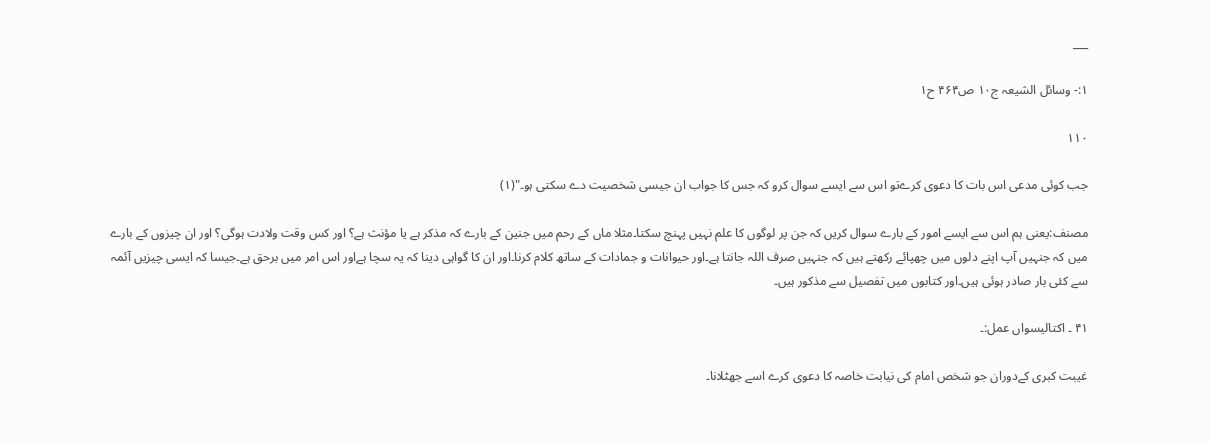___

۱:- وسائل الشیعہ ج۱۰ ص۴۶۴ ح۱

۱۱۰

جب کوئی مدعی اس بات کا دعوی کرےتو اس سے ایسے سوال کرو کہ جس کا جواب ان جیسی شخصیت دے سکتی ہو۔"(۱)

مصنف:یعنی ہم اس سے ایسے امور کے بارے سوال کریں کہ جن پر لوگوں کا علم نہیں پہنچ سکتا۔مثلا ماں کے رحم میں جنین کے بارے کہ مذکر ہے یا مؤنث ہے؟ اور کس وقت ولادت ہوگی؟ اور ان چیزوں کے بارے میں کہ جنہیں آپ اپنے دلوں میں چھپائے رکھتے ہیں کہ جنہیں صرف اللہ جانتا ہے۔اور حیوانات و جمادات کے ساتھ کلام کرنا۔اور ان کا گواہی دینا کہ یہ سچا ہےاور اس امر میں برحق ہے۔جیسا کہ ایسی چیزیں آئمہ سے کئی بار صادر ہوئی ہیں۔اور کتابوں میں تفصیل سے مذکور ہیں۔

۴۱ ۔ اکتالیسواں عمل:۔

غیبت کبری کےدوران جو شخص امام کی نیابت خاصہ کا دعوی کرے اسے جھٹلانا۔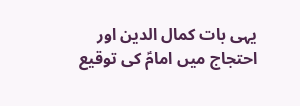یہی بات کمال الدین اور احتجاج میں امامؑ کی توقیع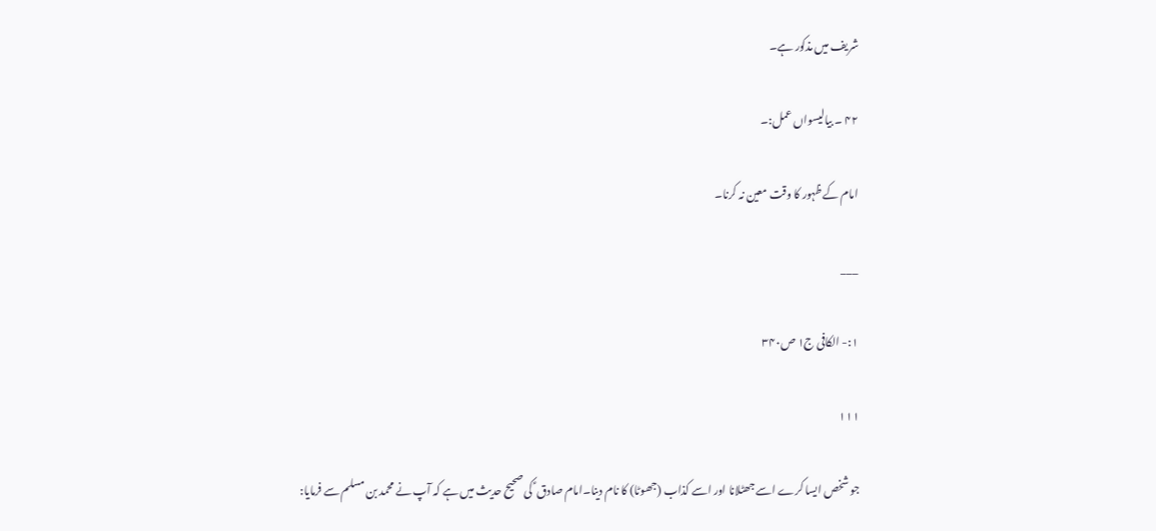شریف میں مذکور ہے۔

۴۲ ۔ بیالیسواں عمل:۔

امام کے ظہور کا وقت معین نہ کرنا۔

___

۱:- الکافی ج۱ ص۳۴۰

۱۱۱

جو شخص ایسا کرے اسے جھٹلانا اور اسے کذاب (جھوٹا) کا نام دینا۔امام صادق ؑ کی صحیح حدیث میں ہے کہ آپ نے محمد بن مسلم سے فرمایا: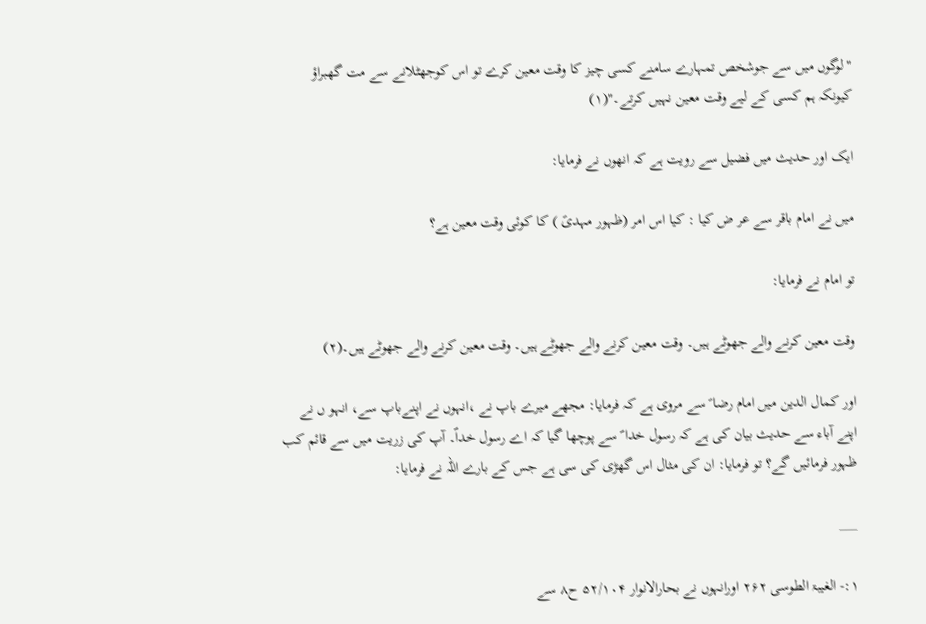"لوگوں میں سے جوشخص تمہارے سامنے کسی چیز کا وقت معین کرے تو اس کوجھٹلانے سے مت گھبراؤ کیونکہ ہم کسی کے لیے وقت معین نہیں کرتے۔"(۱)

ایک اور حدیث میں فضیل سے رویت ہے کہ انھوں نے فرمایا:

میں نے امام باقر سے عر ض کیا : کیا اس امر (ظہور مہدیؑ ) کا کوئی وقت معین ہے؟

تو امام نے فرمایا:

وقت معین کرنے والے جھوٹے ہیں۔ وقت معین کرنے والے جھوٹے ہیں۔ وقت معین کرنے والے جھوٹے ہیں۔(۲)

اور کمال الدین میں امام رضا ؑ سے مروی ہے کہ فرمایا: مجھے میرے باپ نے ،انہوں نے اپنےباپ سے، انہو ں نے اپنے آباء سے حدیث بیان کی ہے کہ رسول خدا ؐ سے پوچھا گیا کہ اے رسول خداؐ۔ آپ کی زریت میں سے قائم کب ظہور فرمائیں گے؟ تو فرمایا: ان کی مثال اس گھڑی کی سی ہے جس کے بارے اللہ نے فرمایا:

___

۱:- الغیبۃ الطوسی ۲۶۲ اورانہوں نے بحارالانوار ۵۲/۱۰۴ ح۸ سے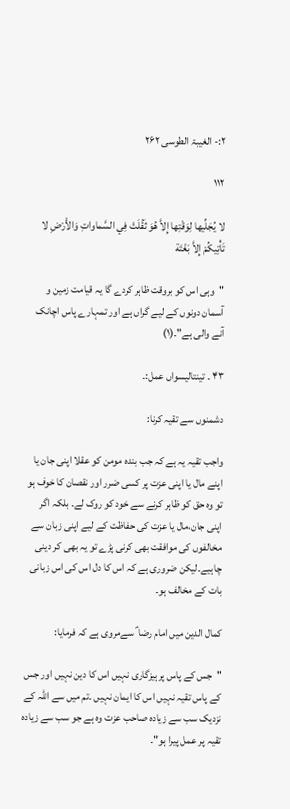۲:- الغیبۃ الطوسی ۲۶۲

۱۱۲

لا يُجَلِّيها لِوَقْتِها إِلاَّ هُوَ ثَقُلَتْ فِي السَّماواتِ وَالأْرْضِ لا تَأْتِيكُمْ إِلاَّ بَغْتَة

"وہی اس کو بروقت ظاہر کردے گا یہ قیامت زمین و آسمان دونوں کے لیے گراں ہے اور تمہارے پاس اچانک آنے والی ہے"۔(۱)

۴۳ ۔ تینتالیسواں عمل:۔

دشمنوں سے تقیہ کرنا:

واجب تقیہ یہ ہے کہ جب بندہ مومن کو عقلا اپنی جان یا اپنے مال یا اپنی عزت پر کسی ضرر اور نقصان کا خوف ہو تو وہ حق کو ظاہر کرنے سے خود کو روک لے۔ بلکہ اگر اپنی جان،مال یا عزت کی حفاظت کے لیے اپنی زبان سے مخالفوں کی موافقت بھی کرنی پڑے تو یہ بھی کر دینی چاہیے۔لیکن ضروری ہے کہ اس کا دل اس کی اس زبانی بات کے مخالف ہو۔

کمال الدین میں امام رضا ؑ سےمروی ہے کہ فرمایا:

"جس کے پاس پرہیزگاری نہیں اس کا دین نہیں اور جس کے پاس تقیہ نہیں اس کا ایمان نہیں ۔تم میں سے اللہ کے نزدیک سب سے زیادہ صاحب عزت وہ ہے جو سب سے زیادہ تقیہ پر عمل پیرا ہو"۔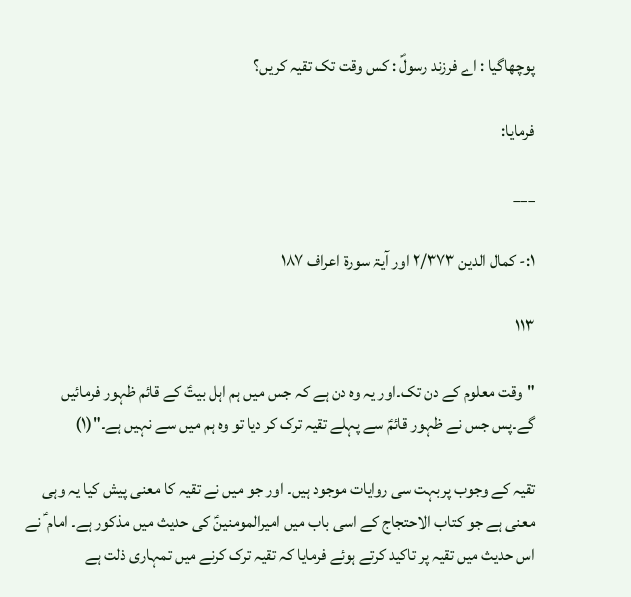پوچھاگیا : اے فرزند رسولؐ : کس وقت تک تقیہ کریں؟

فرمایا:

___

۱:- کمال الدین ۲/۳۷۳ اور آیۃ سورۃ اعراف ۱۸۷

۱۱۳

"وقت معلوم کے دن تک۔اور یہ وہ دن ہے کہ جس میں ہم اہل بیتؑ کے قائم ظہور فرمائیں گے۔پس جس نے ظہور قائمؑ سے پہلے تقیہ ترک کر دیا تو وہ ہم میں سے نہیں ہے۔"(۱)

تقیہ کے وجوب پربہت سی روایات موجود ہیں۔ اور جو میں نے تقیہ کا معنی پیش کیا یہ وہی معنی ہے جو کتاب الاحتجاج کے اسی باب میں امیرالمومنینؑ کی حدیث میں مذکور ہے۔ امام ؑ نے اس حدیث میں تقیہ پر تاکید کرتے ہوئے فرمایا کہ تقیہ ترک کرنے میں تمہاری ذلت ہے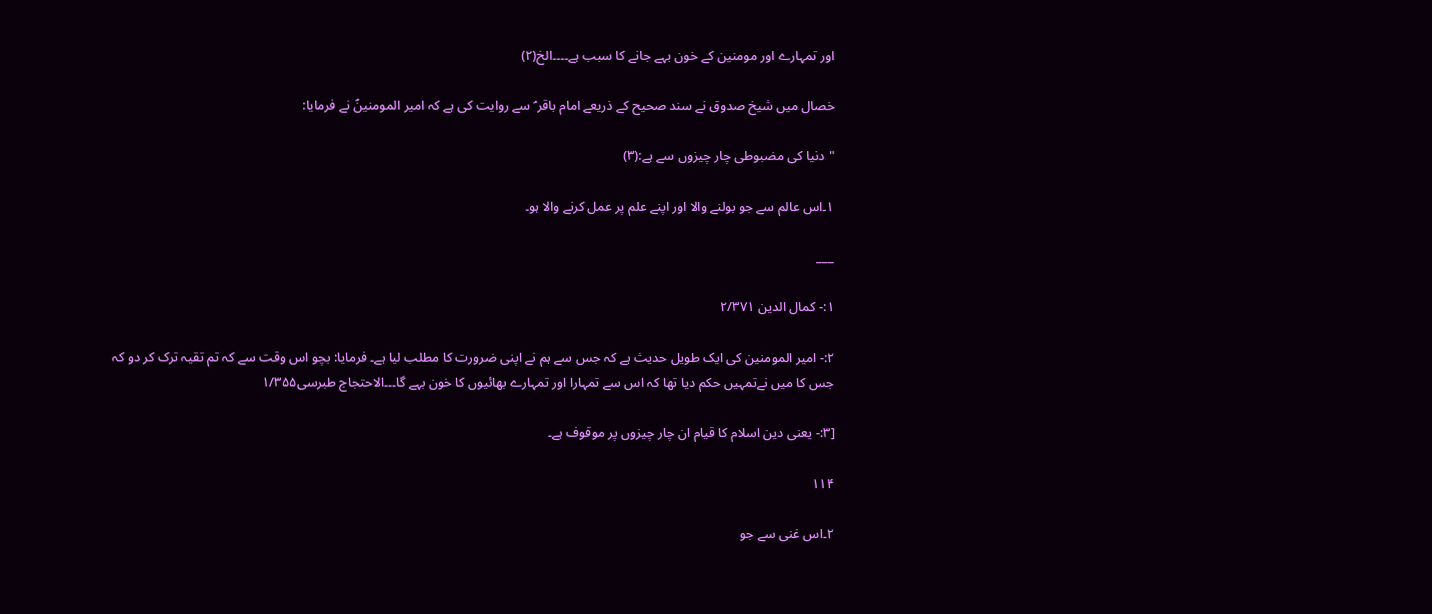اور تمہارے اور مومنین کے خون بہے جانے کا سبب ہے۔۔۔۔الخ(۲)

خصال میں شیخ صدوق نے سند صحیح کے ذریعے امام باقر ؑ سے روایت کی ہے کہ امیر المومنینؑ نے فرمایا:

"دنیا کی مضبوطی چار چیزوں سے ہے:(۳)

۱۔اس عالم سے جو بولنے والا اور اپنے علم پر عمل کرنے والا ہو۔

___

۱:- کمال الدین ۲/۳۷۱

۲:- امیر المومنین کی ایک طویل حدیث ہے کہ جس سے ہم نے اپنی ضرورت کا مطلب لیا ہے۔ فرمایا: بچو اس وقت سے کہ تم تقیہ ترک کر دو کہ جس کا میں نےتمہیں حکم دیا تھا کہ اس سے تمہارا اور تمہارے بھائیوں کا خون بہے گا۔۔۔الاحتجاج طبرسی۱/۳۵۵

[۳:- یعنی دین اسلام کا قیام ان چار چیزوں پر موقوف ہے۔

۱۱۴

۲۔اس غنی سے جو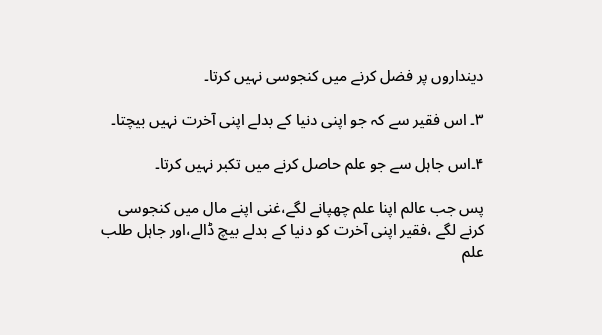دینداروں پر فضل کرنے میں کنجوسی نہیں کرتا۔

۳۔ اس فقیر سے کہ جو اپنی دنیا کے بدلے اپنی آخرت نہیں بیچتا۔

۴۔اس جاہل سے جو علم حاصل کرنے میں تکبر نہیں کرتا۔

پس جب عالم اپنا علم چھپانے لگے،غنی اپنے مال میں کنجوسی کرنے لگے ،فقیر اپنی آخرت کو دنیا کے بدلے بیچ ڈالے،اور جاہل طلب علم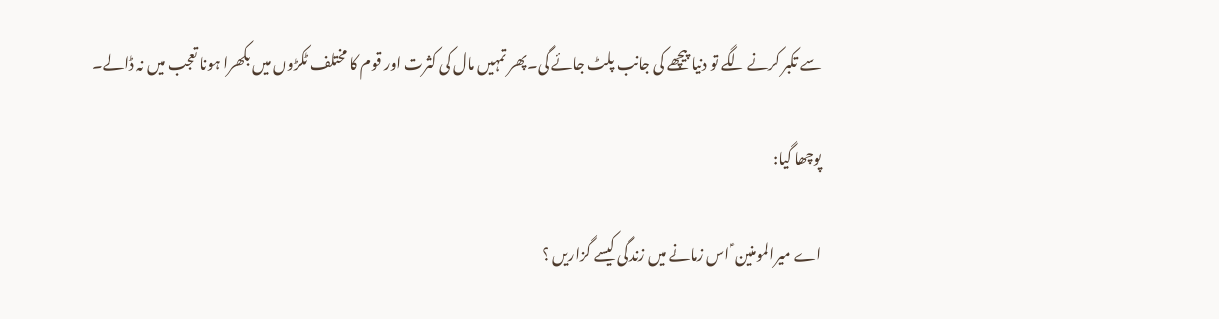سے تکبر کرنے لگے تو دنیا پیچھے کی جانب پلٹ جائے گی۔پھر تمہیں مال کی کثرت اور قوم کا مختلف ٹکڑوں میں بکھرا ہونا تعجب میں نہ ڈالے۔

پوچھا گیا:

اے میرالمومنین ؑ اس زمانے میں زندگی کیسے گزاریں ؟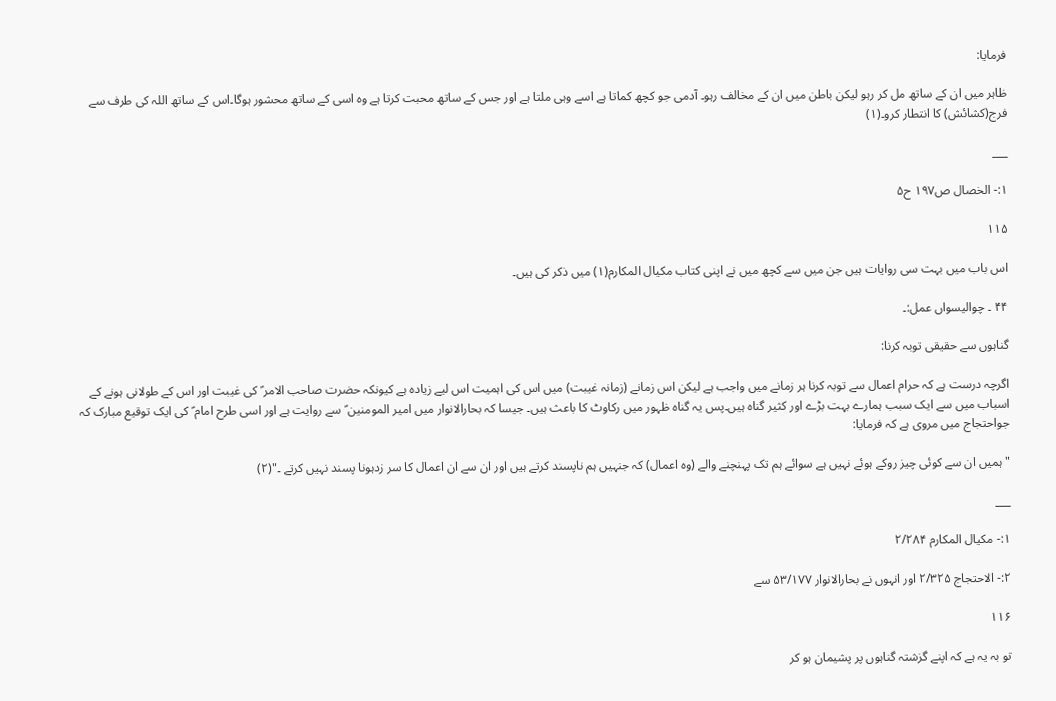فرمایا:

ظاہر میں ان کے ساتھ مل کر رہو لیکن باطن میں ان کے مخالف رہو۔ آدمی جو کچھ کماتا ہے اسے وہی ملتا ہے اور جس کے ساتھ محبت کرتا ہے وہ اسی کے ساتھ محشور ہوگا۔اس کے ساتھ اللہ کی طرف سے فرج(کشائش) کا انتطار کرو۔(۱)

___

۱:- الخصال ص۱۹۷ ح۵

۱۱۵

اس باب میں بہت سی روایات ہیں جن میں سے کچھ میں نے اپنی کتاب مکیال المکارم(۱) میں ذکر کی ہیں۔

۴۴ ۔ چوالیسواں عمل:۔

گناہوں سے حقیقی توبہ کرنا:

اگرچہ درست ہے کہ حرام اعمال سے توبہ کرنا ہر زمانے میں واجب ہے لیکن اس زمانے (زمانہ غیبت) میں اس کی اہمیت اس لیے زیادہ ہے کیونکہ حضرت صاحب الامر ؑ کی غیبت اور اس کے طولانی ہونے کے اسباب میں سے ایک سبب ہمارے بہت بڑے اور کثیر گناہ ہیں۔پس یہ گناہ ظہور میں رکاوٹ کا باعث ہیں۔ جیسا کہ بحارالانوار میں امیر المومنین ؑ سے روایت ہے اور اسی طرح امام ؑ کی ایک توقیع مبارک کہ جواحتجاج میں مروی ہے کہ فرمایا:

"ہمیں ان سے کوئی چیز روکے ہوئے نہیں ہے سوائے ہم تک پہنچنے والے (وہ اعمال) کہ جنہیں ہم ناپسند کرتے ہیں اور ان سے ان اعمال کا سر زدہونا پسند نہیں کرتے ۔"(۲)

___

۱:- مکیال المکارم ۲/۲۸۴

۲:- الاحتجاج ۲/۳۲۵ اور انہوں نے بحارالانوار ۵۳/۱۷۷ سے

۱۱۶

تو بہ یہ ہے کہ اپنے گزشتہ گناہوں پر پشیمان ہو کر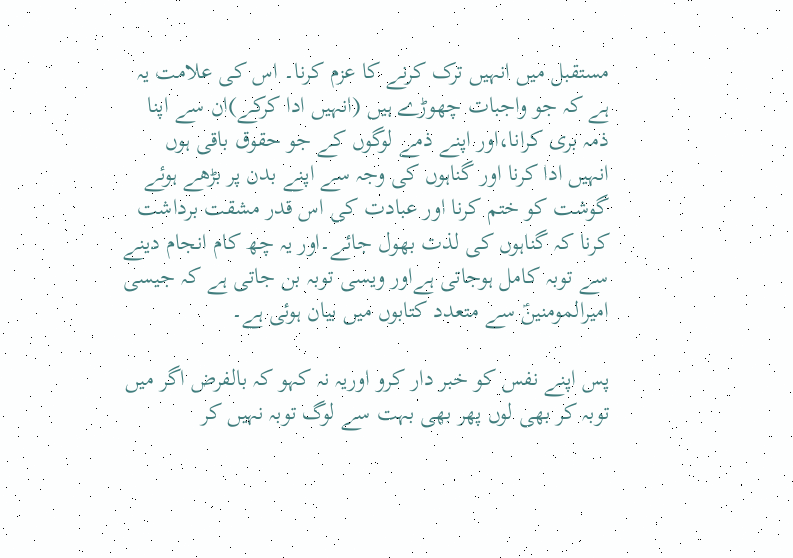مستقبل میں انہیں ترک کرنے کا عزم کرنا۔ اس کی علامت یہ ہے کہ جو واجبات چھوڑے ہیں (انہیں ادا کرکے)ان سے اپنا ذمہ بری کرانا،اور اپنے ذمے لوگوں کے جو حقوق باقی ہوں انہیں ادا کرنا اور گناہوں کی وجہ سے اپنے بدن پر بڑھے ہوئے گوشت کو ختم کرنا اور عبادت کی اس قدر مشقت برداشت کرنا کہ گناہوں کی لذت بھول جائے۔اور یہ چھ کام انجام دینے سے توبہ کامل ہوجاتی ہےاور ویسی توبہ بن جاتی ہے کہ جیسی امیرالمومنینؑ سے متعدد کتابوں میں بیان ہوئی ہے۔

پس اپنے نفس کو خبر دار کرو اوریہ نہ کہو کہ بالفرض اگر میں توبہ کر بھی لوں پھر بھی بہت سے لوگ توبہ نہیں کر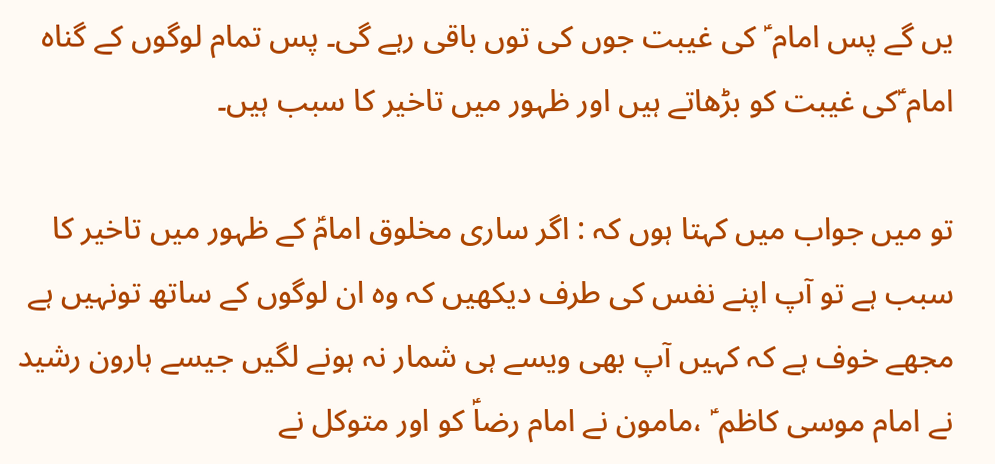یں گے پس امام ؑ کی غیبت جوں کی توں باقی رہے گی۔ پس تمام لوگوں کے گناہ امام ؑکی غیبت کو بڑھاتے ہیں اور ظہور میں تاخیر کا سبب ہیں۔

تو میں جواب میں کہتا ہوں کہ : اگر ساری مخلوق امامؑ کے ظہور میں تاخیر کا سبب ہے تو آپ اپنے نفس کی طرف دیکھیں کہ وہ ان لوگوں کے ساتھ تونہیں ہے مجھے خوف ہے کہ کہیں آپ بھی ویسے ہی شمار نہ ہونے لگیں جیسے ہارون رشید نے امام موسی کاظم ؑ ،مامون نے امام رضاؑ کو اور متوکل نے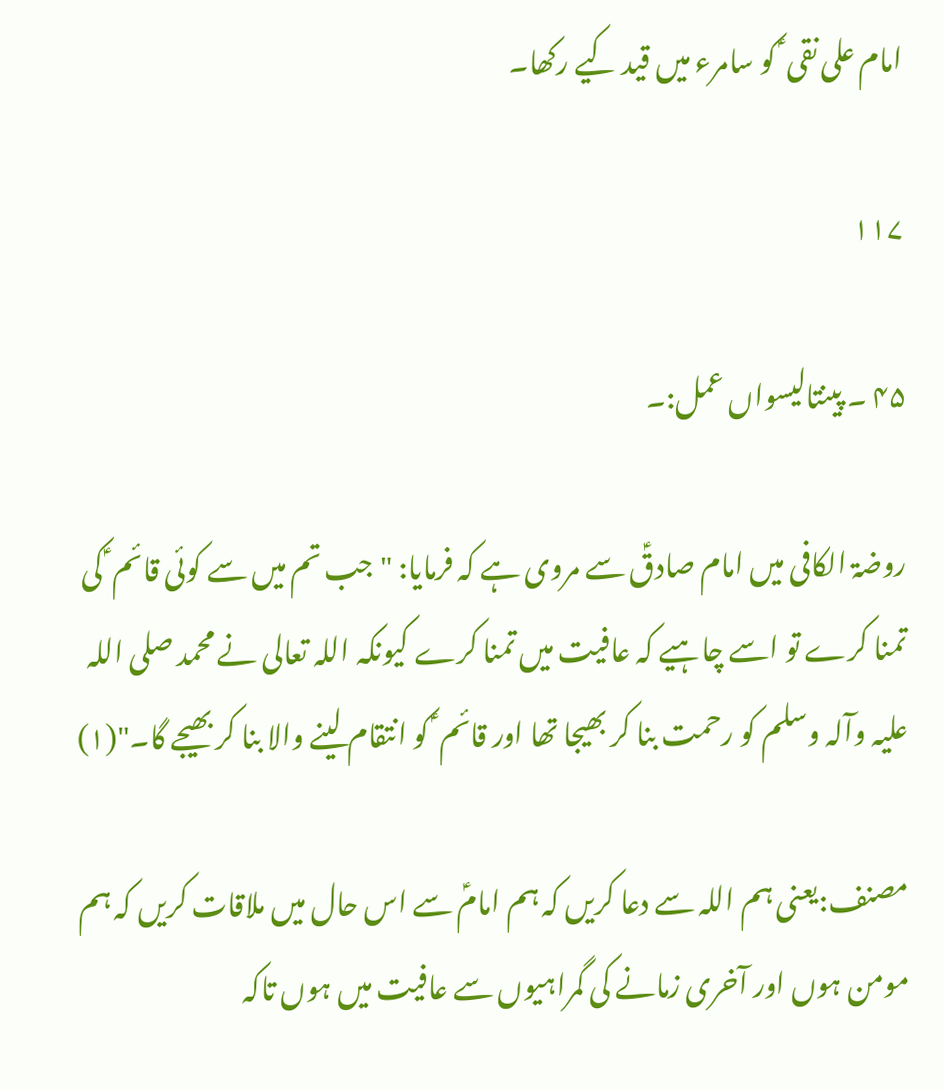امام علی نقی ؑ کو سامرء میں قید کیے رکھا۔

۱۱۷

۴۵ ۔ پینتالیسواں عمل:۔

روضۃ الکافی میں امام صادقؑ سے مروی ہے کہ فرمایا: "جب تم میں سے کوئی قائم ؑ کی تمنا کرے تو اسے چاہیے کہ عافیت میں تمنا کرے کیونکہ اللہ تعالی نے محمد صلی اللہ علیہ وآلہ وسلم کو رحمت بنا کر بھیجا تھا اور قائم ؑ کو انتقام لینے والا بنا کر بھیجے گا۔"(۱)

مصنف:یعنی ہم اللہ سے دعا کریں کہ ہم امامؑ سے اس حال میں ملاقات کریں کہ ہم مومن ہوں اور آخری زمانے کی گمراہیوں سے عافیت میں ہوں تاکہ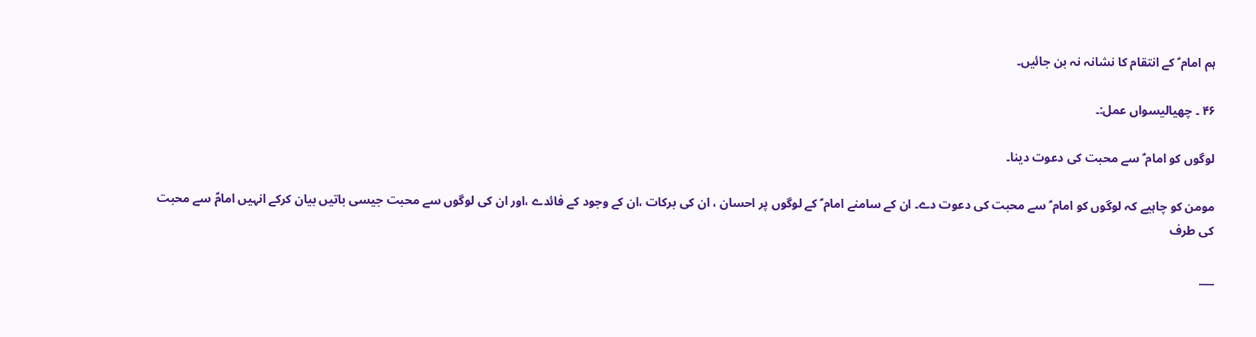ہم امام ؑ کے انتقام کا نشانہ نہ بن جائیں۔

۴۶ ۔ چھیالیسواں عمل:۔

لوگوں کو امام ؑ سے محبت کی دعوت دینا۔

مومن کو چاہیے کہ لوگوں کو امام ؑ سے محبت کی دعوت دے۔ ان کے سامنے امام ؑ کے لوگوں پر احسان ، ان کی برکات ،ان کے وجود کے فائدے ،اور ان کی لوگوں سے محبت جیسی باتیں بیان کرکے انہیں امامؑ سے محبت کی طرف

___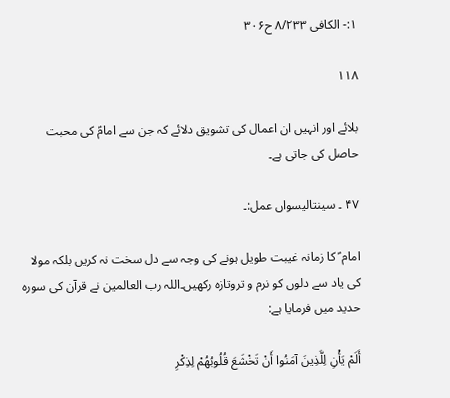۱:- الکافی ۸/۲۳۳ ح۳۰۶

۱۱۸

بلائے اور انہیں ان اعمال کی تشویق دلائے کہ جن سے امامؑ کی محبت حاصل کی جاتی ہے۔

۴۷ ۔ سینتالیسواں عمل:۔

امام ؑ کا زمانہ غیبت طویل ہونے کی وجہ سے دل سخت نہ کریں بلکہ مولا کی یاد سے دلوں کو نرم و تروتازہ رکھیں۔اللہ رب العالمین نے قرآن کی سورہ حدید میں فرمایا ہے:

أَلَمْ يَأْنِ لِلَّذِينَ آمَنُوا أَنْ تَخْشَعَ قُلُوبُهُمْ لِذِكْرِ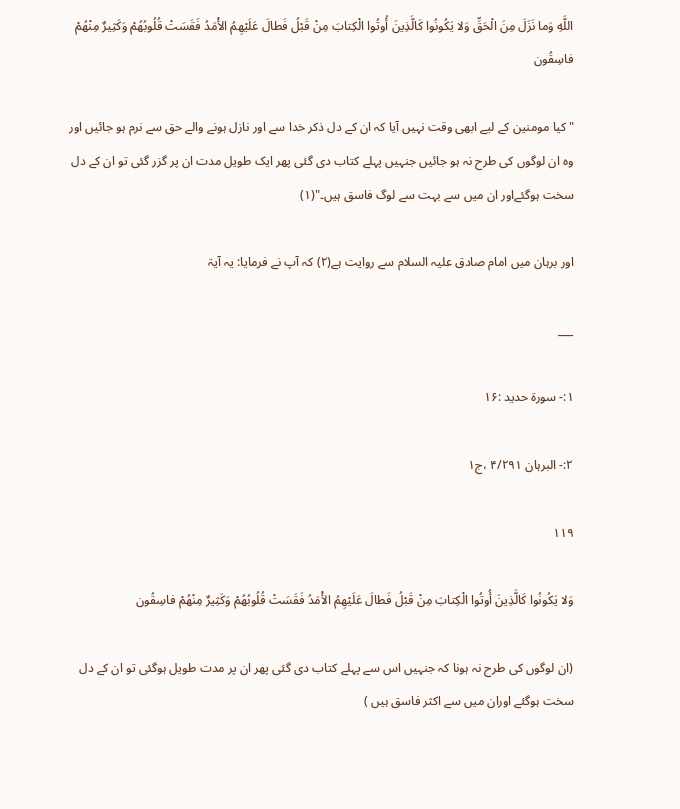اللَّهِ وَما نَزَلَ مِنَ الْحَقِّ وَلا يَكُونُوا كَالَّذِينَ أُوتُوا الْكِتابَ مِنْ قَبْلُ فَطالَ عَلَيْهِمُ الأْمَدُ فَقَسَتْ قُلُوبُهُمْ وَكَثِيرٌ مِنْهُمْ فاسِقُون

"کیا مومنین کے لیے ابھی وقت نہیں آیا کہ ان کے دل ذکر خدا سے اور نازل ہونے والے حق سے نرم ہو جائیں اور وہ ان لوگوں کی طرح نہ ہو جائیں جنہیں پہلے کتاب دی گئی پھر ایک طویل مدت ان پر گزر گئی تو ان کے دل سخت ہوگئےاور ان میں سے بہت سے لوگ فاسق ہیں۔"(۱)

اور برہان میں امام صادق علیہ السلام سے روایت ہے(۲) کہ آپ نے فرمایا: یہ آیۃ

___

۱:- سورۃ حدید :۱۶

۲:- البرہان ۴/۲۹۱ ،ج۱

۱۱۹

وَلا يَكُونُوا كَالَّذِينَ أُوتُوا الْكِتابَ مِنْ قَبْلُ فَطالَ عَلَيْهِمُ الأْمَدُ فَقَسَتْ قُلُوبُهُمْ وَكَثِيرٌ مِنْهُمْ فاسِقُون

(ان لوگوں کی طرح نہ ہونا کہ جنہیں اس سے پہلے کتاب دی گئی پھر ان پر مدت طویل ہوگئی تو ان کے دل سخت ہوگئے اوران میں سے اکثر فاسق ہیں )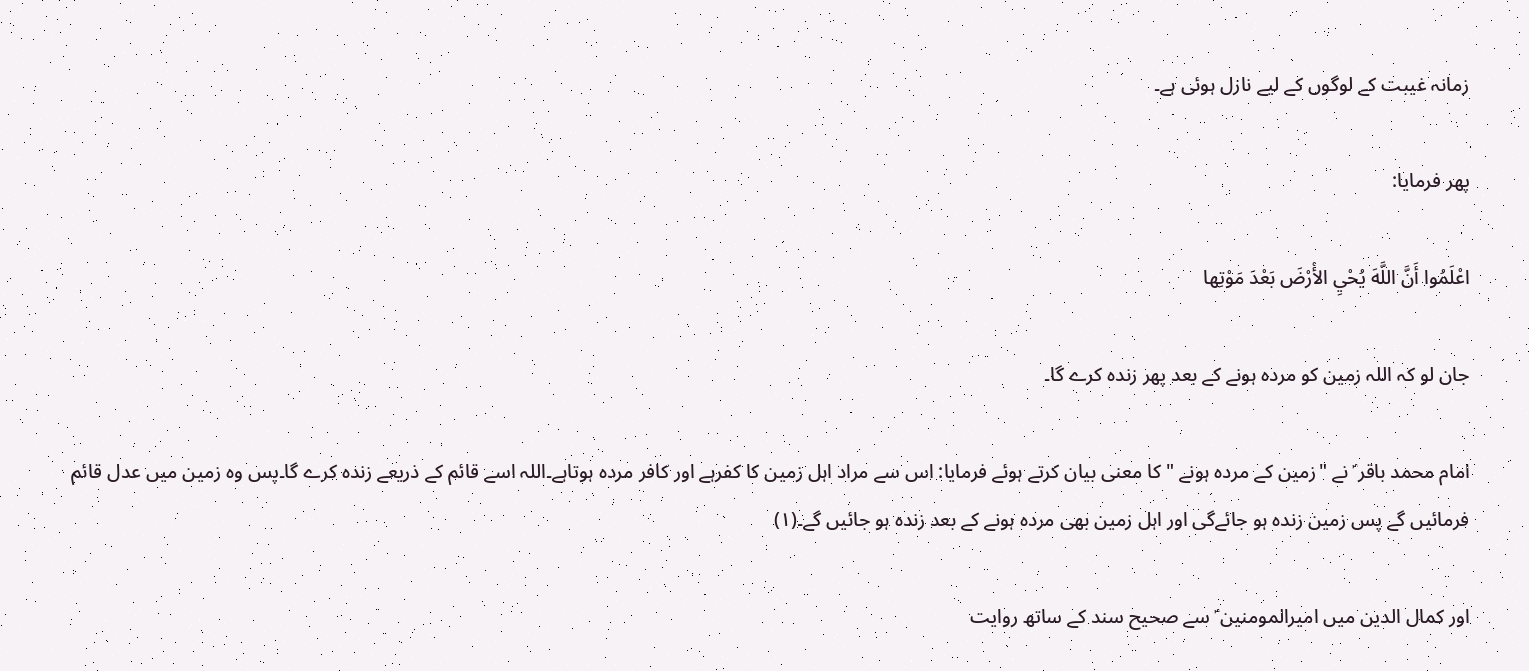زمانہ غیبت کے لوگوں کے لیے نازل ہوئی ہے۔

پھر فرمایا:

اعْلَمُوا أَنَّ اللَّهَ يُحْيِ الأْرْضَ بَعْدَ مَوْتِها

جان لو کہ اللہ زمین کو مردہ ہونے کے بعد پھر زندہ کرے گا۔

امام محمد باقر ؑ نے "زمین کے مردہ ہونے " کا معنی بیان کرتے ہوئے فرمایا: اس سے مراد اہل زمین کا کفرہے اور کافر مردہ ہوتاہے۔اللہ اسے قائم کے ذریعے زندہ کرے گا۔پس وہ زمین میں عدل قائم فرمائیں گے پس زمین زندہ ہو جائےگی اور اہل زمین بھی مردہ ہونے کے بعد زندہ ہو جائیں گے۔(۱)

اور کمال الدین میں امیرالمومنین ؑ سے صحیح سند کے ساتھ روایت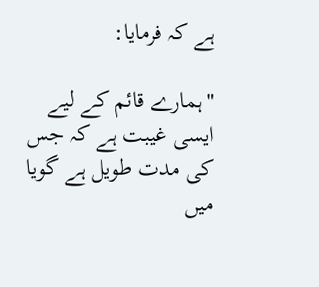ہے کہ فرمایا:

"ہمارے قائم کے لیے ایسی غیبت ہے کہ جس کی مدت طویل ہے گویا میں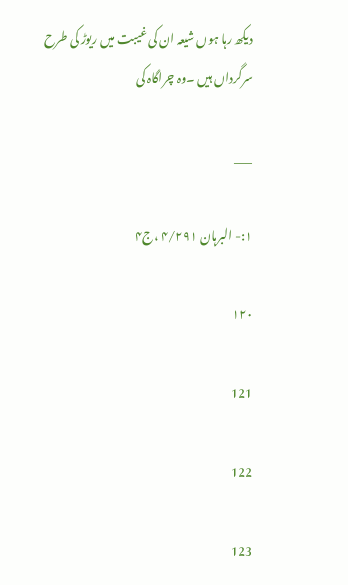دیکھ رہا ہوں شیعہ ان کی غیبت میں ریوڑ کی طرح سرگرداں ہیں ۔وہ چراگاہ کی

___

۱:- البرہان ۴/۲۹۱ ،ج۴

۱۲۰

121

122

123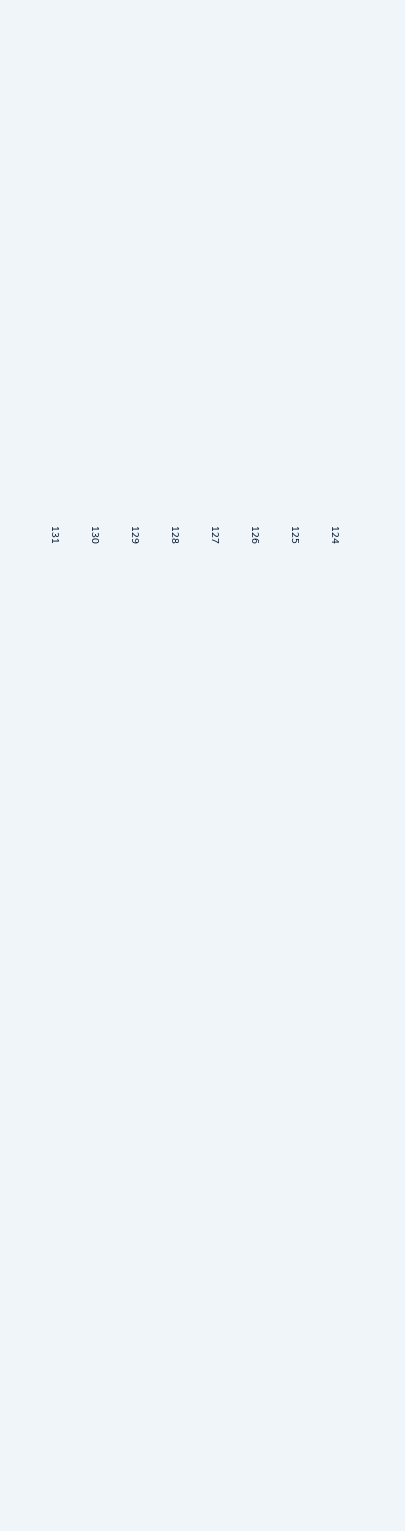124

125

126

127

128

129

130

131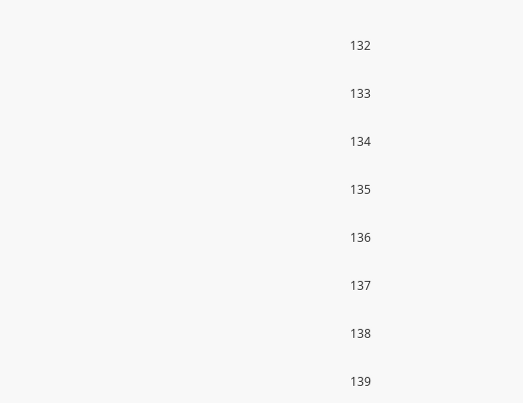132

133

134

135

136

137

138

139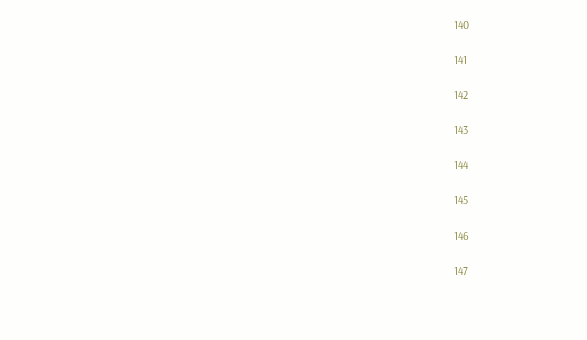140

141

142

143

144

145

146

147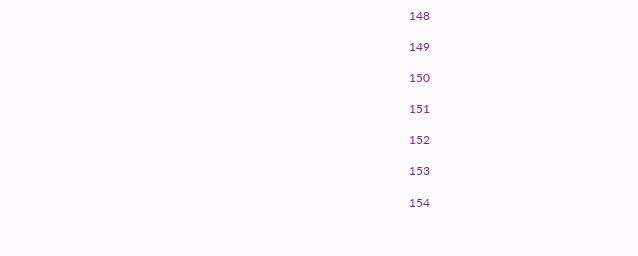148

149

150

151

152

153

154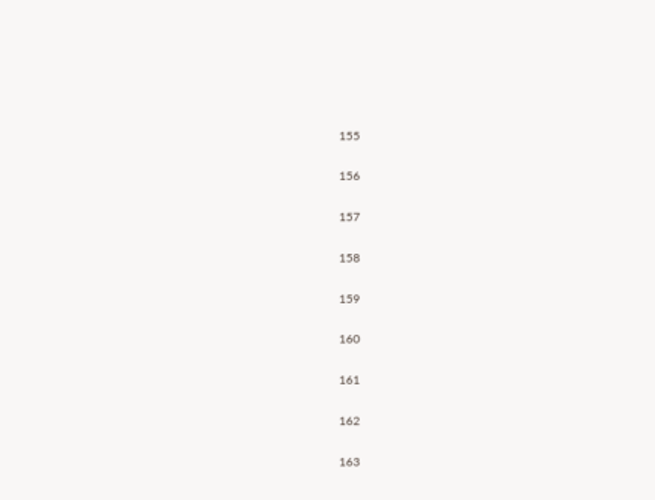155

156

157

158

159

160

161

162

163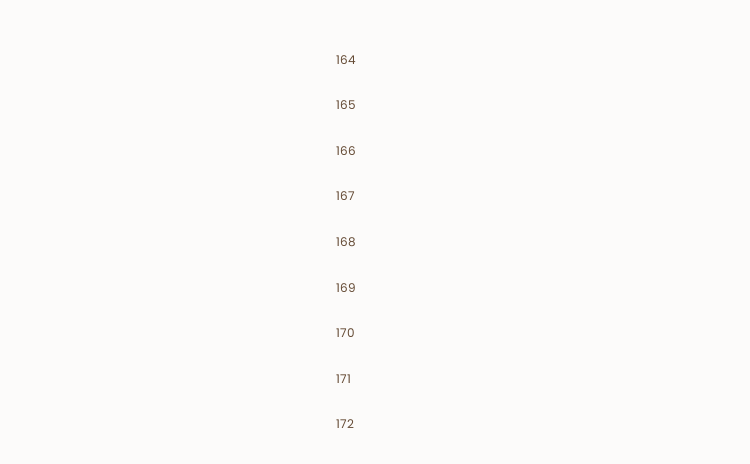164

165

166

167

168

169

170

171

172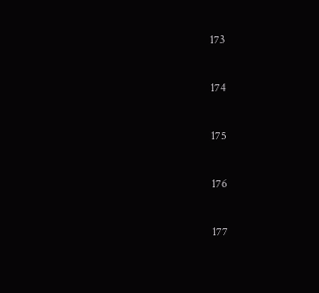173

174

175

176

177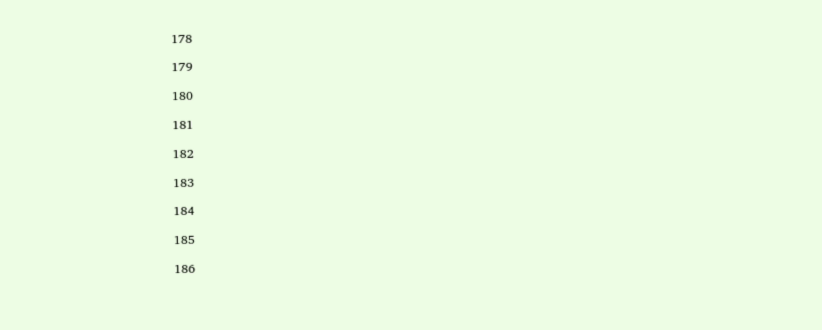178

179

180

181

182

183

184

185

186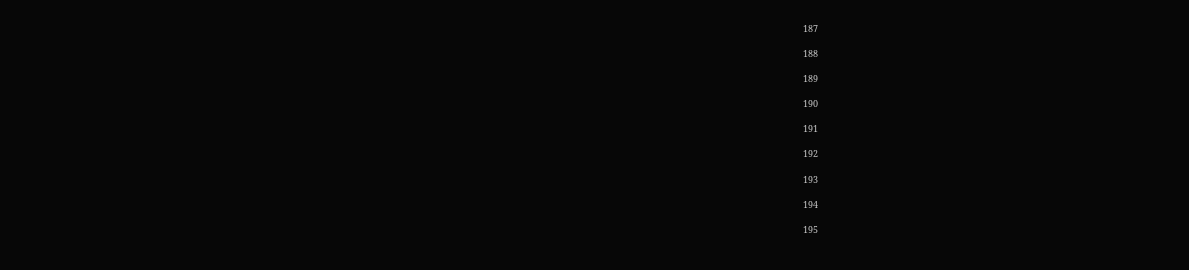187

188

189

190

191

192

193

194

195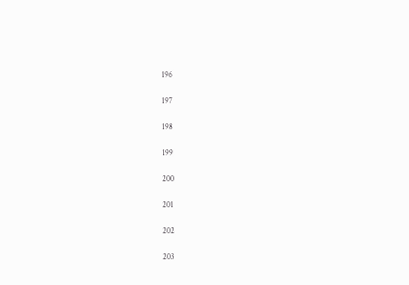196

197

198

199

200

201

202

203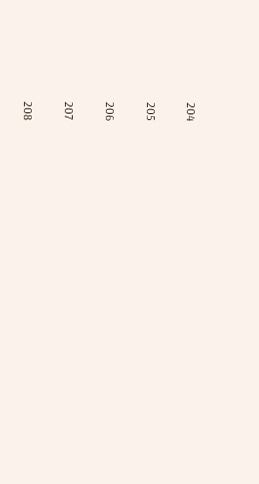204

205

206

207

208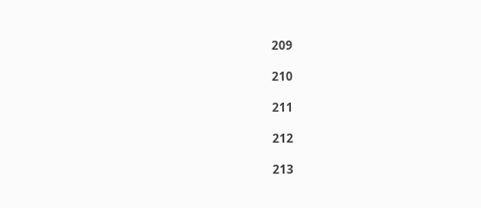209

210

211

212

213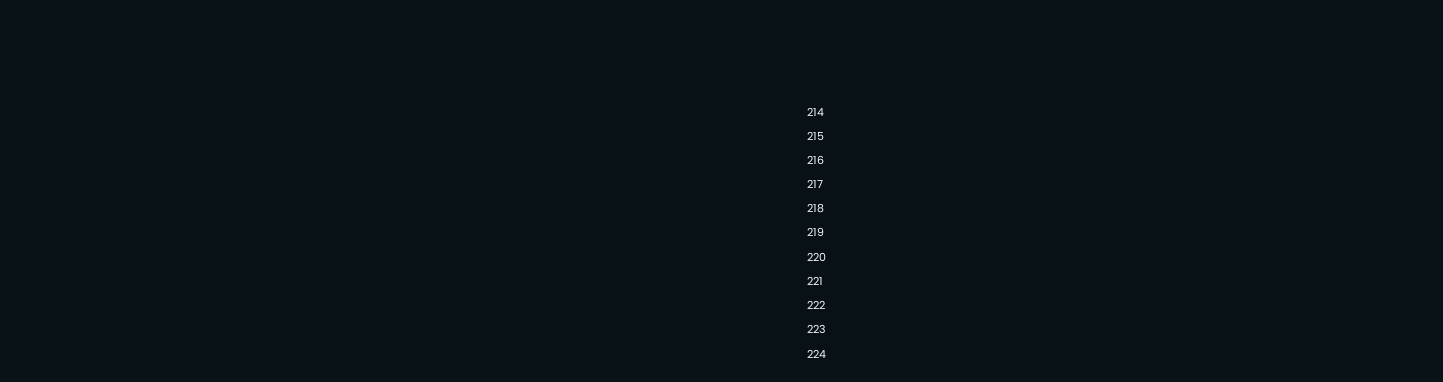214

215

216

217

218

219

220

221

222

223

224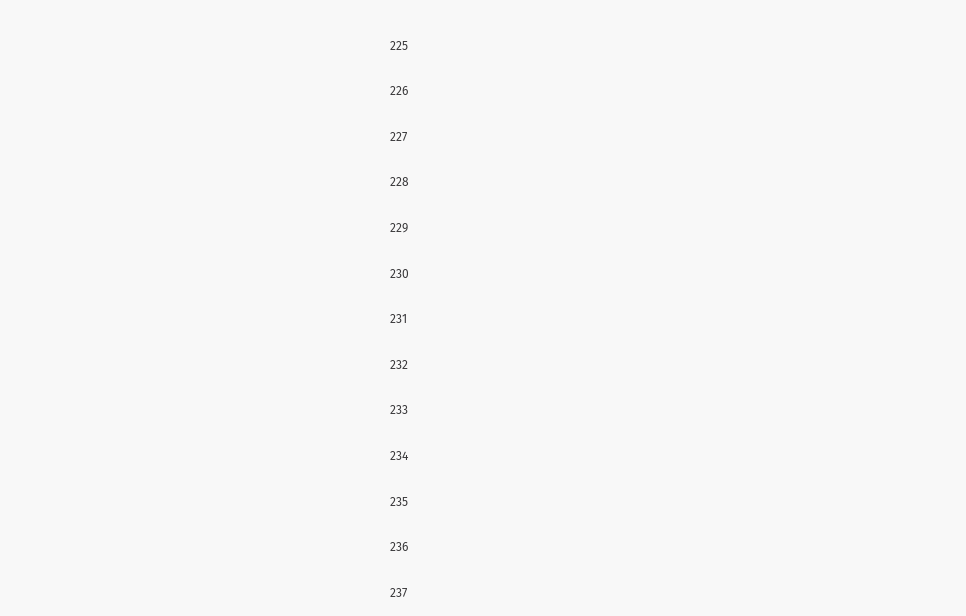225

226

227

228

229

230

231

232

233

234

235

236

237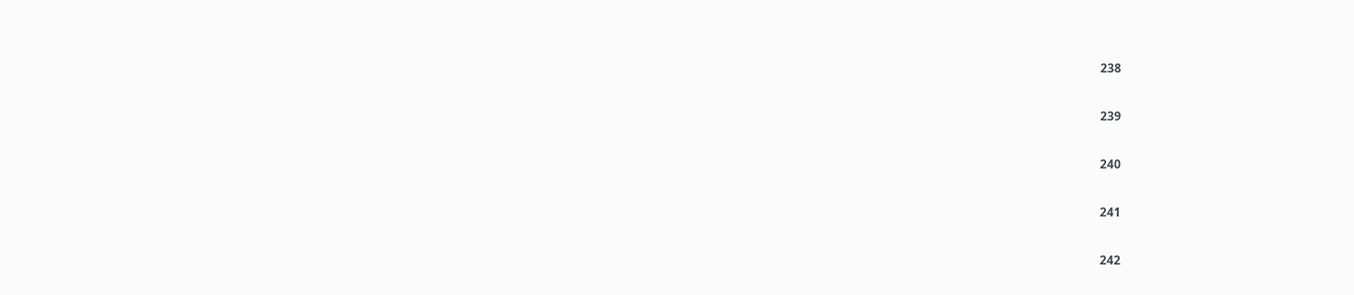238

239

240

241

242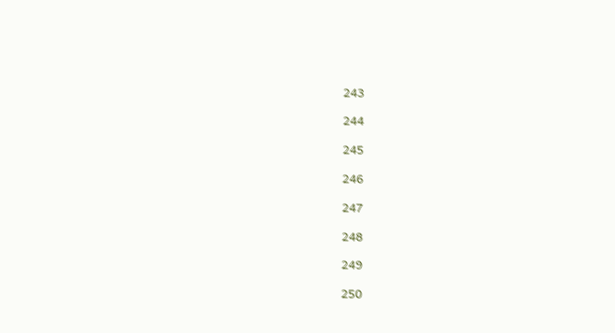243

244

245

246

247

248

249

250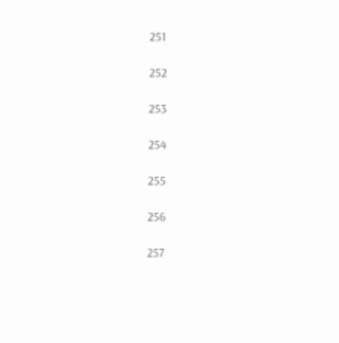251

252

253

254

255

256

257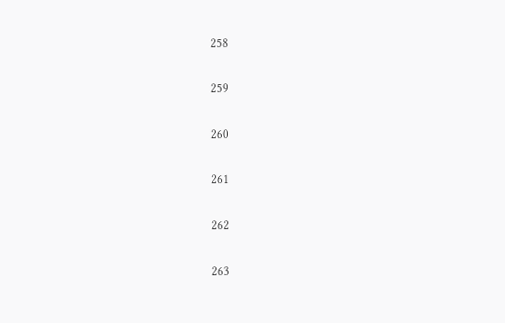258

259

260

261

262

263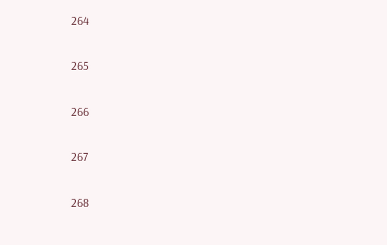264

265

266

267

268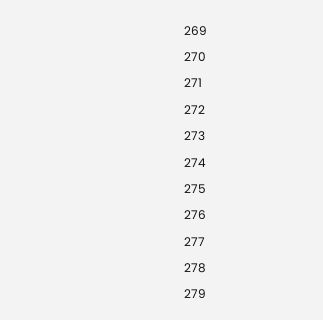269

270

271

272

273

274

275

276

277

278

279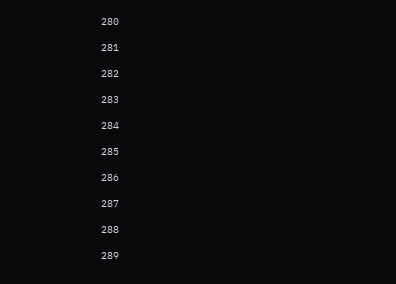280

281

282

283

284

285

286

287

288

289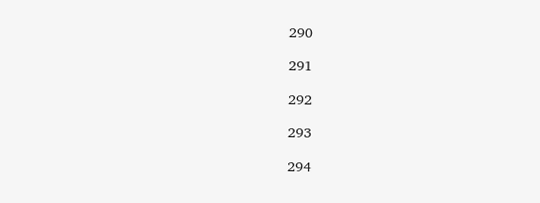290

291

292

293

294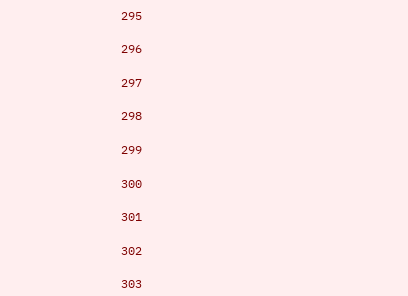295

296

297

298

299

300

301

302

303